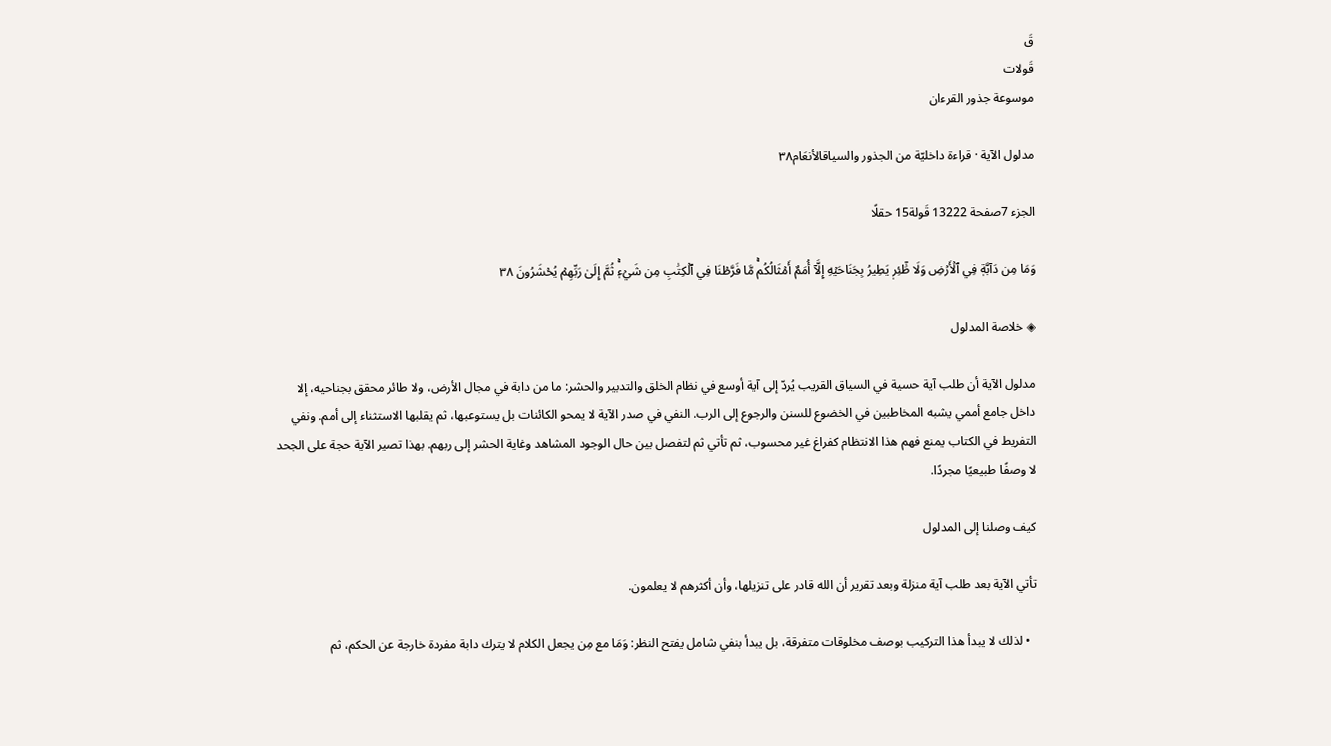قَ
قَولات
موسوعة جذور القرءان

مدلول الآية · قراءة داخليّة من الجذور والسياقالأنعَام٣٨

الجزء 7صفحة 13222 قَولة15 حقلًا

وَمَا مِن دَآبَّةٖ فِي ٱلۡأَرۡضِ وَلَا طَٰٓئِرٖ يَطِيرُ بِجَنَاحَيۡهِ إِلَّآ أُمَمٌ أَمۡثَالُكُمۚ مَّا فَرَّطۡنَا فِي ٱلۡكِتَٰبِ مِن شَيۡءٖۚ ثُمَّ إِلَىٰ رَبِّهِمۡ يُحۡشَرُونَ ٣٨

◈ خلاصة المدلول

مدلول الآية أن طلب آية حسية في السياق القريب يُردّ إلى آية أوسع في نظام الخلق والتدبير والحشر: ما من دابة في مجال الأرض، ولا طائر محقق بجناحيه، إلا داخل جامع أممي يشبه المخاطبين في الخضوع للسنن والرجوع إلى الرب. النفي في صدر الآية لا يمحو الكائنات بل يستوعبها، ثم يقلبها الاستثناء إلى أمم. ونفي التفريط في الكتاب يمنع فهم هذا الانتظام كفراغ غير محسوب، ثم تأتي ثم لتفصل بين حال الوجود المشاهد وغاية الحشر إلى ربهم. بهذا تصير الآية حجة على الجحد لا وصفًا طبيعيًا مجردًا.

كيف وصلنا إلى المدلول

تأتي الآية بعد طلب آية منزلة وبعد تقرير أن الله قادر على تنزيلها، وأن أكثرهم لا يعلمون.

  • لذلك لا يبدأ هذا التركيب بوصف مخلوقات متفرقة، بل يبدأ بنفي شامل يفتح النظر: وَمَا مع مِن يجعل الكلام لا يترك دابة مفردة خارجة عن الحكم، ثم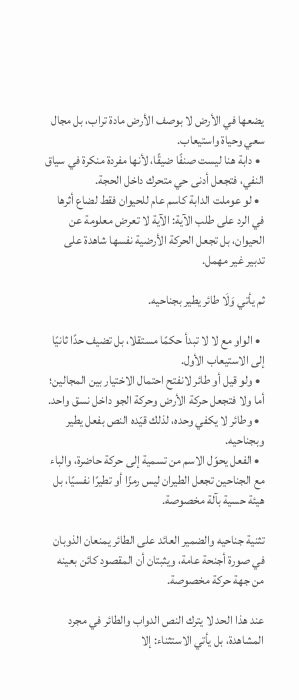يضعها في الأرض لا بوصف الأرض مادة تراب، بل مجال سعي وحياة واستيعاب.
  • دابة هنا ليست صنفًا ضيقًا، لأنها مفردة منكرة في سياق النفي، فتجعل أدنى حي متحرك داخل الحجة.
  • لو عوملت الدابة كاسم عام للحيوان فقط لضاع أثرها في الرد على طلب الآية: الآية لا تعرض معلومة عن الحيوان، بل تجعل الحركة الأرضية نفسها شاهدة على تدبير غير مهمل.

ثم يأتي وَلَا طائر يطير بجناحيه.

  • الواو مع لا لا تبدأ حكمًا مستقلا، بل تضيف حدًا ثانيًا إلى الاستيعاب الأول.
  • ولو قيل أو طائر لانفتح احتمال الاختيار بين المجالين؛ أما ولا فتجعل حركة الأرض وحركة الجو داخل نسق واحد.
  • وطائر لا يكفي وحده، لذلك قيّده النص بفعل يطير وبجناحيه.
  • الفعل يحوّل الاسم من تسمية إلى حركة حاضرة، والباء مع الجناحين تجعل الطيران ليس رمزًا أو تطيرًا نفسيًا، بل هيئة حسية بآلة مخصوصة.

تثنية جناحيه والضمير العائد على الطائر يمنعان الذوبان في صورة أجنحة عامة، ويثبتان أن المقصود كائن بعينه من جهة حركة مخصوصة.

عند هذا الحد لا يترك النص الدواب والطائر في مجرد المشاهدة، بل يأتي الاستثناء: إلا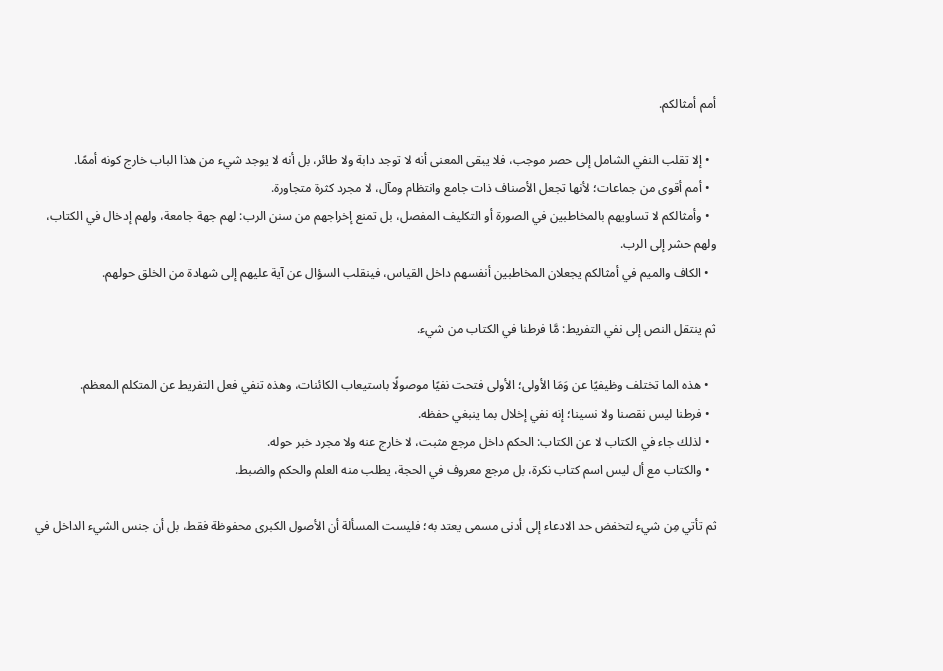أمم أمثالكم.

  • إلا تقلب النفي الشامل إلى حصر موجب، فلا يبقى المعنى أنه لا توجد دابة ولا طائر، بل أنه لا يوجد شيء من هذا الباب خارج كونه أممًا.
  • أمم أقوى من جماعات؛ لأنها تجعل الأصناف ذات جامع وانتظام ومآل، لا مجرد كثرة متجاورة.
  • وأمثالكم لا تساويهم بالمخاطبين في الصورة أو التكليف المفصل، بل تمنع إخراجهم من سنن الرب: لهم جهة جامعة، ولهم إدخال في الكتاب، ولهم حشر إلى الرب.
  • الكاف والميم في أمثالكم يجعلان المخاطبين أنفسهم داخل القياس، فينقلب السؤال عن آية عليهم إلى شهادة من الخلق حولهم.

ثم ينتقل النص إلى نفي التفريط: مَّا فرطنا في الكتاب من شيء.

  • هذه الما تختلف وظيفيًا عن وَمَا الأولى؛ الأولى فتحت نفيًا موصولًا باستيعاب الكائنات، وهذه تنفي فعل التفريط عن المتكلم المعظم.
  • فرطنا ليس نقصنا ولا نسينا؛ إنه نفي إخلال بما ينبغي حفظه.
  • لذلك جاء في الكتاب لا عن الكتاب: الحكم داخل مرجع مثبت، لا خارج عنه ولا مجرد خبر حوله.
  • والكتاب مع أل ليس اسم كتاب نكرة، بل مرجع معروف في الحجة، يطلب منه العلم والحكم والضبط.

ثم تأتي مِن شيء لتخفض حد الادعاء إلى أدنى مسمى يعتد به؛ فليست المسألة أن الأصول الكبرى محفوظة فقط، بل أن جنس الشيء الداخل في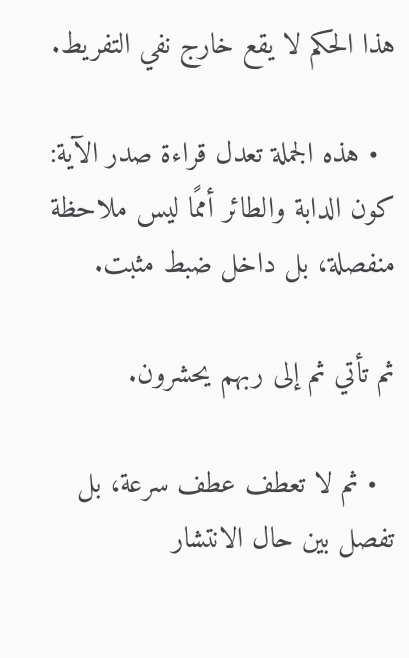هذا الحكم لا يقع خارج نفي التفريط.

  • هذه الجملة تعدل قراءة صدر الآية: كون الدابة والطائر أممًا ليس ملاحظة منفصلة، بل داخل ضبط مثبت.

ثم تأتي ثم إلى ربهم يحشرون.

  • ثم لا تعطف عطف سرعة، بل تفصل بين حال الانتشار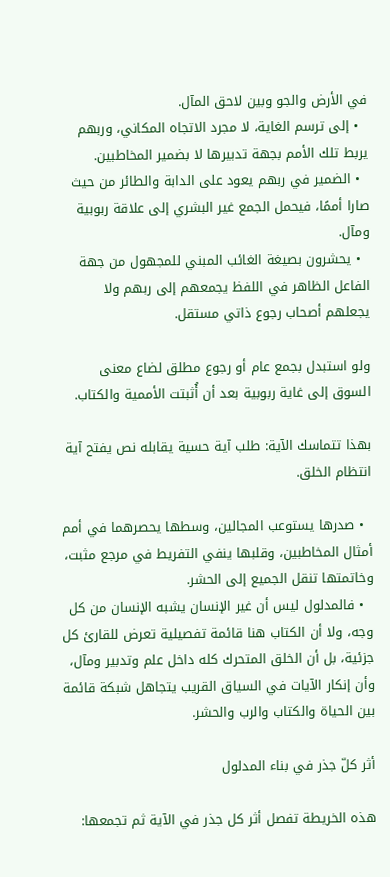في الأرض والجو وبين لاحق المآل.
  • إلى ترسم الغاية، لا مجرد الاتجاه المكاني، وربهم يربط تلك الأمم بجهة تدبيرها لا بضمير المخاطبين.
  • الضمير في ربهم يعود على الدابة والطائر من حيث صارا أممًا، فيحمل الجمع غير البشري إلى علاقة ربوبية ومآل.
  • يحشرون بصيغة الغائب المبني للمجهول من جهة الفاعل الظاهر في اللفظ يجمعهم إلى ربهم ولا يجعلهم أصحاب رجوع ذاتي مستقل.

ولو استبدل بجمع عام أو رجوع مطلق لضاع معنى السوق إلى غاية ربوبية بعد أن أُثبتت الأممية والكتاب.

بهذا تتماسك الآية: طلب آية حسية يقابله نص يفتح آية انتظام الخلق.

  • صدرها يستوعب المجالين، وسطها يحصرهما في أمم أمثال المخاطبين، وقلبها ينفي التفريط في مرجع مثبت، وخاتمتها تنقل الجميع إلى الحشر.
  • فالمدلول ليس أن غير الإنسان يشبه الإنسان من كل وجه، ولا أن الكتاب هنا قائمة تفصيلية تعرض للقارئ كل جزئية، بل أن الخلق المتحرك كله داخل علم وتدبير ومآل، وأن إنكار الآيات في السياق القريب يتجاهل شبكة قائمة بين الحياة والكتاب والرب والحشر.

أثر كلّ جذر في بناء المدلول

هذه الخريطة تفصل أثر كل جذر في الآية ثم تجمعها: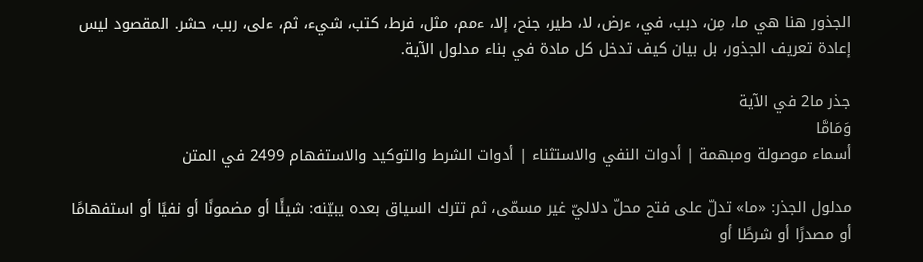الجذور هنا هي ما، مِن، دبب، في، ءرض، لا، طير، جنح، إلا، ءمم، مثل، فرط، كتب، شيء، ثم، ءلى، ربب، حشر. المقصود ليس إعادة تعريف الجذور، بل بيان كيف تدخل كل مادة في بناء مدلول الآية.

جذر ما2 في الآية
وَمَامَّا
أسماء موصولة ومبهمة | أدوات النفي والاستثناء | أدوات الشرط والتوكيد والاستفهام 2499 في المتن

مدلول الجذر: «ما» تدلّ على فتح محلّ دلاليّ غير مسمّى، ثم تترك السياق بعده يبيّنه: شيئًا أو مضمونًا أو نفيًا أو استفهامًا أو مصدرًا أو شرطًا أو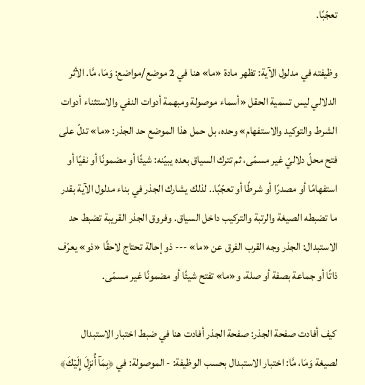تعجّبًا.

وظيفته في مدلول الآية: تظهر مادة «ما» هنا في 2 موضع/مواضع: وَمَا، مَّا. الأثر الدلالي ليس تسمية الحقل «أسماء موصولة ومبهمة أدوات النفي والاستثناء أدوات الشرط والتوكيد والاستفهام» وحده، بل حمل هذا الموضع حد الجذر: «ما» تدلّ على فتح محلّ دلاليّ غير مسمّى، ثم تترك السياق بعده يبيّنه: شيئًا أو مضمونًا أو نفيًا أو استفهامًا أو مصدرًا أو شرطًا أو تعجّبًا.. لذلك يشارك الجذر في بناء مدلول الآية بقدر ما تضبطه الصيغة والرتبة والتركيب داخل السياق. وفروق الجذر القريبة تضبط حد الاستبدال: الجذر وجه القرب الفرق عن «ما» --- ذو إحالة تحتاج لاحقًا «ذو» يعرّف ذاتًا أو جماعة بصفة أو صلة، و«ما» تفتح شيئًا أو مضمونًا غير مسمّى.

كيف أفادت صفحة الجذر: صفحة الجذر أفادت هنا في ضبط اختبار الاستبدال لصيغة وَمَا، مَّا: اختبار الاستبدال بحسب الوظيفة: - الموصولة: في ﴿بِمَآ أُنزِلَ إِلَيۡكَ﴾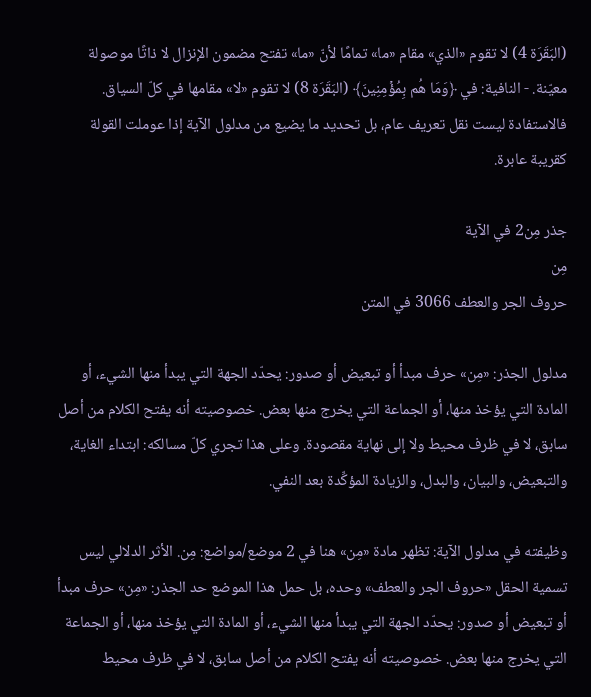(البَقَرَة 4) لا تقوم «الذي» مقام «ما» تمامًا لأنّ «ما» تفتح مضمون الإنزال لا ذاتًا موصولة معيّنة. - النافية: في ﴿وَمَا هُم بِمُؤۡمِنِينَ﴾ (البَقَرَة 8) لا تقوم «لا» مقامها في كلّ السياق. فالاستفادة ليست نقل تعريف عام، بل تحديد ما يضيع من مدلول الآية إذا عوملت القولة كقريبة عابرة.

جذر مِن2 في الآية
مِن
حروف الجر والعطف 3066 في المتن

مدلول الجذر: «مِن» حرف مبدأ أو تبعيض أو صدور: يحدّد الجهة التي يبدأ منها الشيء، أو المادة التي يؤخذ منها، أو الجماعة التي يخرج منها بعض. خصوصيته أنه يفتح الكلام من أصل سابق، لا في ظرف محيط ولا إلى نهاية مقصودة. وعلى هذا تجري كلّ مسالكه: ابتداء الغاية، والتبعيض، والبيان، والبدل، والزيادة المؤكِّدة بعد النفي.

وظيفته في مدلول الآية: تظهر مادة «مِن» هنا في 2 موضع/مواضع: مِن. الأثر الدلالي ليس تسمية الحقل «حروف الجر والعطف» وحده، بل حمل هذا الموضع حد الجذر: «مِن» حرف مبدأ أو تبعيض أو صدور: يحدّد الجهة التي يبدأ منها الشيء، أو المادة التي يؤخذ منها، أو الجماعة التي يخرج منها بعض. خصوصيته أنه يفتح الكلام من أصل سابق، لا في ظرف محيط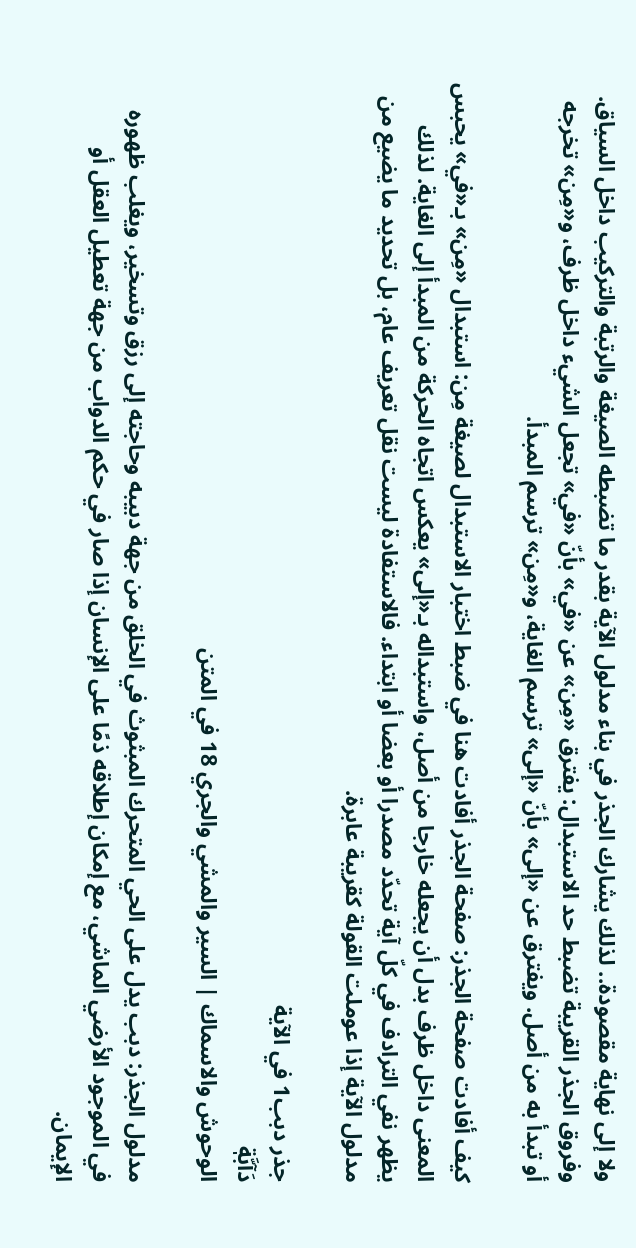ولا إلى نهاية مقصودة.. لذلك يشارك الجذر في بناء مدلول الآية بقدر ما تضبطه الصيغة والرتبة والتركيب داخل السياق. وفروق الجذر القريبة تضبط حد الاستبدال: يفترق «مِن» عن «في» بأنّ «في» تجعل الشيء داخل ظرف، و«مِن» تخرجه أو تبدأ به من أصل. ويفترق عن «إلى» بأنّ «إلى» ترسم الغاية، و«مِن» ترسم المبدأ.

كيف أفادت صفحة الجذر: صفحة الجذر أفادت هنا في ضبط اختبار الاستبدال لصيغة مِن: استبدال «مِن» بـ«في» يحبس المعنى داخل ظرف بدل أن يجعله خارجا من أصل، واستبداله بـ«إلى» يعكس اتجاه الحركة من المبدأ إلى الغاية. لذلك يظهر نفي الترادف في كلّ آية تحدّد مصدرا أو بعضا أو ابتداء. فالاستفادة ليست نقل تعريف عام، بل تحديد ما يضيع من مدلول الآية إذا عوملت القولة كقريبة عابرة.

جذر دبب1 في الآية
دَآبَّةٖ
الوحوش والاسماك | السير والمشي والجري 18 في المتن

مدلول الجذر: دبب يدل على الحي المتحرك المبثوث في الخلق من جهة دبيبه وحاجته إلى رزق وتسخير، ويغلب ظهوره في الموجود الأرضي الماشي، مع إمكان إطلاقه ذمًا على الإنسان إذا صار في حكم الدواب من جهة تعطيل العقل أو الإيمان.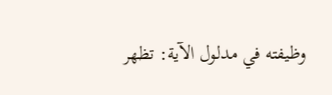وظيفته في مدلول الآية: تظهر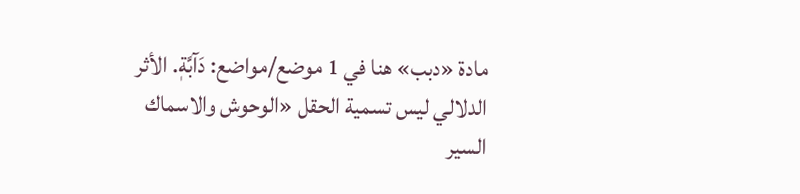مادة «دبب» هنا في 1 موضع/مواضع: دَآبَّةٖ. الأثر الدلالي ليس تسمية الحقل «الوحوش والاسماك السير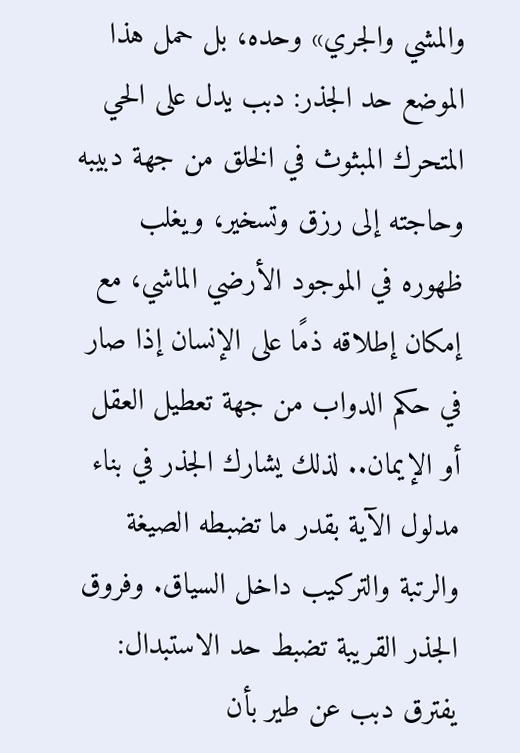والمشي والجري» وحده، بل حمل هذا الموضع حد الجذر: دبب يدل على الحي المتحرك المبثوث في الخلق من جهة دبيبه وحاجته إلى رزق وتسخير، ويغلب ظهوره في الموجود الأرضي الماشي، مع إمكان إطلاقه ذمًا على الإنسان إذا صار في حكم الدواب من جهة تعطيل العقل أو الإيمان.. لذلك يشارك الجذر في بناء مدلول الآية بقدر ما تضبطه الصيغة والرتبة والتركيب داخل السياق. وفروق الجذر القريبة تضبط حد الاستبدال: يفترق دبب عن طير بأن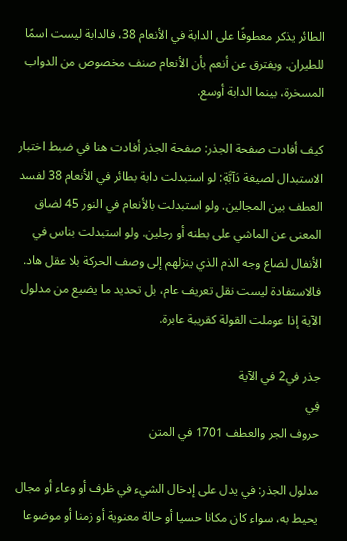الطائر يذكر معطوفًا على الدابة في الأنعام 38، فالدابة ليست اسمًا للطيران. ويفترق عن أنعم بأن الأنعام صنف مخصوص من الدواب المسخرة، بينما الدابة أوسع.

كيف أفادت صفحة الجذر: صفحة الجذر أفادت هنا في ضبط اختبار الاستبدال لصيغة دَآبَّةٖ: لو استبدلت دابة بطائر في الأنعام 38 لفسد العطف بين المجالين. ولو استبدلت بالأنعام في النور 45 لضاق المعنى عن الماشي على بطنه أو رجلين. ولو استبدلت بناس في الأنفال لضاع وجه الذم الذي ينزلهم إلى وصف الحركة بلا عقل هاد. فالاستفادة ليست نقل تعريف عام، بل تحديد ما يضيع من مدلول الآية إذا عوملت القولة كقريبة عابرة.

جذر في2 في الآية
فِي
حروف الجر والعطف 1701 في المتن

مدلول الجذر: في يدل على إدخال الشيء في ظرف أو وعاء أو مجال يحيط به، سواء كان مكانا حسيا أو حالة معنوية أو زمنا أو موضوعا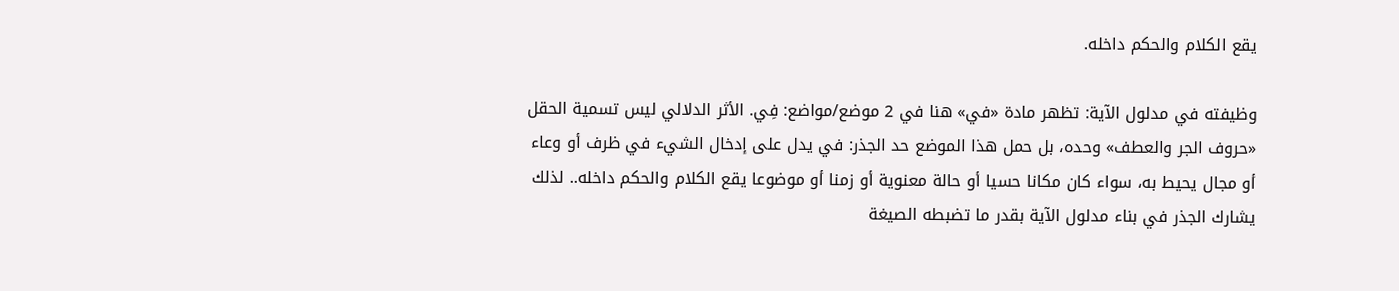يقع الكلام والحكم داخله.

وظيفته في مدلول الآية: تظهر مادة «في» هنا في 2 موضع/مواضع: فِي. الأثر الدلالي ليس تسمية الحقل «حروف الجر والعطف» وحده، بل حمل هذا الموضع حد الجذر: في يدل على إدخال الشيء في ظرف أو وعاء أو مجال يحيط به، سواء كان مكانا حسيا أو حالة معنوية أو زمنا أو موضوعا يقع الكلام والحكم داخله.. لذلك يشارك الجذر في بناء مدلول الآية بقدر ما تضبطه الصيغة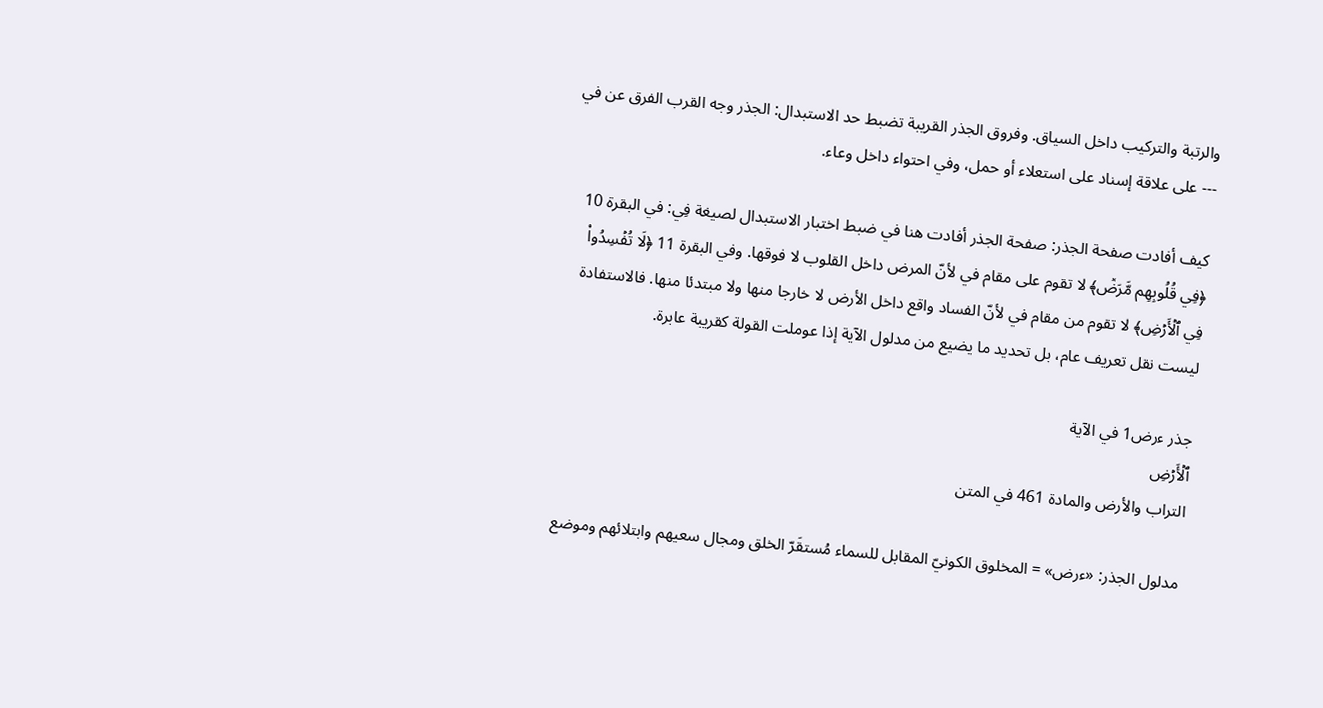والرتبة والتركيب داخل السياق. وفروق الجذر القريبة تضبط حد الاستبدال: الجذر وجه القرب الفرق عن في --- على علاقة إسناد على استعلاء أو حمل، وفي احتواء داخل وعاء.

كيف أفادت صفحة الجذر: صفحة الجذر أفادت هنا في ضبط اختبار الاستبدال لصيغة فِي: في البقرة 10 ﴿فِي قُلُوبِهِم مَّرَضٞ﴾ لا تقوم على مقام في لأنّ المرض داخل القلوب لا فوقها. وفي البقرة 11 ﴿لَا تُفۡسِدُواْ فِي ٱلۡأَرۡضِ﴾ لا تقوم من مقام في لأنّ الفساد واقع داخل الأرض لا خارجا منها ولا مبتدئا منها. فالاستفادة ليست نقل تعريف عام، بل تحديد ما يضيع من مدلول الآية إذا عوملت القولة كقريبة عابرة.

جذر ءرض1 في الآية
ٱلۡأَرۡضِ
التراب والأرض والمادة 461 في المتن

مدلول الجذر: «ءرض» = المخلوق الكونيّ المقابل للسماء مُستقَرّ الخلق ومجال سعيهم وابتلائهم وموضع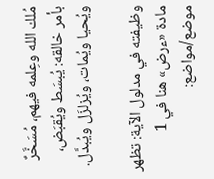مُلك الله وعِلمه فيهم، مُسَخَّرٌ بأمر خالقه: يُبسَط ويُقبَض، ويُحيا ويُمات، ويُزلزَل ويُبدَّل.

وظيفته في مدلول الآية: تظهر مادة «ءرض» هنا في 1 موضع/مواضع: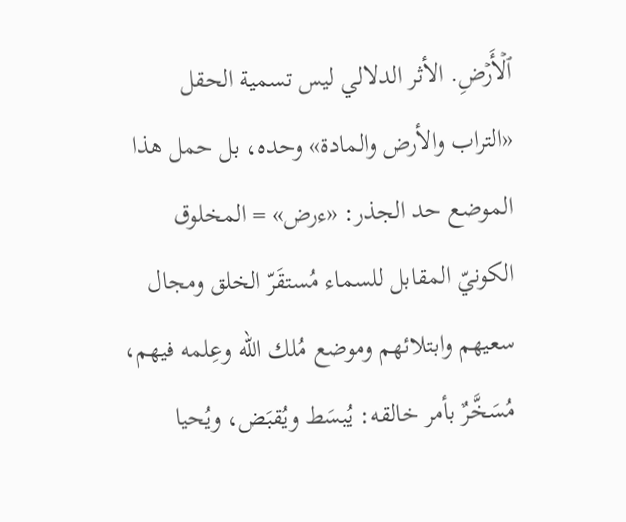ٱلۡأَرۡضِ. الأثر الدلالي ليس تسمية الحقل «التراب والأرض والمادة» وحده، بل حمل هذا الموضع حد الجذر: «ءرض» = المخلوق الكونيّ المقابل للسماء مُستقَرّ الخلق ومجال سعيهم وابتلائهم وموضع مُلك الله وعِلمه فيهم، مُسَخَّرٌ بأمر خالقه: يُبسَط ويُقبَض، ويُحيا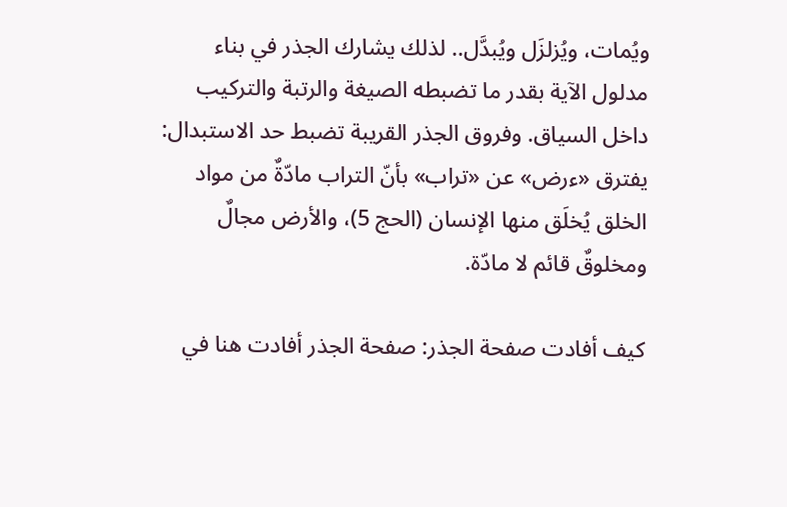ويُمات، ويُزلزَل ويُبدَّل.. لذلك يشارك الجذر في بناء مدلول الآية بقدر ما تضبطه الصيغة والرتبة والتركيب داخل السياق. وفروق الجذر القريبة تضبط حد الاستبدال: يفترق «ءرض» عن «تراب» بأنّ التراب مادّةٌ من مواد الخلق يُخلَق منها الإنسان (الحج 5)، والأرض مجالٌ ومخلوقٌ قائم لا مادّة.

كيف أفادت صفحة الجذر: صفحة الجذر أفادت هنا في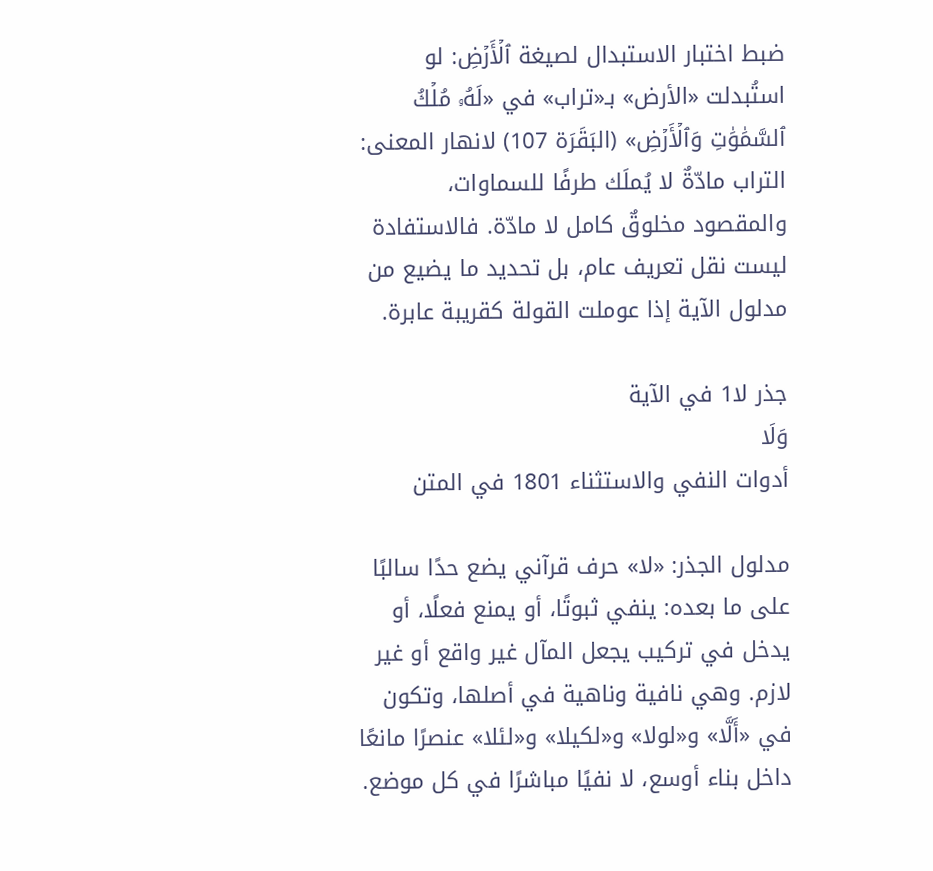ضبط اختبار الاستبدال لصيغة ٱلۡأَرۡضِ: لو استُبدلت «الأرض» بـ«تراب» في «لَهُۥ مُلۡكُ ٱلسَّمَٰوَٰتِ وَٱلۡأَرۡضِ» (البَقَرَة 107) لانهار المعنى: التراب مادّةٌ لا يُملَك طرفًا للسماوات، والمقصود مخلوقٌ كامل لا مادّة. فالاستفادة ليست نقل تعريف عام، بل تحديد ما يضيع من مدلول الآية إذا عوملت القولة كقريبة عابرة.

جذر لا1 في الآية
وَلَا
أدوات النفي والاستثناء 1801 في المتن

مدلول الجذر: «لا» حرف قرآني يضع حدًا سالبًا على ما بعده: ينفي ثبوتًا، أو يمنع فعلًا، أو يدخل في تركيب يجعل المآل غير واقع أو غير لازم. وهي نافية وناهية في أصلها، وتكون في «أَلَّا» و«لولا» و«لكيلا» و«لئلا» عنصرًا مانعًا داخل بناء أوسع، لا نفيًا مباشرًا في كل موضع.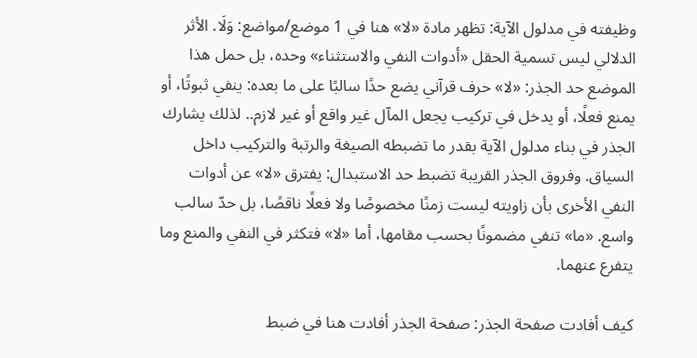وظيفته في مدلول الآية: تظهر مادة «لا» هنا في 1 موضع/مواضع: وَلَا. الأثر الدلالي ليس تسمية الحقل «أدوات النفي والاستثناء» وحده، بل حمل هذا الموضع حد الجذر: «لا» حرف قرآني يضع حدًا سالبًا على ما بعده: ينفي ثبوتًا، أو يمنع فعلًا، أو يدخل في تركيب يجعل المآل غير واقع أو غير لازم.. لذلك يشارك الجذر في بناء مدلول الآية بقدر ما تضبطه الصيغة والرتبة والتركيب داخل السياق. وفروق الجذر القريبة تضبط حد الاستبدال: يفترق «لا» عن أدوات النفي الأخرى بأن زاويته ليست زمنًا مخصوصًا ولا فعلًا ناقصًا، بل حدّ سالب واسع. «ما» تنفي مضمونًا بحسب مقامها، أما «لا» فتكثر في النفي والمنع وما يتفرع عنهما.

كيف أفادت صفحة الجذر: صفحة الجذر أفادت هنا في ضبط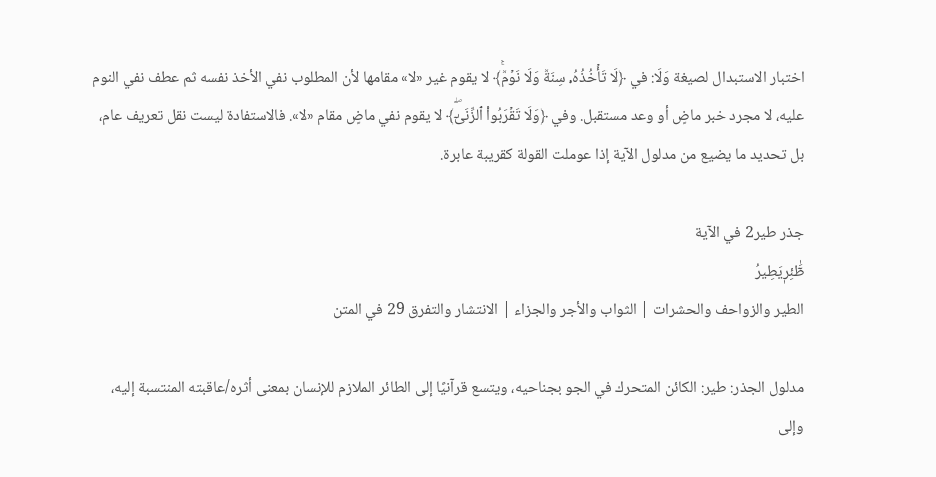اختبار الاستبدال لصيغة وَلَا: في ﴿لَا تَأۡخُذُهُۥ سِنَةٞ وَلَا نَوۡمٞۚ﴾ لا يقوم غير «لا» مقامها لأن المطلوب نفي الأخذ نفسه ثم عطف نفي النوم عليه، لا مجرد خبر ماضٍ أو وعد مستقبل. وفي ﴿وَلَا تَقۡرَبُواْ ٱلزِّنَىٰٓۖ﴾ لا يقوم نفي ماضٍ مقام «لا». فالاستفادة ليست نقل تعريف عام، بل تحديد ما يضيع من مدلول الآية إذا عوملت القولة كقريبة عابرة.

جذر طير2 في الآية
طَٰٓئِرٖيَطِيرُ
الطير والزواحف والحشرات | الثواب والأجر والجزاء | الانتشار والتفرق 29 في المتن

مدلول الجذر: طير: الكائن المتحرك في الجو بجناحيه، ويتسع قرآنيًا إلى الطائر الملازم للإنسان بمعنى أثره/عاقبته المنتسبة إليه، وإلى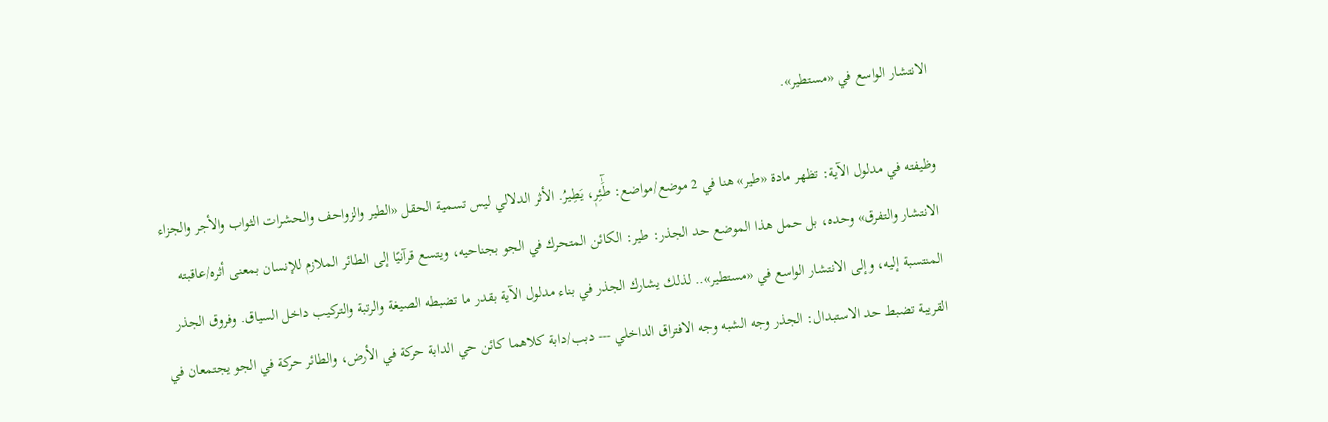الانتشار الواسع في «مستطير».

وظيفته في مدلول الآية: تظهر مادة «طير» هنا في 2 موضع/مواضع: طَٰٓئِرٖ، يَطِيرُ. الأثر الدلالي ليس تسمية الحقل «الطير والزواحف والحشرات الثواب والأجر والجزاء الانتشار والتفرق» وحده، بل حمل هذا الموضع حد الجذر: طير: الكائن المتحرك في الجو بجناحيه، ويتسع قرآنيًا إلى الطائر الملازم للإنسان بمعنى أثره/عاقبته المنتسبة إليه، وإلى الانتشار الواسع في «مستطير».. لذلك يشارك الجذر في بناء مدلول الآية بقدر ما تضبطه الصيغة والرتبة والتركيب داخل السياق. وفروق الجذر القريبة تضبط حد الاستبدال: الجذر وجه الشبه وجه الافتراق الداخلي --- دبب/دابة كلاهما كائن حي الدابة حركة في الأرض، والطائر حركة في الجو يجتمعان في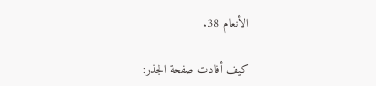الأنعام 38.

كيف أفادت صفحة الجذر: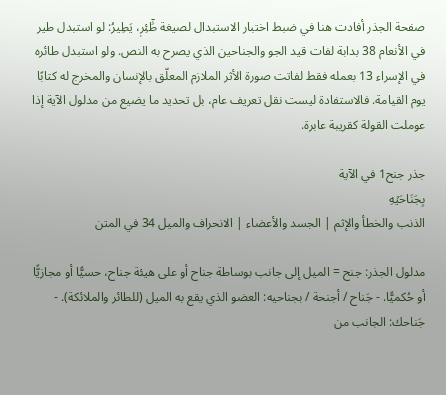صفحة الجذر أفادت هنا في ضبط اختبار الاستبدال لصيغة طَٰٓئِرٖ، يَطِيرُ: لو استبدل طير في الأنعام 38 بدابة لفات قيد الجو والجناحين الذي يصرح به النص. ولو استبدل طائره في الإسراء 13 بعمله فقط لفاتت صورة الأثر الملازم المعلّق بالإنسان والمخرج له كتابًا يوم القيامة. فالاستفادة ليست نقل تعريف عام، بل تحديد ما يضيع من مدلول الآية إذا عوملت القولة كقريبة عابرة.

جذر جنح1 في الآية
بِجَنَاحَيۡهِ
الذنب والخطأ والإثم | الجسد والأعضاء | الانحراف والميل 34 في المتن

مدلول الجذر: جنح = الميل إلى جانب بوساطة جناح أو على هيئة جناح، حسيًّا أو مجازيًّا أو حُكميًّا. - جَناح / أجنحة / بجناحيه: العضو الذي يقع به الميل (للطائر والملائكة). - جَناحك: الجانب من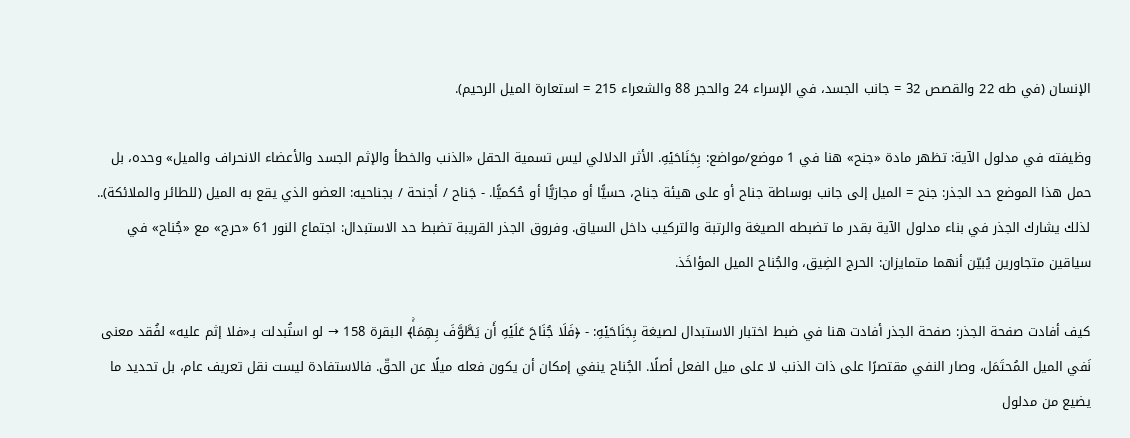الإنسان (في طه 22 والقصص 32 = جانب الجسد، في الإسراء 24 والحجر 88 والشعراء 215 = استعارة الميل الرحيم).

وظيفته في مدلول الآية: تظهر مادة «جنح» هنا في 1 موضع/مواضع: بِجَنَاحَيۡهِ. الأثر الدلالي ليس تسمية الحقل «الذنب والخطأ والإثم الجسد والأعضاء الانحراف والميل» وحده، بل حمل هذا الموضع حد الجذر: جنح = الميل إلى جانب بوساطة جناح أو على هيئة جناح، حسيًّا أو مجازيًّا أو حُكميًّا. - جَناح / أجنحة / بجناحيه: العضو الذي يقع به الميل (للطائر والملائكة).. لذلك يشارك الجذر في بناء مدلول الآية بقدر ما تضبطه الصيغة والرتبة والتركيب داخل السياق. وفروق الجذر القريبة تضبط حد الاستبدال: اجتماع النور 61 «حرج» مع «جُناح» في سياقين متجاورين يُبيّن أنهما متمايزان: الحرج الضِيق، والجُناح الميل المؤاخَذ.

كيف أفادت صفحة الجذر: صفحة الجذر أفادت هنا في ضبط اختبار الاستبدال لصيغة بِجَنَاحَيۡهِ: - ﴿فَلَا جُنَاحَ عَلَيۡهِ أَن يَطَّوَّفَ بِهِمَاۚ﴾ البقرة 158 → لو استُبدلت بـ«فلا إثم عليه» لفُقد معنى نَفي الميل المُحتَمَل، وصار النفي مقتصرًا على ذات الذنب لا على ميل الفعل أصلًا. الجُناح ينفي إمكان أن يكون فعله ميلًا عن الحقّ. فالاستفادة ليست نقل تعريف عام، بل تحديد ما يضيع من مدلول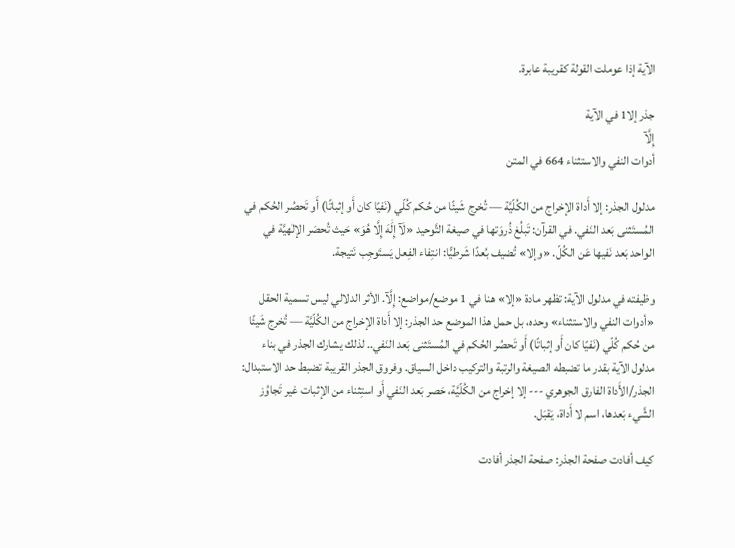الآية إذا عوملت القولة كقريبة عابرة.

جذر إلا1 في الآية
إِلَّآ
أدوات النفي والاستثناء 664 في المتن

مدلول الجذر: إلا أَداة الإخراج من الكُلّيَّة — تُخرج شَيئًا من حُكم كُلّي (نَفيًا كان أَو إثباتًا) أَو تَحصُر الحُكم في المُستَثنى بَعد النَفي. في القرآن: تَبلُغ ذُروَتها في صيغة التَّوحيد «لَآ إِلَٰهَ إِلَّا هُوَ» حَيث تُحصَر الإلٰهيَّة في الواحد بَعد نَفيها عَن الكُلّ. «وإلا» تُضيف بُعدًا شَرطيًّا: انتِفاء الفِعل يَستَوجِب نَتيجة.

وظيفته في مدلول الآية: تظهر مادة «إلا» هنا في 1 موضع/مواضع: إِلَّآ. الأثر الدلالي ليس تسمية الحقل «أدوات النفي والاستثناء» وحده، بل حمل هذا الموضع حد الجذر: إلا أَداة الإخراج من الكُلّيَّة — تُخرج شَيئًا من حُكم كُلّي (نَفيًا كان أَو إثباتًا) أَو تَحصُر الحُكم في المُستَثنى بَعد النَفي.. لذلك يشارك الجذر في بناء مدلول الآية بقدر ما تضبطه الصيغة والرتبة والتركيب داخل السياق. وفروق الجذر القريبة تضبط حد الاستبدال: الجذر/الأَداة الفارق الجوهري --- إلا إخراج من الكُلّيَّة، حَصر بَعد النَفي أَو استِثناء من الإثبات غير تَجاوُز الشَّيء بَعدها، اسم لا أَداة، يَقبَل.

كيف أفادت صفحة الجذر: صفحة الجذر أفادت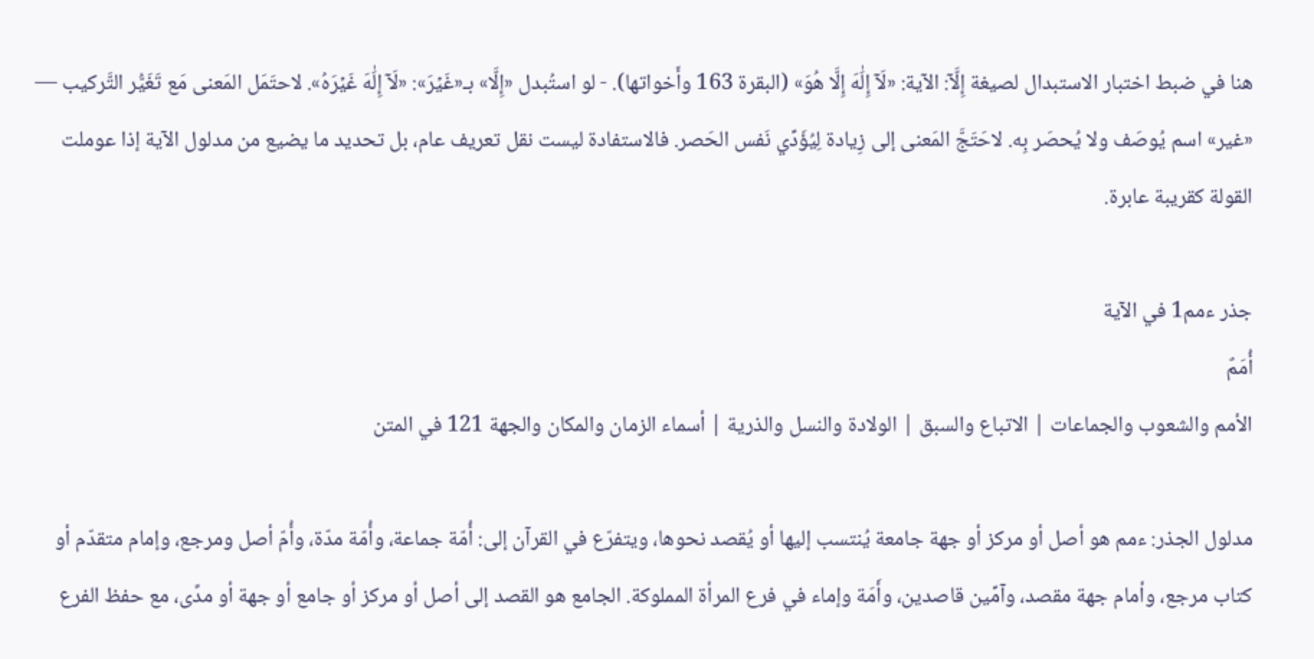هنا في ضبط اختبار الاستبدال لصيغة إِلَّآ: الآية: «لَآ إِلَٰهَ إِلَّا هُوَ» (البقرة 163 وأَخواتها). - لو استُبدل «إِلَّا» بـ«غَيۡرَ»: «لَآ إِلَٰهَ غَيۡرَهُ». لاحتَمَل المَعنى مَع تَغَيُّر التَّركيب — «غير» اسم يُوصَف ولا يُحصَر بِه. لاحَتَجَّ المَعنى إلى زِيادة لِيُؤَدِّي نَفس الحَصر. فالاستفادة ليست نقل تعريف عام، بل تحديد ما يضيع من مدلول الآية إذا عوملت القولة كقريبة عابرة.

جذر ءمم1 في الآية
أُمَمٌ
الأمم والشعوب والجماعات | الاتباع والسبق | الولادة والنسل والذرية | أسماء الزمان والمكان والجهة 121 في المتن

مدلول الجذر: ءمم هو أصل أو مركز أو جهة جامعة يُنتسب إليها أو يُقصد نحوها، ويتفرّع في القرآن إلى: أُمّة جماعة، وأُمّة مدّة، وأُمّ أصل ومرجع، وإمام متقدّم أو كتاب مرجع، وأمام جهة مقصد، وآمِّين قاصدين، وأَمَة وإماء في فرع المرأة المملوكة. الجامع هو القصد إلى أصل أو مركز أو جامع أو جهة أو مدًى، مع حفظ الفرع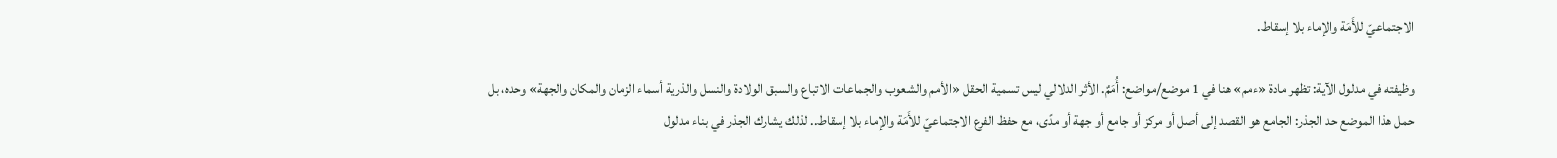الاجتماعيّ للأَمَة والإماء بلا إسقاط.

وظيفته في مدلول الآية: تظهر مادة «ءمم» هنا في 1 موضع/مواضع: أُمَمٌ. الأثر الدلالي ليس تسمية الحقل «الأمم والشعوب والجماعات الاتباع والسبق الولادة والنسل والذرية أسماء الزمان والمكان والجهة» وحده، بل حمل هذا الموضع حد الجذر: الجامع هو القصد إلى أصل أو مركز أو جامع أو جهة أو مدًى، مع حفظ الفرع الاجتماعيّ للأَمَة والإماء بلا إسقاط.. لذلك يشارك الجذر في بناء مدلول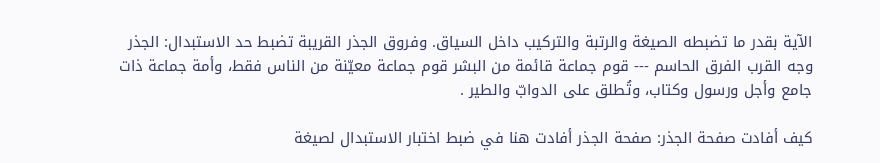الآية بقدر ما تضبطه الصيغة والرتبة والتركيب داخل السياق. وفروق الجذر القريبة تضبط حد الاستبدال: الجذر وجه القرب الفرق الحاسم --- قوم جماعة قائمة من البشر قوم جماعة معيّنة من الناس فقط، وأمة جماعة ذات جامع وأجل ورسول وكتاب، وتُطلق على الدوابّ والطير .

كيف أفادت صفحة الجذر: صفحة الجذر أفادت هنا في ضبط اختبار الاستبدال لصيغة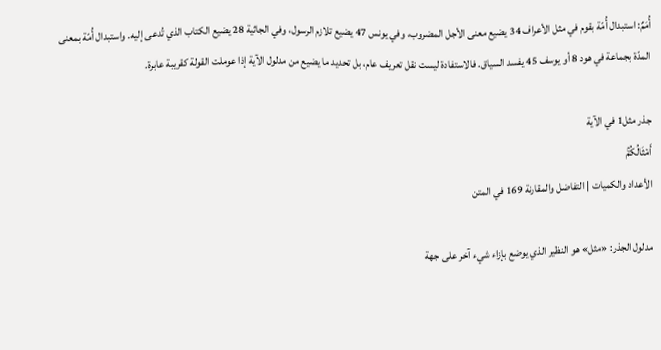أُمَمٌ: استبدال أُمّة بقوم في مثل الأعراف 34 يضيع معنى الأجل المضروب، وفي يونس 47 يضيع تلازم الرسول، وفي الجاثية 28 يضيع الكتاب الذي تُدعى إليه. واستبدال أُمّة بمعنى المدّة بجماعة في هود 8 أو يوسف 45 يفسد السياق. فالاستفادة ليست نقل تعريف عام، بل تحديد ما يضيع من مدلول الآية إذا عوملت القولة كقريبة عابرة.

جذر مثل1 في الآية
أَمۡثَالُكُمۚ
الأعداد والكميات | التفاضل والمقارنة 169 في المتن

مدلول الجذر: «مثل» هو النظير الذي يوضع بإزاء شيء آخر على جهة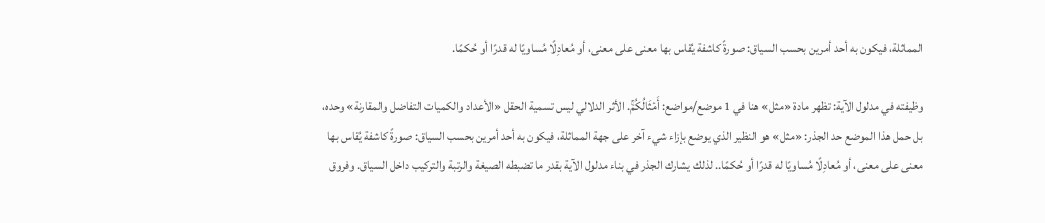المماثلة، فيكون به أحد أمرين بحسب السياق: صورةً كاشفة يُقاس بها معنى على معنى، أو مُعادِلًا مُساويًا له قدرًا أو حُكمًا.

وظيفته في مدلول الآية: تظهر مادة «مثل» هنا في 1 موضع/مواضع: أَمۡثَالُكُمۚ. الأثر الدلالي ليس تسمية الحقل «الأعداد والكميات التفاضل والمقارنة» وحده، بل حمل هذا الموضع حد الجذر: «مثل» هو النظير الذي يوضع بإزاء شيء آخر على جهة المماثلة، فيكون به أحد أمرين بحسب السياق: صورةً كاشفة يُقاس بها معنى على معنى، أو مُعادِلًا مُساويًا له قدرًا أو حُكمًا.. لذلك يشارك الجذر في بناء مدلول الآية بقدر ما تضبطه الصيغة والرتبة والتركيب داخل السياق. وفروق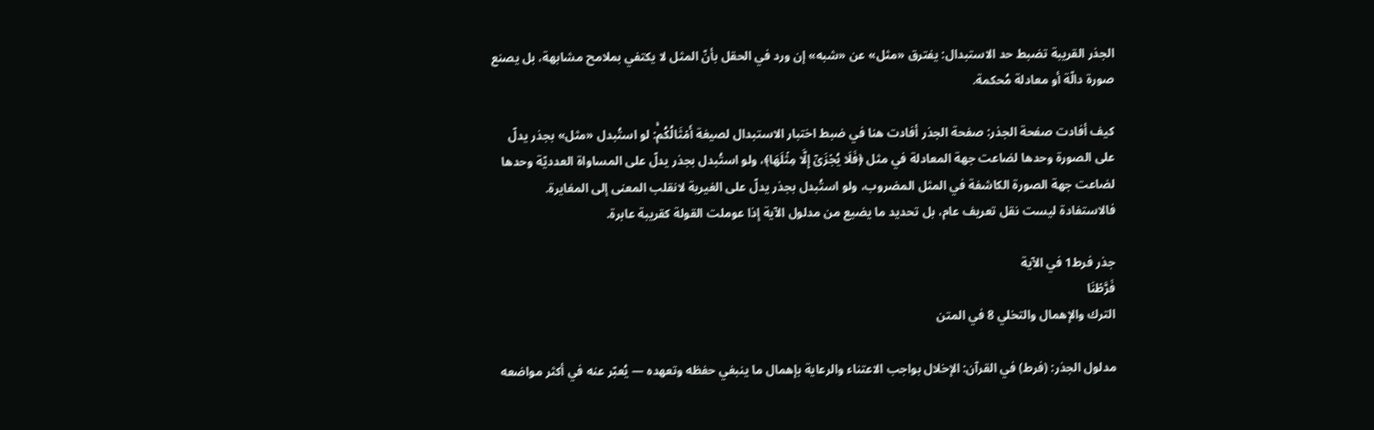الجذر القريبة تضبط حد الاستبدال: يفترق «مثل» عن «شبه» إن ورد في الحقل بأنّ المثل لا يكتفي بملامح مشابهة، بل يصنع صورة دالّة أو معادلة مُحكمة.

كيف أفادت صفحة الجذر: صفحة الجذر أفادت هنا في ضبط اختبار الاستبدال لصيغة أَمۡثَالُكُمۚ: لو استُبدل «مثل» بجذر يدلّ على الصورة وحدها لضاعت جهة المعادلة في مثل ﴿فَلَا يُجۡزَىٰٓ إِلَّا مِثۡلَهَا﴾، ولو استُبدل بجذر يدلّ على المساواة العدديّة وحدها لضاعت جهة الصورة الكاشفة في المثل المضروب، ولو استُبدل بجذر يدلّ على الغيرية لانقلب المعنى إلى المغايرة. فالاستفادة ليست نقل تعريف عام، بل تحديد ما يضيع من مدلول الآية إذا عوملت القولة كقريبة عابرة.

جذر فرط1 في الآية
فَرَّطۡنَا
الترك والإهمال والتخلي 8 في المتن

مدلول الجذر: (فرط) في القرآن: الإخلال بواجب الاعتناء والرعاية بإهمال ما ينبغي حفظه وتعهده — يُعبّر عنه في أكثر مواضعه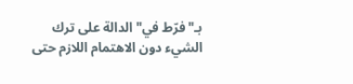بـ"فرّط في" الدالة على ترك الشيء دون الاهتمام اللازم حتى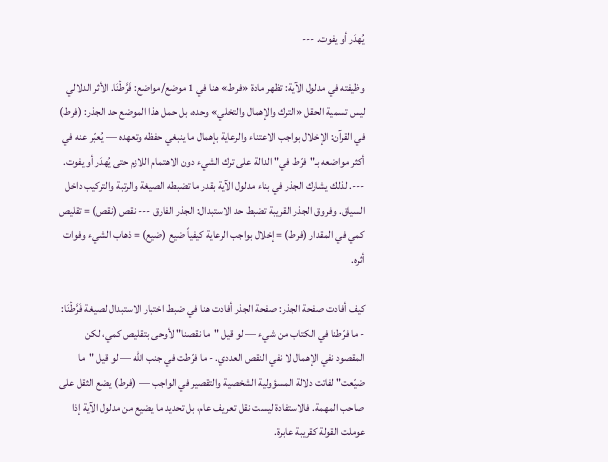يُهدَر أو يفوت. ---

وظيفته في مدلول الآية: تظهر مادة «فرط» هنا في 1 موضع/مواضع: فَرَّطۡنَا. الأثر الدلالي ليس تسمية الحقل «الترك والإهمال والتخلي» وحده، بل حمل هذا الموضع حد الجذر: (فرط) في القرآن: الإخلال بواجب الاعتناء والرعاية بإهمال ما ينبغي حفظه وتعهده — يُعبّر عنه في أكثر مواضعه بـ"فرّط في" الدالة على ترك الشيء دون الاهتمام اللازم حتى يُهدَر أو يفوت. ---. لذلك يشارك الجذر في بناء مدلول الآية بقدر ما تضبطه الصيغة والرتبة والتركيب داخل السياق. وفروق الجذر القريبة تضبط حد الاستبدال: الجذر الفارق --- نقص (نقص) = تقليص كمي في المقدار (فرط) = إخلال بواجب الرعاية كيفياً ضيع (ضيع) = ذهاب الشيء وفوات أثره.

كيف أفادت صفحة الجذر: صفحة الجذر أفادت هنا في ضبط اختبار الاستبدال لصيغة فَرَّطۡنَا: - ما فرّطنا في الكتاب من شيء — لو قيل "ما نقصنا" لأوحى بتقليص كمي، لكن المقصود نفي الإهمال لا نفي النقص العددي. - ما فرّطت في جنب الله — لو قيل "ما ضيّعت" لفاتت دلالة المسؤولية الشخصية والتقصير في الواجب — (فرط) يضع الثقل على صاحب المهمة. فالاستفادة ليست نقل تعريف عام، بل تحديد ما يضيع من مدلول الآية إذا عوملت القولة كقريبة عابرة.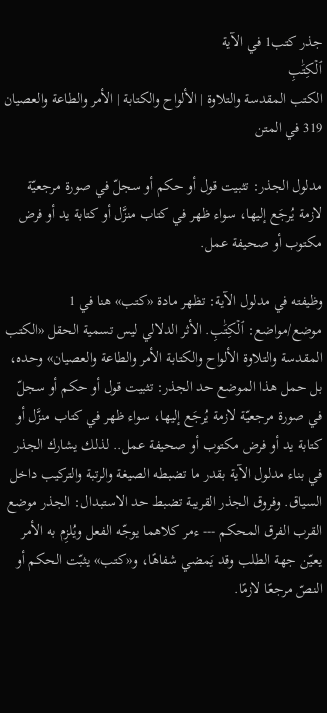جذر كتب1 في الآية
ٱلۡكِتَٰبِ
الكتب المقدسة والتلاوة | الألواح والكتابة | الأمر والطاعة والعصيان 319 في المتن

مدلول الجذر: تثبيت قول أو حكم أو سجلّ في صورة مرجعيّة لازمة يُرجَع إليها، سواء ظهر في كتاب منزَّل أو كتابة يد أو فرض مكتوب أو صحيفة عمل.

وظيفته في مدلول الآية: تظهر مادة «كتب» هنا في 1 موضع/مواضع: ٱلۡكِتَٰبِ. الأثر الدلالي ليس تسمية الحقل «الكتب المقدسة والتلاوة الألواح والكتابة الأمر والطاعة والعصيان» وحده، بل حمل هذا الموضع حد الجذر: تثبيت قول أو حكم أو سجلّ في صورة مرجعيّة لازمة يُرجَع إليها، سواء ظهر في كتاب منزَّل أو كتابة يد أو فرض مكتوب أو صحيفة عمل.. لذلك يشارك الجذر في بناء مدلول الآية بقدر ما تضبطه الصيغة والرتبة والتركيب داخل السياق. وفروق الجذر القريبة تضبط حد الاستبدال: الجذر موضع القرب الفرق المحكم --- ءمر كلاهما يوجّه الفعل ويُلزِم به الأمر يعيّن جهة الطلب وقد يَمضي شفاهًا، و«كتب» يثبّت الحكم أو النصّ مرجعًا لازمًا.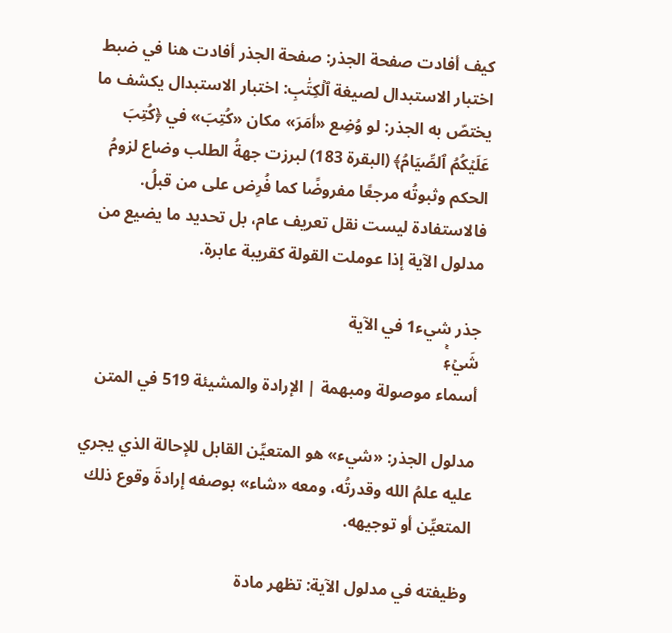كيف أفادت صفحة الجذر: صفحة الجذر أفادت هنا في ضبط اختبار الاستبدال لصيغة ٱلۡكِتَٰبِ: اختبار الاستبدال يكشف ما يختصّ به الجذر: لو وُضِع «أمَرَ» مكان «كُتِبَ» في ﴿كُتِبَ عَلَيۡكُمُ ٱلصِّيَامُ﴾ (البقرة 183) لبرزت جهةُ الطلب وضاع لزومُ الحكم وثبوتُه مرجعًا مفروضًا كما فُرِض على من قبلُ. فالاستفادة ليست نقل تعريف عام، بل تحديد ما يضيع من مدلول الآية إذا عوملت القولة كقريبة عابرة.

جذر شيء1 في الآية
شَيۡءٖۚ
أسماء موصولة ومبهمة | الإرادة والمشيئة 519 في المتن

مدلول الجذر: «شيء» هو المتعيِّن القابل للإحالة الذي يجري عليه علمُ الله وقدرتُه، ومعه «شاء» بوصفه إرادةَ وقوع ذلك المتعيِّن أو توجيهه.

وظيفته في مدلول الآية: تظهر مادة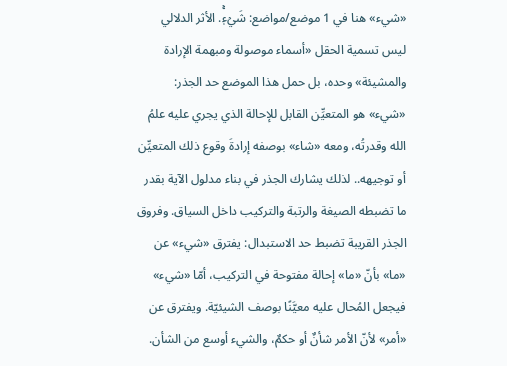«شيء» هنا في 1 موضع/مواضع: شَيۡءٖۚ. الأثر الدلالي ليس تسمية الحقل «أسماء موصولة ومبهمة الإرادة والمشيئة» وحده، بل حمل هذا الموضع حد الجذر: «شيء» هو المتعيِّن القابل للإحالة الذي يجري عليه علمُ الله وقدرتُه، ومعه «شاء» بوصفه إرادةَ وقوع ذلك المتعيِّن أو توجيهه.. لذلك يشارك الجذر في بناء مدلول الآية بقدر ما تضبطه الصيغة والرتبة والتركيب داخل السياق. وفروق الجذر القريبة تضبط حد الاستبدال: يفترق «شيء» عن «ما» بأنّ «ما» إحالة مفتوحة في التركيب، أمّا «شيء» فيجعل المُحال عليه معيَّنًا بوصف الشيئيّة. ويفترق عن «أمر» لأنّ الأمر شأنٌ أو حكمٌ، والشيء أوسع من الشأن.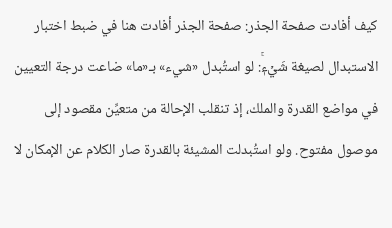كيف أفادت صفحة الجذر: صفحة الجذر أفادت هنا في ضبط اختبار الاستبدال لصيغة شَيۡءٖۚ: لو استُبدل «شيء» بـ«ما» ضاعت درجة التعيين في مواضع القدرة والملك، إذ تنقلب الإحالة من متعيِّن مقصود إلى موصول مفتوح. ولو استُبدلت المشيئة بالقدرة صار الكلام عن الإمكان لا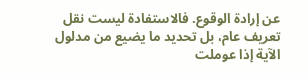عن إرادة الوقوع. فالاستفادة ليست نقل تعريف عام، بل تحديد ما يضيع من مدلول الآية إذا عوملت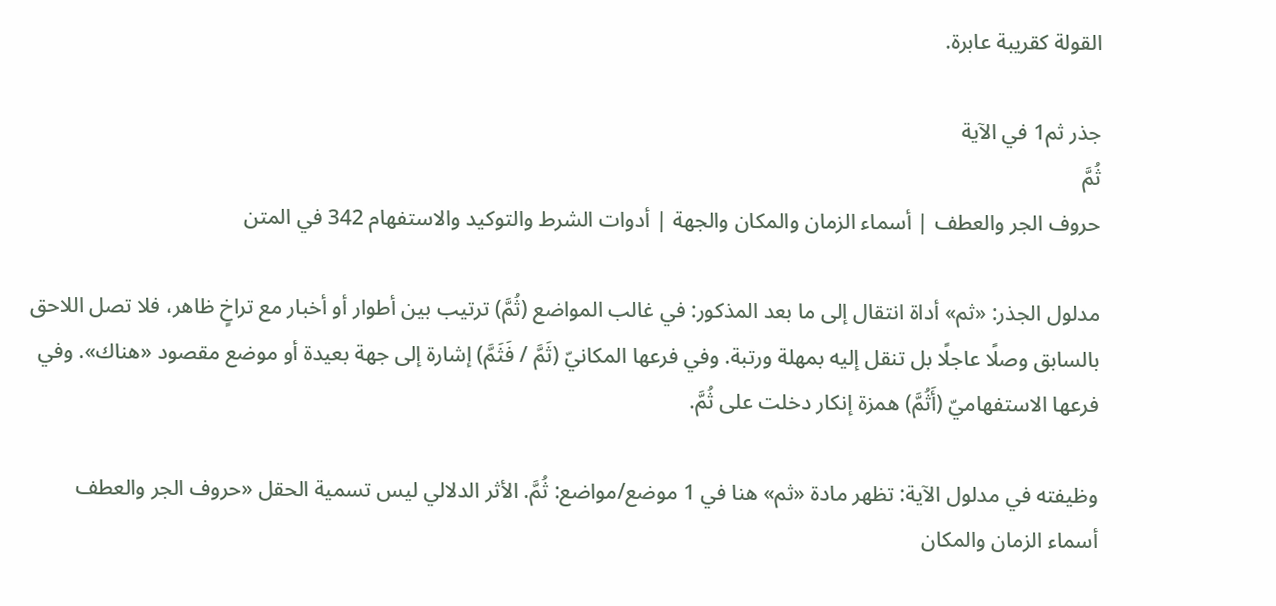القولة كقريبة عابرة.

جذر ثم1 في الآية
ثُمَّ
حروف الجر والعطف | أسماء الزمان والمكان والجهة | أدوات الشرط والتوكيد والاستفهام 342 في المتن

مدلول الجذر: «ثم» أداة انتقال إلى ما بعد المذكور: في غالب المواضع (ثُمَّ) ترتيب بين أطوار أو أخبار مع تراخٍ ظاهر، فلا تصل اللاحق بالسابق وصلًا عاجلًا بل تنقل إليه بمهلة ورتبة. وفي فرعها المكانيّ (ثَمَّ / فَثَمَّ) إشارة إلى جهة بعيدة أو موضع مقصود «هناك». وفي فرعها الاستفهاميّ (أَثُمَّ) همزة إنكار دخلت على ثُمَّ.

وظيفته في مدلول الآية: تظهر مادة «ثم» هنا في 1 موضع/مواضع: ثُمَّ. الأثر الدلالي ليس تسمية الحقل «حروف الجر والعطف أسماء الزمان والمكان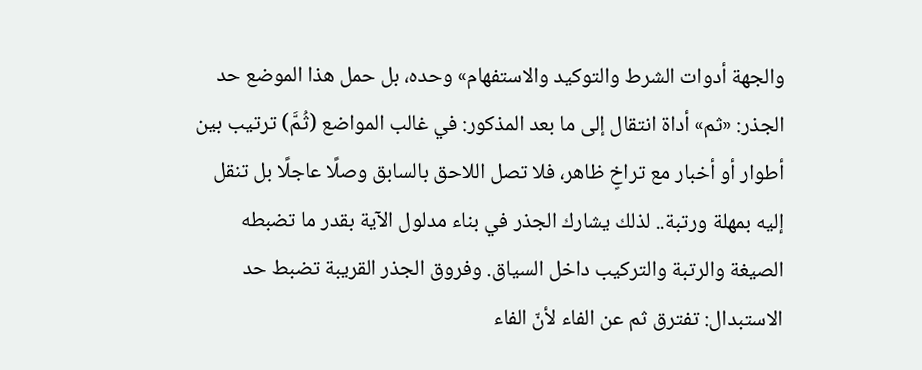والجهة أدوات الشرط والتوكيد والاستفهام» وحده، بل حمل هذا الموضع حد الجذر: «ثم» أداة انتقال إلى ما بعد المذكور: في غالب المواضع (ثُمَّ) ترتيب بين أطوار أو أخبار مع تراخٍ ظاهر، فلا تصل اللاحق بالسابق وصلًا عاجلًا بل تنقل إليه بمهلة ورتبة.. لذلك يشارك الجذر في بناء مدلول الآية بقدر ما تضبطه الصيغة والرتبة والتركيب داخل السياق. وفروق الجذر القريبة تضبط حد الاستبدال: تفترق ثم عن الفاء لأنّ الفاء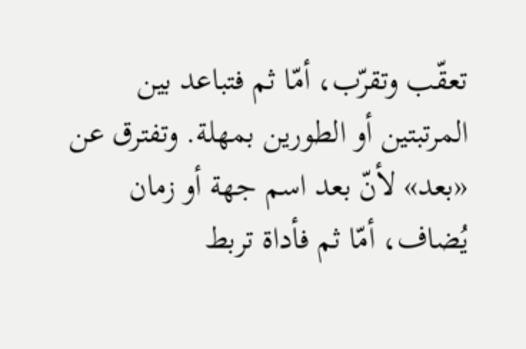تعقّب وتقرّب، أمّا ثم فتباعد بين المرتبتين أو الطورين بمهلة. وتفترق عن «بعد» لأنّ بعد اسم جهة أو زمان يُضاف، أمّا ثم فأداة تربط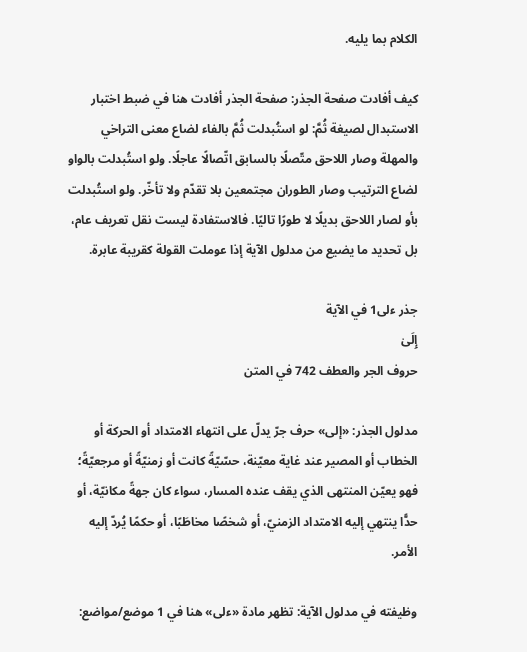الكلام بما يليه.

كيف أفادت صفحة الجذر: صفحة الجذر أفادت هنا في ضبط اختبار الاستبدال لصيغة ثُمَّ: لو استُبدلت ثُمَّ بالفاء لضاع معنى التراخي والمهلة وصار اللاحق متّصلًا بالسابق اتّصالًا عاجلًا. ولو استُبدلت بالواو لضاع الترتيب وصار الطوران مجتمعين بلا تقدّم ولا تأخّر. ولو استُبدلت بأو لصار اللاحق بديلًا لا طورًا تاليًا. فالاستفادة ليست نقل تعريف عام، بل تحديد ما يضيع من مدلول الآية إذا عوملت القولة كقريبة عابرة.

جذر ءلى1 في الآية
إِلَىٰ
حروف الجر والعطف 742 في المتن

مدلول الجذر: «إلى» حرف جرّ يدلّ على انتهاء الامتداد أو الحركة أو الخطاب أو المصير عند غاية معيّنة، حسّيّةً كانت أو زمنيّةً أو مرجعيّةً؛ فهو يعيّن المنتهى الذي يقف عنده المسار، سواء كان جهةً مكانيّة، أو حدًّا ينتهي إليه الامتداد الزمنيّ، أو شخصًا مخاطَبًا، أو حكمًا يُردّ إليه الأمر.

وظيفته في مدلول الآية: تظهر مادة «ءلى» هنا في 1 موضع/مواضع: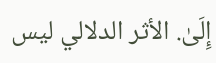إِلَىٰ. الأثر الدلالي ليس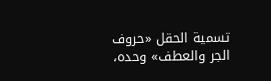تسمية الحقل «حروف الجر والعطف» وحده،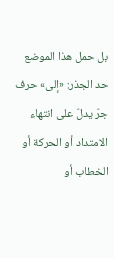بل حمل هذا الموضع حد الجذر: «إلى» حرف جرّ يدلّ على انتهاء الامتداد أو الحركة أو الخطاب أو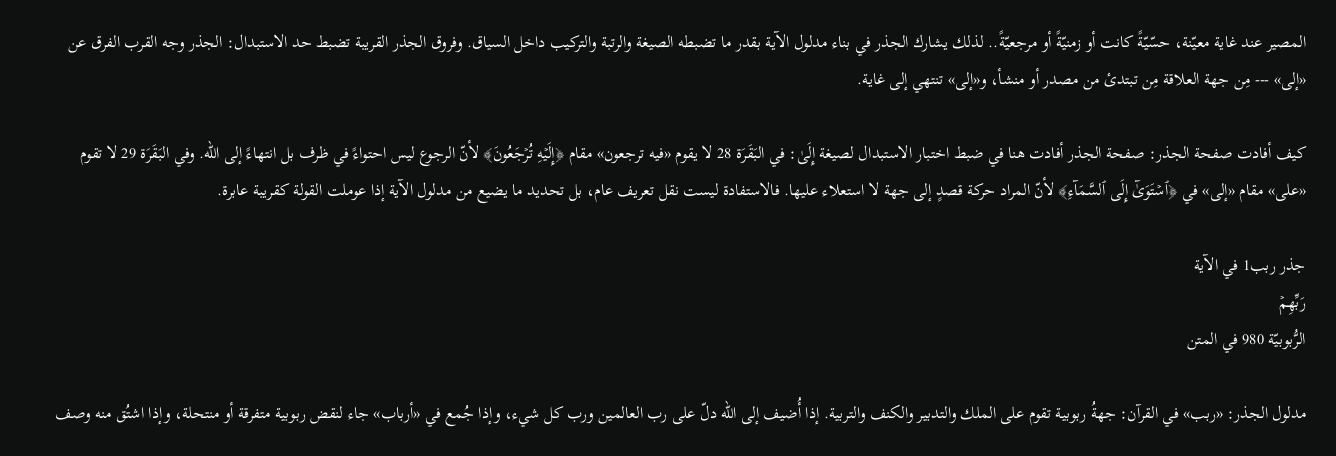المصير عند غاية معيّنة، حسّيّةً كانت أو زمنيّةً أو مرجعيّةً.. لذلك يشارك الجذر في بناء مدلول الآية بقدر ما تضبطه الصيغة والرتبة والتركيب داخل السياق. وفروق الجذر القريبة تضبط حد الاستبدال: الجذر وجه القرب الفرق عن «إلى» --- مِن جهة العلاقة مِن تبتدئ من مصدر أو منشأ، و«إلى» تنتهي إلى غاية.

كيف أفادت صفحة الجذر: صفحة الجذر أفادت هنا في ضبط اختبار الاستبدال لصيغة إِلَىٰ: في البَقَرَة 28 لا يقوم «فيه ترجعون» مقام ﴿إِلَيۡهِ تُرۡجَعُونَ﴾ لأنّ الرجوع ليس احتواءً في ظرف بل انتهاءً إلى الله. وفي البَقَرَة 29 لا تقوم «على» مقام «إلى» في ﴿ٱسۡتَوَىٰٓ إِلَى ٱلسَّمَآءِ﴾ لأنّ المراد حركة قصدٍ إلى جهة لا استعلاء عليها. فالاستفادة ليست نقل تعريف عام، بل تحديد ما يضيع من مدلول الآية إذا عوملت القولة كقريبة عابرة.

جذر ربب1 في الآية
رَبِّهِمۡ
الرُّبوبيّة 980 في المتن

مدلول الجذر: «ربب» في القرآن: جهةُ ربوبية تقوم على الملك والتدبير والكنف والتربية. إذا أُضيف إلى الله دلّ على رب العالمين ورب كل شيء، وإذا جُمع في «أرباب» جاء لنقض ربوبية متفرقة أو منتحلة، وإذا اشتُق منه وصف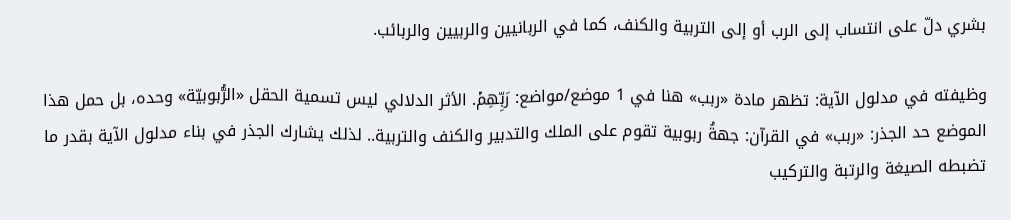بشري دلّ على انتساب إلى الرب أو إلى التربية والكنف، كما في الربانيين والربيين والربائب.

وظيفته في مدلول الآية: تظهر مادة «ربب» هنا في 1 موضع/مواضع: رَبِّهِمۡ. الأثر الدلالي ليس تسمية الحقل «الرُّبوبيّة» وحده، بل حمل هذا الموضع حد الجذر: «ربب» في القرآن: جهةُ ربوبية تقوم على الملك والتدبير والكنف والتربية.. لذلك يشارك الجذر في بناء مدلول الآية بقدر ما تضبطه الصيغة والرتبة والتركيب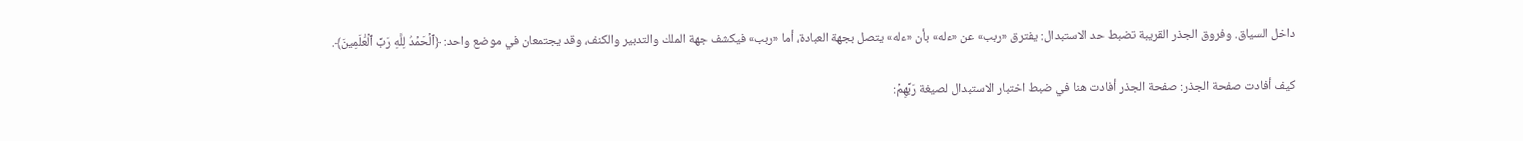داخل السياق. وفروق الجذر القريبة تضبط حد الاستبدال: يفترق «ربب» عن «ءله» بأن «ءله» يتصل بجهة العبادة، أما «ربب» فيكشف جهة الملك والتدبير والكنف، وقد يجتمعان في موضع واحد: ﴿ٱلۡحَمۡدُ لِلَّهِ رَبِّ ٱلۡعَٰلَمِينَ﴾.

كيف أفادت صفحة الجذر: صفحة الجذر أفادت هنا في ضبط اختبار الاستبدال لصيغة رَبِّهِمۡ: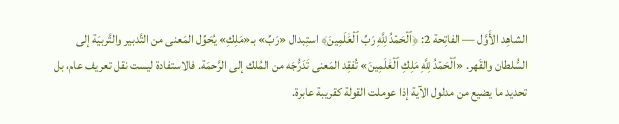الشاهِد الأَوَّل — الفاتِحة 2: ﴿ٱلۡحَمۡدُ لِلَّهِ رَبِّ ٱلۡعَٰلَمِينَ﴾ استِبدال «رَبِّ» بـ«مَلِكِ» يُحَوِّل المَعنى من التَّدبير والتَّربيَة إلى السُّلطان والقَهر. «ٱلۡحَمۡدُ لِلَّهِ مَلِكِ ٱلۡعَٰلَمِينَ» تُفقِد المَعنى تَدَرُّجَه من المُلك إلى الرَّحمَة. فالاستفادة ليست نقل تعريف عام، بل تحديد ما يضيع من مدلول الآية إذا عوملت القولة كقريبة عابرة.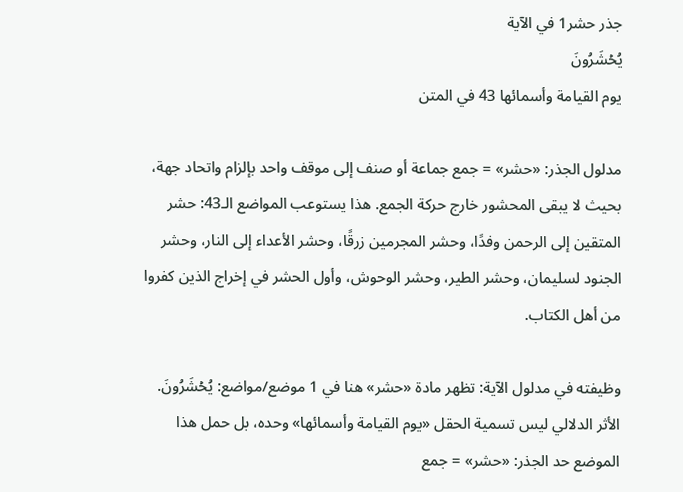جذر حشر1 في الآية
يُحۡشَرُونَ
يوم القيامة وأسمائها 43 في المتن

مدلول الجذر: «حشر» = جمع جماعة أو صنف إلى موقف واحد بإلزام واتحاد جهة، بحيث لا يبقى المحشور خارج حركة الجمع. هذا يستوعب المواضع الـ43: حشر المتقين إلى الرحمن وفدًا، وحشر المجرمين زرقًا، وحشر الأعداء إلى النار، وحشر الجنود لسليمان، وحشر الطير، وحشر الوحوش، وأول الحشر في إخراج الذين كفروا من أهل الكتاب.

وظيفته في مدلول الآية: تظهر مادة «حشر» هنا في 1 موضع/مواضع: يُحۡشَرُونَ. الأثر الدلالي ليس تسمية الحقل «يوم القيامة وأسمائها» وحده، بل حمل هذا الموضع حد الجذر: «حشر» = جمع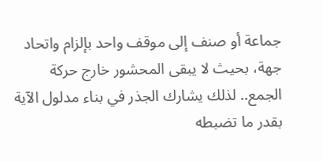جماعة أو صنف إلى موقف واحد بإلزام واتحاد جهة، بحيث لا يبقى المحشور خارج حركة الجمع.. لذلك يشارك الجذر في بناء مدلول الآية بقدر ما تضبطه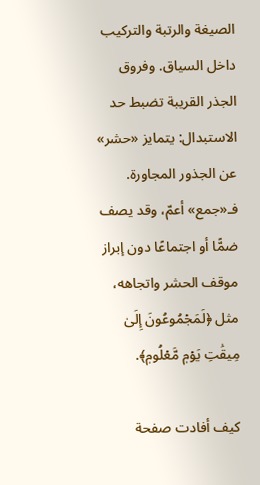الصيغة والرتبة والتركيب داخل السياق. وفروق الجذر القريبة تضبط حد الاستبدال: يتمايز «حشر» عن الجذور المجاورة. فـ«جمع» أعمّ، وقد يصف ضمًّا أو اجتماعًا دون إبراز موقف الحشر واتجاهه، مثل ﴿لَمَجۡمُوعُونَ إِلَىٰ مِيقَٰتِ يَوۡمٖ مَّعۡلُومٖ﴾.

كيف أفادت صفحة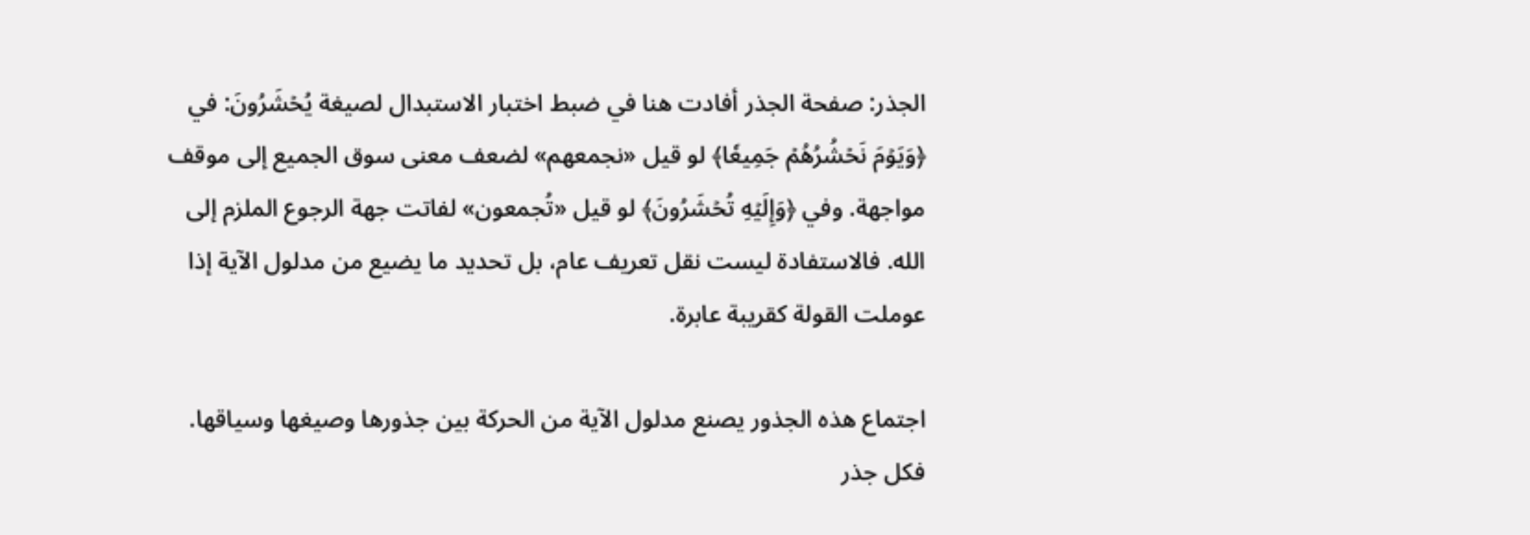الجذر: صفحة الجذر أفادت هنا في ضبط اختبار الاستبدال لصيغة يُحۡشَرُونَ: في ﴿وَيَوۡمَ نَحۡشُرُهُمۡ جَمِيعٗا﴾ لو قيل «نجمعهم» لضعف معنى سوق الجميع إلى موقف مواجهة. وفي ﴿وَإِلَيۡهِ تُحۡشَرُونَ﴾ لو قيل «تُجمعون» لفاتت جهة الرجوع الملزم إلى الله. فالاستفادة ليست نقل تعريف عام، بل تحديد ما يضيع من مدلول الآية إذا عوملت القولة كقريبة عابرة.

اجتماع هذه الجذور يصنع مدلول الآية من الحركة بين جذورها وصيغها وسياقها. فكل جذر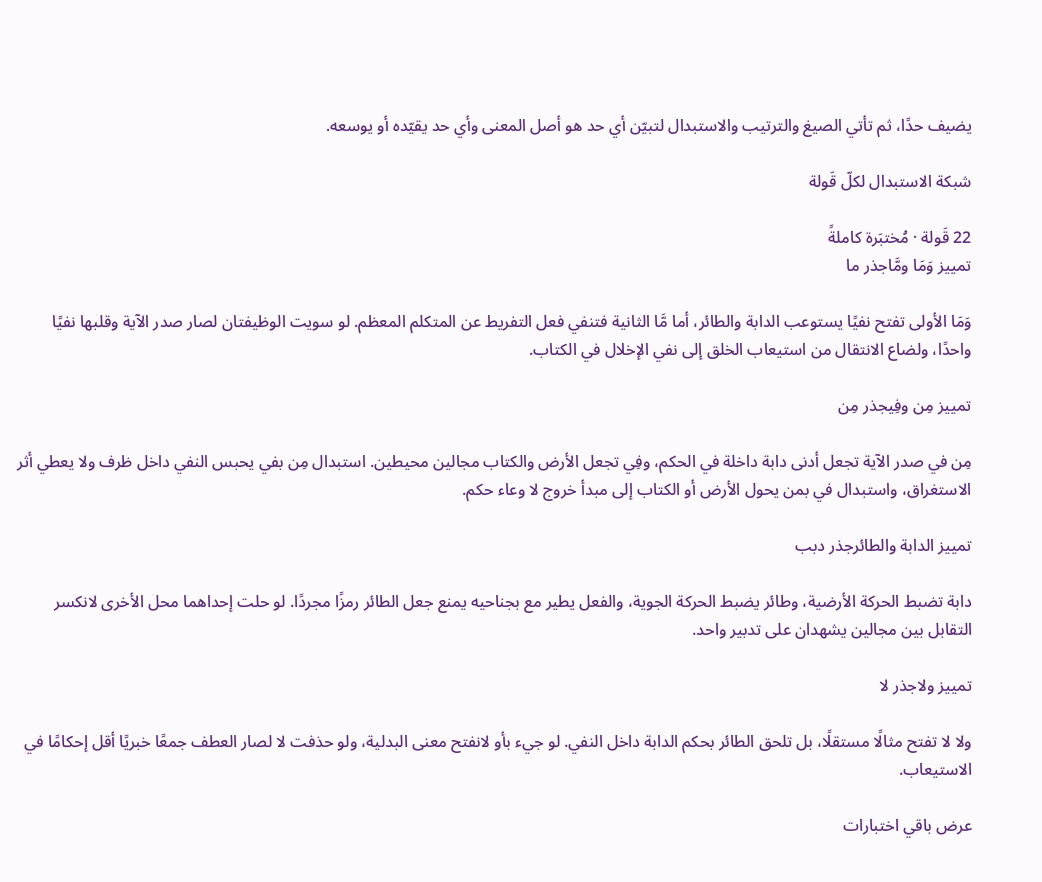يضيف حدًا، ثم تأتي الصيغ والترتيب والاستبدال لتبيّن أي حد هو أصل المعنى وأي حد يقيّده أو يوسعه.

شبكة الاستبدال لكلّ قَولة

22 قَولة · مُختبَرة كاملةً
تمييز وَمَا ومَّاجذر ما

وَمَا الأولى تفتح نفيًا يستوعب الدابة والطائر، أما مَّا الثانية فتنفي فعل التفريط عن المتكلم المعظم. لو سويت الوظيفتان لصار صدر الآية وقلبها نفيًا واحدًا، ولضاع الانتقال من استيعاب الخلق إلى نفي الإخلال في الكتاب.

تمييز مِن وفِيجذر مِن

مِن في صدر الآية تجعل أدنى دابة داخلة في الحكم، وفِي تجعل الأرض والكتاب مجالين محيطين. استبدال مِن بفي يحبس النفي داخل ظرف ولا يعطي أثر الاستغراق، واستبدال في بمن يحول الأرض أو الكتاب إلى مبدأ خروج لا وعاء حكم.

تمييز الدابة والطائرجذر دبب

دابة تضبط الحركة الأرضية، وطائر يضبط الحركة الجوية، والفعل يطير مع بجناحيه يمنع جعل الطائر رمزًا مجردًا. لو حلت إحداهما محل الأخرى لانكسر التقابل بين مجالين يشهدان على تدبير واحد.

تمييز ولاجذر لا

ولا لا تفتح مثالًا مستقلًا، بل تلحق الطائر بحكم الدابة داخل النفي. لو جيء بأو لانفتح معنى البدلية، ولو حذفت لا لصار العطف جمعًا خبريًا أقل إحكامًا في الاستيعاب.

عرض باقي اختبارات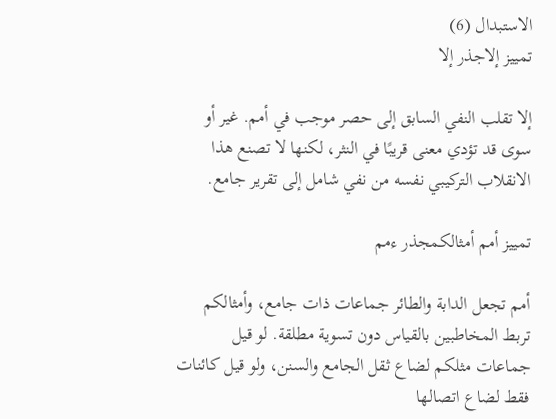الاستبدال (6)
تمييز إلاجذر إلا

إلا تقلب النفي السابق إلى حصر موجب في أمم. غير أو سوى قد تؤدي معنى قريبًا في النثر، لكنها لا تصنع هذا الانقلاب التركيبي نفسه من نفي شامل إلى تقرير جامع.

تمييز أمم أمثالكمجذر ءمم

أمم تجعل الدابة والطائر جماعات ذات جامع، وأمثالكم تربط المخاطبين بالقياس دون تسوية مطلقة. لو قيل جماعات مثلكم لضاع ثقل الجامع والسنن، ولو قيل كائنات فقط لضاع اتصالها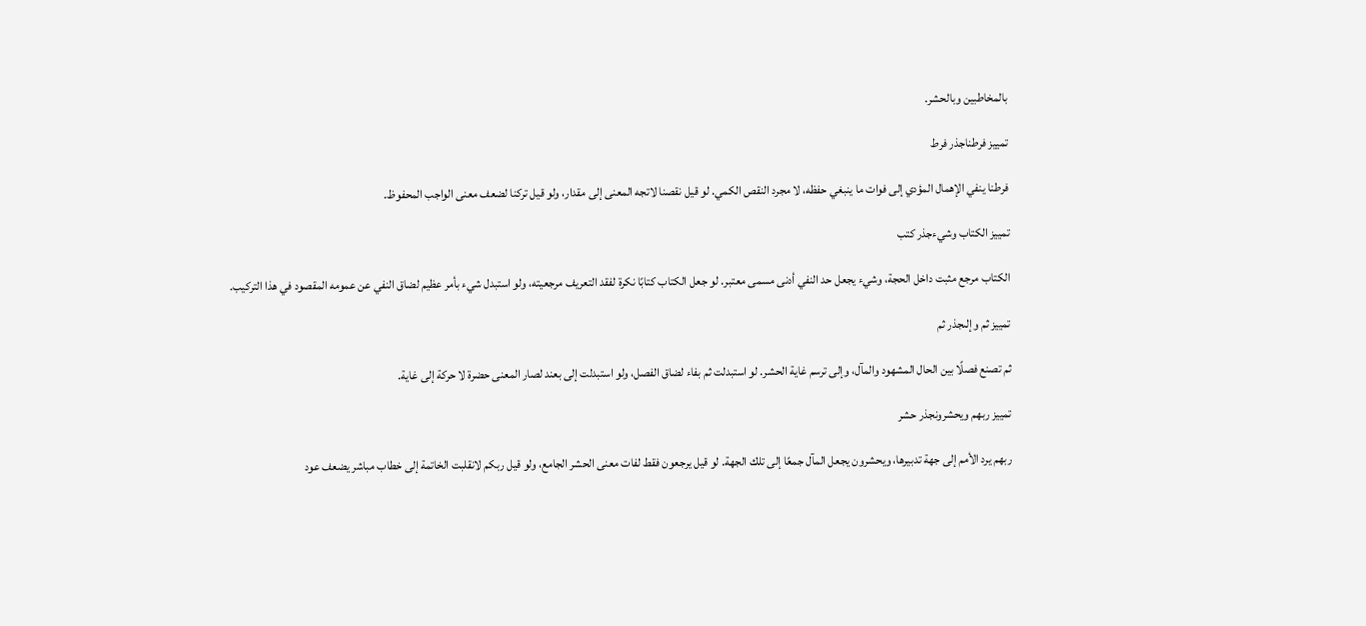بالمخاطبين وبالحشر.

تمييز فرطناجذر فرط

فرطنا ينفي الإهمال المؤدي إلى فوات ما ينبغي حفظه، لا مجرد النقص الكمي. لو قيل نقصنا لاتجه المعنى إلى مقدار، ولو قيل تركنا لضعف معنى الواجب المحفوظ.

تمييز الكتاب وشيءجذر كتب

الكتاب مرجع مثبت داخل الحجة، وشيء يجعل حد النفي أدنى مسمى معتبر. لو جعل الكتاب كتابًا نكرة لفقد التعريف مرجعيته، ولو استبدل شيء بأمر عظيم لضاق النفي عن عمومه المقصود في هذا التركيب.

تمييز ثم وإلىجذر ثم

ثم تصنع فصلًا بين الحال المشهود والمآل، وإلى ترسم غاية الحشر. لو استبدلت ثم بفاء لضاق الفصل، ولو استبدلت إلى بعند لصار المعنى حضرة لا حركة إلى غاية.

تمييز ربهم ويحشرونجذر حشر

ربهم يرد الأمم إلى جهة تدبيرها، ويحشرون يجعل المآل جمعًا إلى تلك الجهة. لو قيل يرجعون فقط لفات معنى الحشر الجامع، ولو قيل ربكم لانقلبت الخاتمة إلى خطاب مباشر يضعف عود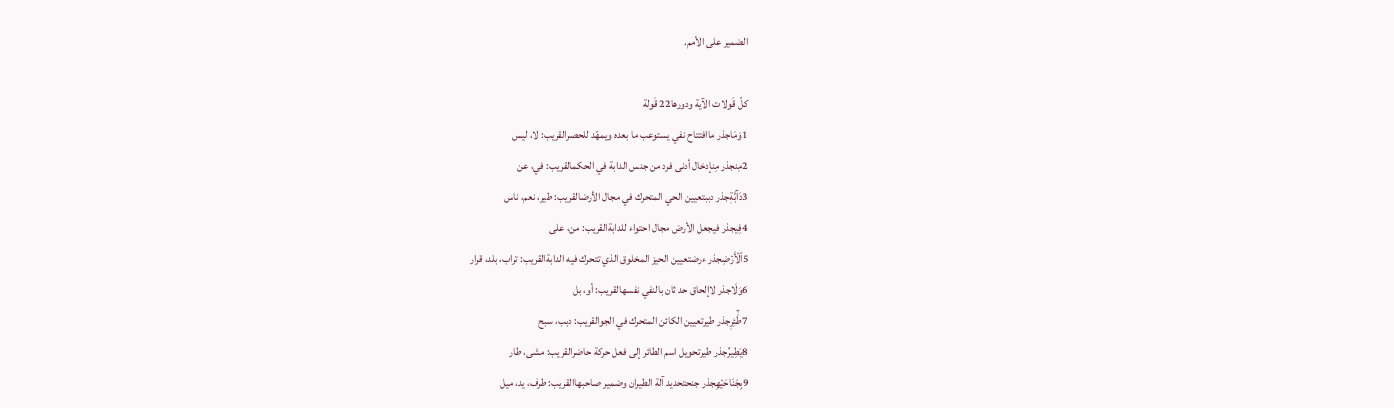الضمير على الأمم.

كلّ قَولات الآية ودورها22 قَولة
1وَمَاجذر ماافتتاح نفي يستوعب ما بعده ويمهّد للحصرالقريب: لا، ليس
2مِنجذر مِنإدخال أدنى فرد من جنس الدابة في الحكمالقريب: في، عن
3دَآبَّةٖجذر دببتعيين الحي المتحرك في مجال الأرضالقريب: طير، نعم، ناس
4فِيجذر فيجعل الأرض مجال احتواء للدابةالقريب: من، على
5ٱلۡأَرۡضِجذر ءرضتعيين الحيز المخلوق الذي تتحرك فيه الدابةالقريب: تراب، بلد، قرار
6وَلَاجذر لاإلحاق حد ثان بالنفي نفسهالقريب: أو، بل
7طَٰٓئِرٖجذر طيرتعيين الكائن المتحرك في الجوالقريب: دبب، سبح
8يَطِيرُجذر طيرتحويل اسم الطائر إلى فعل حركة حاضرالقريب: مشى، طار
9بِجَنَاحَيۡهِجذر جنحتحديد آلة الطيران وضمير صاحبهاالقريب: طرف، يد، ميل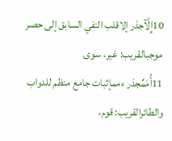10إِلَّآجذر إلاقلب النفي السابق إلى حصر موجبالقريب: غير، سوى
11أُمَمٌجذر ءممإثبات جامع منظم للدواب والطائرالقريب: قوم،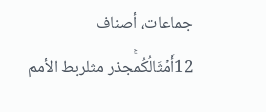جماعات، أصناف
12أَمۡثَالُكُمۚجذر مثلربط الأمم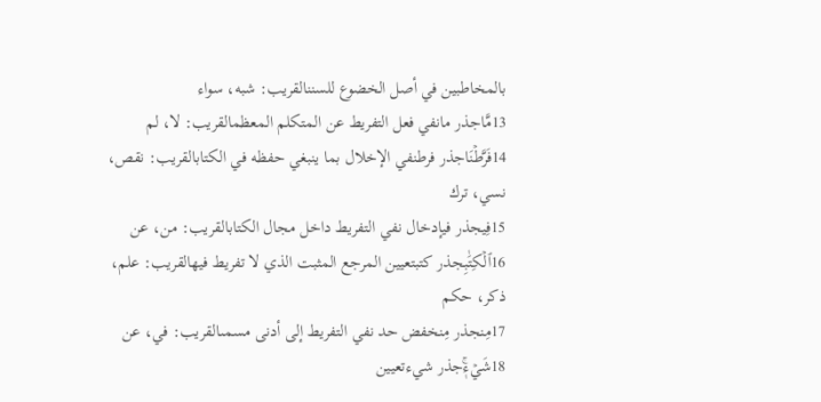بالمخاطبين في أصل الخضوع للسننالقريب: شبه، سواء
13مَّاجذر مانفي فعل التفريط عن المتكلم المعظمالقريب: لا، لم
14فَرَّطۡنَاجذر فرطنفي الإخلال بما ينبغي حفظه في الكتابالقريب: نقص، نسي، ترك
15فِيجذر فيإدخال نفي التفريط داخل مجال الكتابالقريب: من، عن
16ٱلۡكِتَٰبِجذر كتبتعيين المرجع المثبت الذي لا تفريط فيهالقريب: علم، ذكر، حكم
17مِنجذر مِنخفض حد نفي التفريط إلى أدنى مسمىالقريب: في، عن
18شَيۡءٖۚجذر شيءتعيين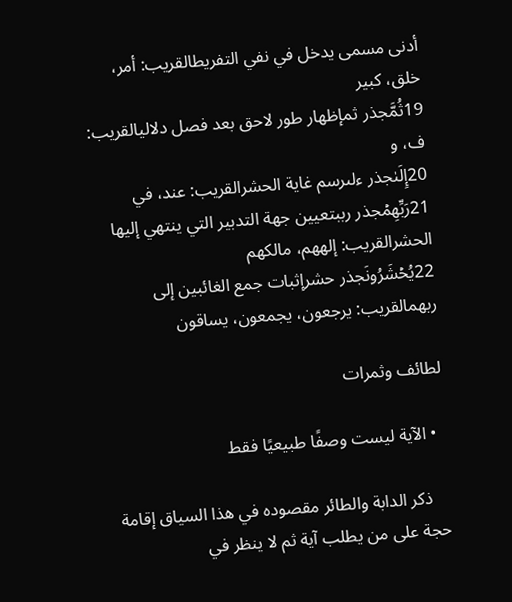أدنى مسمى يدخل في نفي التفريطالقريب: أمر، خلق، كبير
19ثُمَّجذر ثمإظهار طور لاحق بعد فصل دلاليالقريب: ف، و
20إِلَىٰجذر ءلىرسم غاية الحشرالقريب: عند، في
21رَبِّهِمۡجذر رببتعيين جهة التدبير التي ينتهي إليها الحشرالقريب: إلههم، مالكهم
22يُحۡشَرُونَجذر حشرإثبات جمع الغائبين إلى ربهمالقريب: يرجعون، يجمعون، يساقون

لطائف وثمرات

  • الآية ليست وصفًا طبيعيًا فقط

    ذكر الدابة والطائر مقصوده في هذا السياق إقامة حجة على من يطلب آية ثم لا ينظر في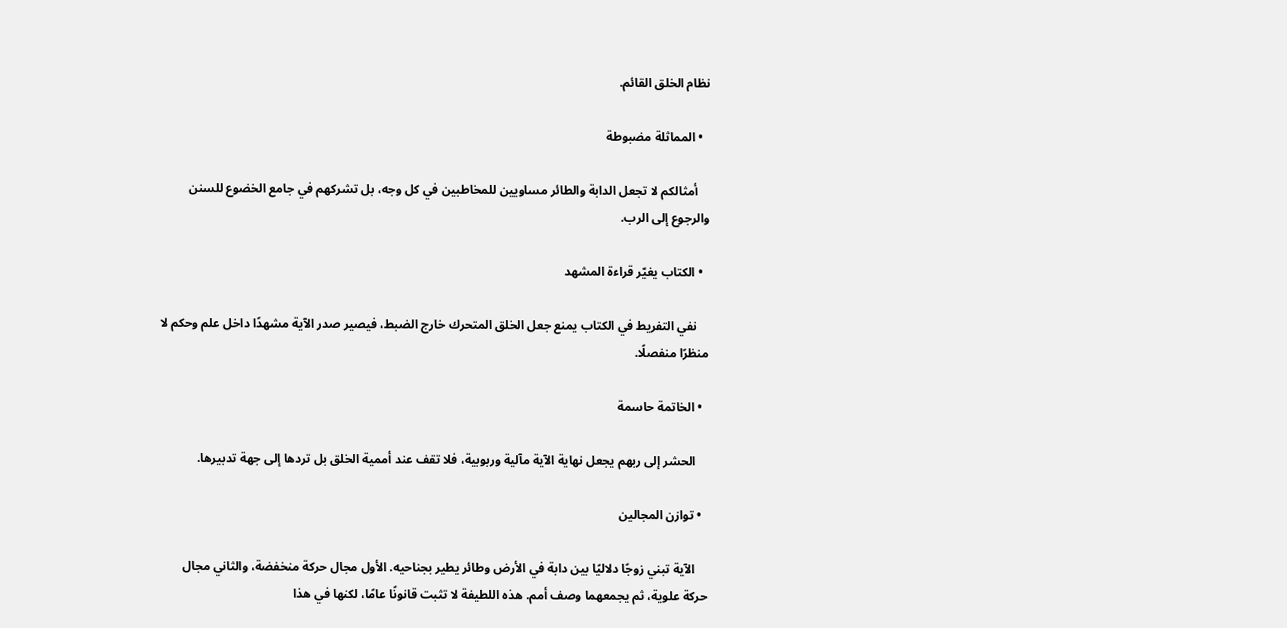نظام الخلق القائم.

  • المماثلة مضبوطة

    أمثالكم لا تجعل الدابة والطائر مساويين للمخاطبين في كل وجه، بل تشركهم في جامع الخضوع للسنن والرجوع إلى الرب.

  • الكتاب يغيّر قراءة المشهد

    نفي التفريط في الكتاب يمنع جعل الخلق المتحرك خارج الضبط، فيصير صدر الآية مشهدًا داخل علم وحكم لا منظرًا منفصلًا.

  • الخاتمة حاسمة

    الحشر إلى ربهم يجعل نهاية الآية مآلية وربوبية، فلا تقف عند أممية الخلق بل تردها إلى جهة تدبيرها.

  • توازن المجالين

    الآية تبني زوجًا دلاليًا بين دابة في الأرض وطائر يطير بجناحيه. الأول مجال حركة منخفضة، والثاني مجال حركة علوية، ثم يجمعهما وصف أمم. هذه اللطيفة لا تثبت قانونًا عامًا، لكنها في هذا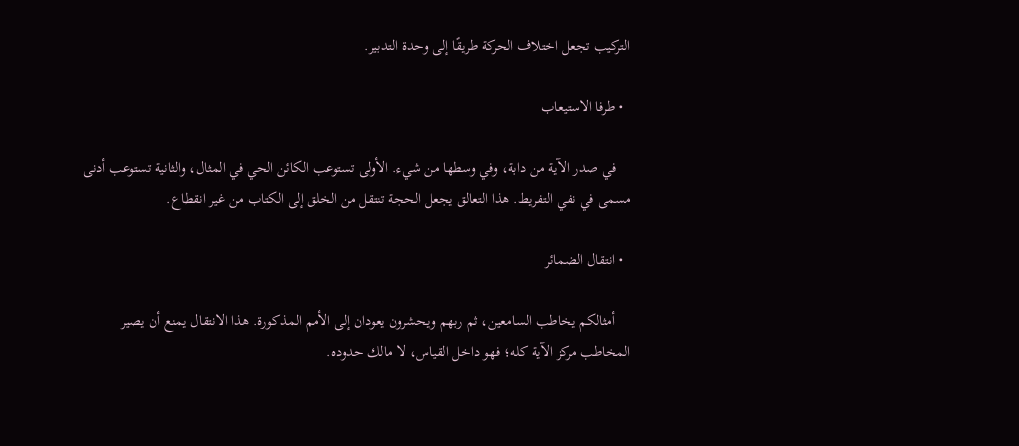التركيب تجعل اختلاف الحركة طريقًا إلى وحدة التدبير.

  • طرفا الاستيعاب

    في صدر الآية من دابة، وفي وسطها من شيء. الأولى تستوعب الكائن الحي في المثال، والثانية تستوعب أدنى مسمى في نفي التفريط. هذا التعالق يجعل الحجة تنتقل من الخلق إلى الكتاب من غير انقطاع.

  • انتقال الضمائر

    أمثالكم يخاطب السامعين، ثم ربهم ويحشرون يعودان إلى الأمم المذكورة. هذا الانتقال يمنع أن يصير المخاطب مركز الآية كله؛ فهو داخل القياس، لا مالك حدوده.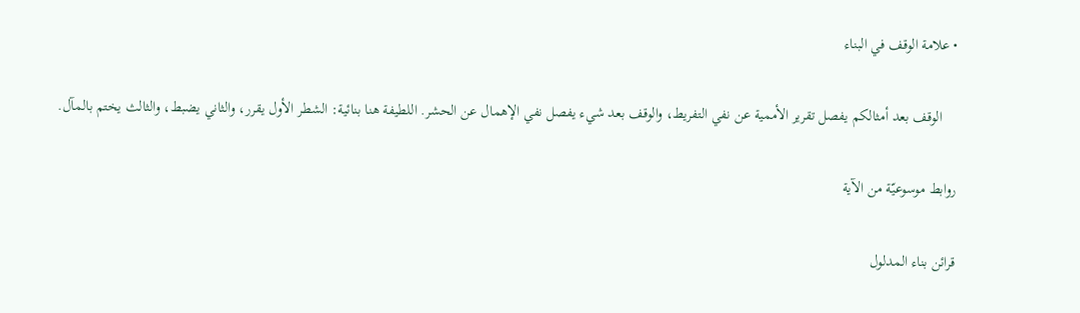• علامة الوقف في البناء

    الوقف بعد أمثالكم يفصل تقرير الأممية عن نفي التفريط، والوقف بعد شيء يفصل نفي الإهمال عن الحشر. اللطيفة هنا بنائية: الشطر الأول يقرر، والثاني يضبط، والثالث يختم بالمآل.

روابط موسوعيّة من الآية

قرائن بناء المدلول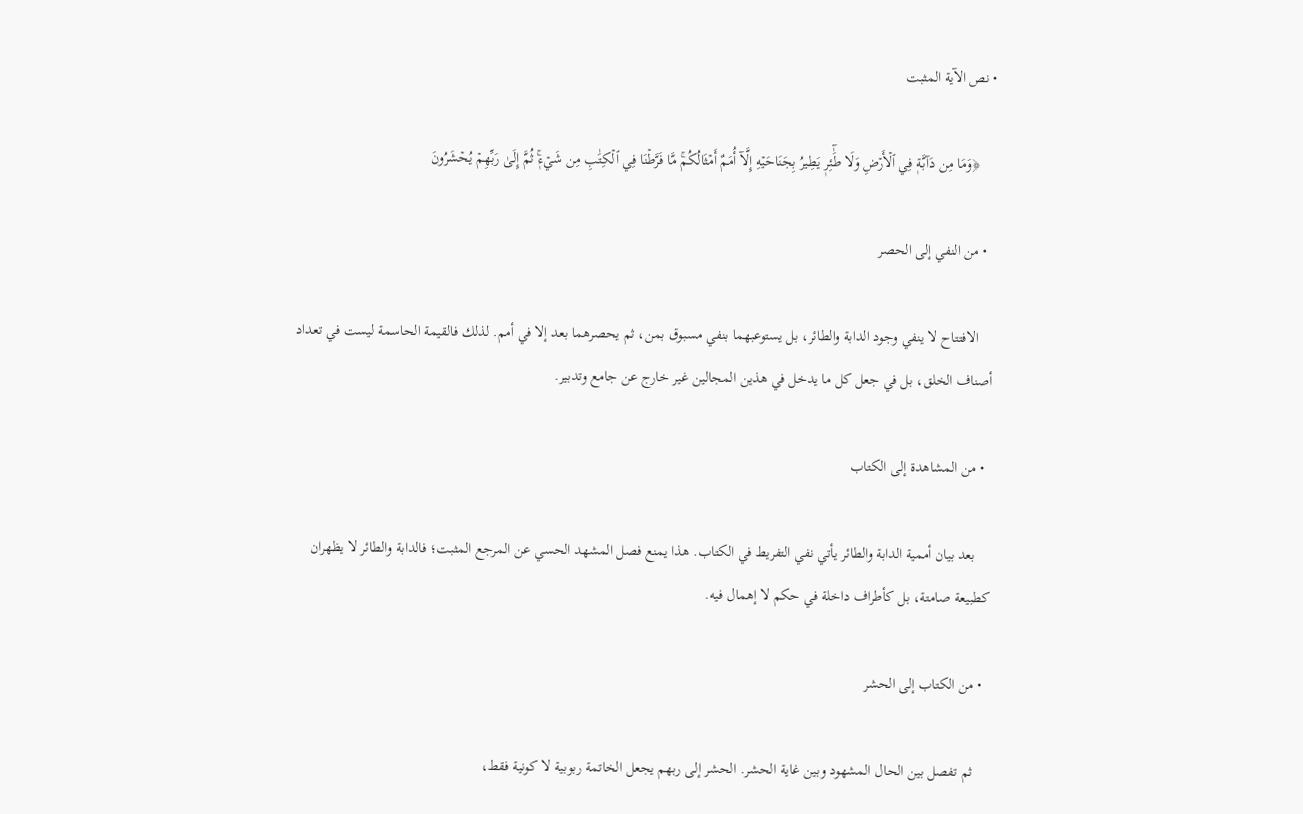• نص الآية المثبت

    ﴿وَمَا مِن دَآبَّةٖ فِي ٱلۡأَرۡضِ وَلَا طَٰٓئِرٖ يَطِيرُ بِجَنَاحَيۡهِ إِلَّآ أُمَمٌ أَمۡثَالُكُمۚ مَّا فَرَّطۡنَا فِي ٱلۡكِتَٰبِ مِن شَيۡءٖۚ ثُمَّ إِلَىٰ رَبِّهِمۡ يُحۡشَرُونَ

  • من النفي إلى الحصر

    الافتتاح لا ينفي وجود الدابة والطائر، بل يستوعبهما بنفي مسبوق بمن، ثم يحصرهما بعد إلا في أمم. لذلك فالقيمة الحاسمة ليست في تعداد أصناف الخلق، بل في جعل كل ما يدخل في هذين المجالين غير خارج عن جامع وتدبير.

  • من المشاهدة إلى الكتاب

    بعد بيان أممية الدابة والطائر يأتي نفي التفريط في الكتاب. هذا يمنع فصل المشهد الحسي عن المرجع المثبت؛ فالدابة والطائر لا يظهران كطبيعة صامتة، بل كأطراف داخلة في حكم لا إهمال فيه.

  • من الكتاب إلى الحشر

    ثم تفصل بين الحال المشهود وبين غاية الحشر. الحشر إلى ربهم يجعل الخاتمة ربوبية لا كونية فقط،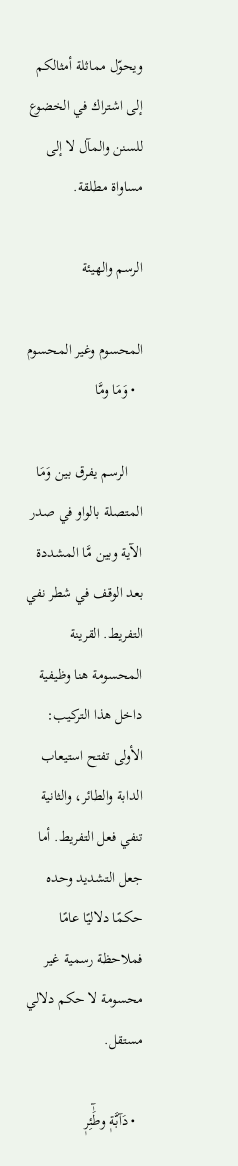ويحوّل مماثلة أمثالكم إلى اشتراك في الخضوع للسنن والمآل لا إلى مساواة مطلقة.

الرسم والهيئة

المحسوم وغير المحسوم
  • وَمَا ومَّا

    الرسم يفرق بين وَمَا المتصلة بالواو في صدر الآية وبين مَّا المشددة بعد الوقف في شطر نفي التفريط. القرينة المحسومة هنا وظيفية داخل هذا التركيب: الأولى تفتح استيعاب الدابة والطائر، والثانية تنفي فعل التفريط. أما جعل التشديد وحده حكمًا دلاليًا عامًا فملاحظة رسمية غير محسومة لا حكم دلالي مستقل.

  • دَآبَّةٖ وطَٰٓئِرٖ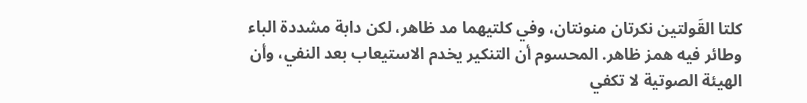كلتا القَولتين نكرتان منونتان، وفي كلتيهما مد ظاهر، لكن دابة مشددة الباء وطائر فيه همز ظاهر. المحسوم أن التنكير يخدم الاستيعاب بعد النفي، وأن الهيئة الصوتية لا تكفي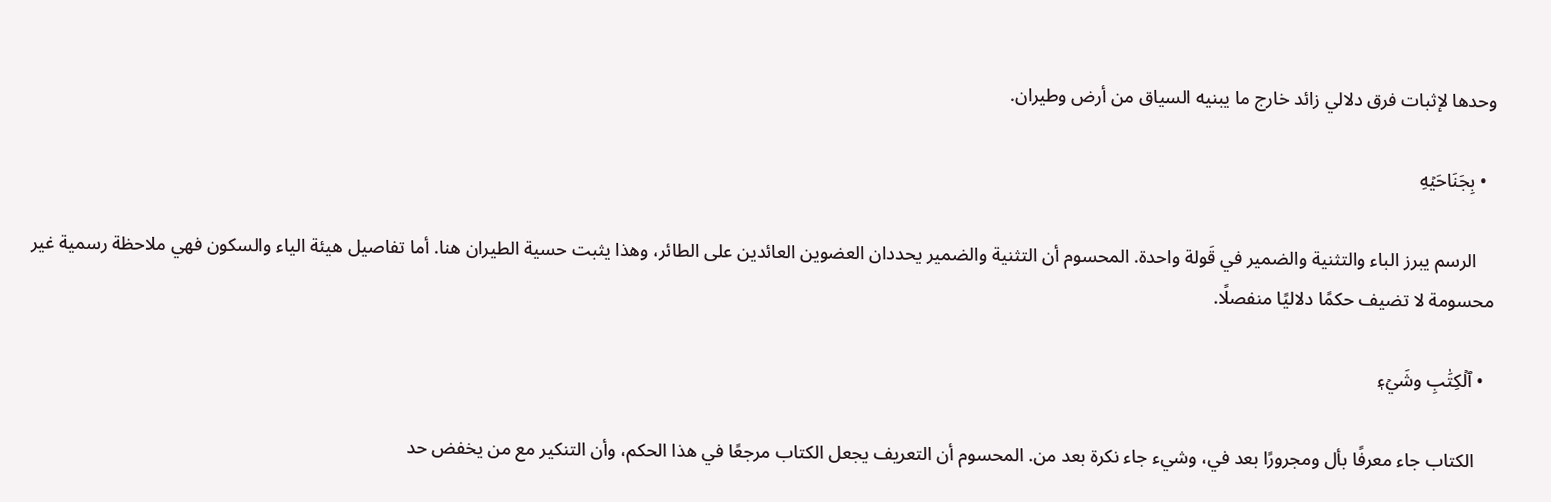وحدها لإثبات فرق دلالي زائد خارج ما يبنيه السياق من أرض وطيران.

  • بِجَنَاحَيۡهِ

    الرسم يبرز الباء والتثنية والضمير في قَولة واحدة. المحسوم أن التثنية والضمير يحددان العضوين العائدين على الطائر، وهذا يثبت حسية الطيران هنا. أما تفاصيل هيئة الياء والسكون فهي ملاحظة رسمية غير محسومة لا تضيف حكمًا دلاليًا منفصلًا.

  • ٱلۡكِتَٰبِ وشَيۡءٖ

    الكتاب جاء معرفًا بأل ومجرورًا بعد في، وشيء جاء نكرة بعد من. المحسوم أن التعريف يجعل الكتاب مرجعًا في هذا الحكم، وأن التنكير مع من يخفض حد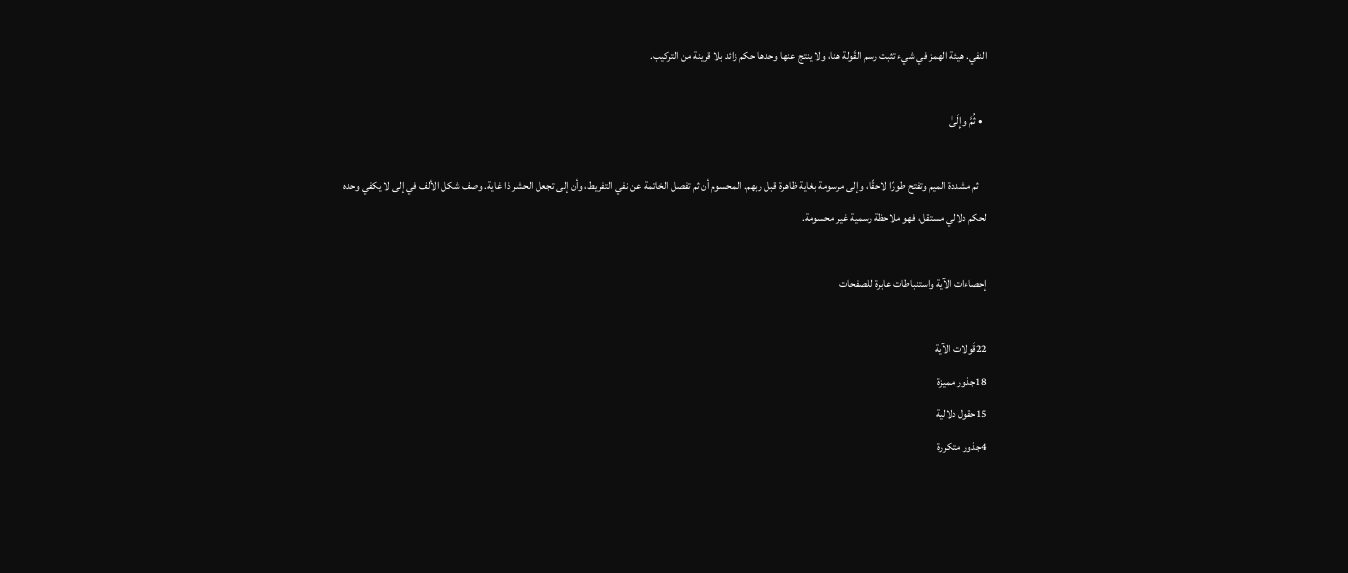النفي. هيئة الهمز في شيء تثبت رسم القَولة هنا، ولا ينتج عنها وحدها حكم زائد بلا قرينة من التركيب.

  • ثُمَّ وإِلَىٰ

    ثم مشددة الميم وتفتح طورًا لاحقًا، وإلى مرسومة بغاية ظاهرة قبل ربهم. المحسوم أن ثم تفصل الخاتمة عن نفي التفريط، وأن إلى تجعل الحشر ذا غاية. وصف شكل الألف في إلى لا يكفي وحده لحكم دلالي مستقل، فهو ملاحظة رسمية غير محسومة.

إحصاءات الآية واستنباطات عابرة للصفحات

22قَولات الآية
18جذور مميزة
15حقول دلالية
4جذور متكررة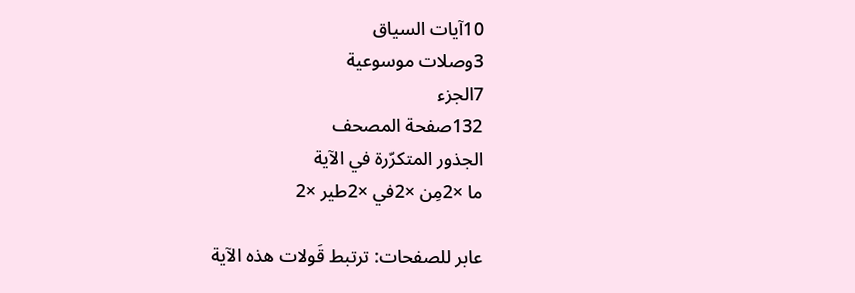10آيات السياق
3وصلات موسوعية
7الجزء
132صفحة المصحف
الجذور المتكرّرة في الآية
ما ×2مِن ×2في ×2طير ×2

عابر للصفحات: ترتبط قَولات هذه الآية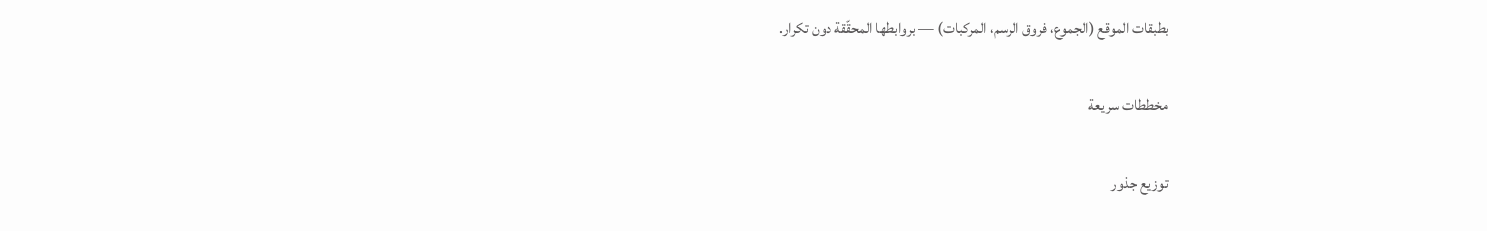بطبقات الموقع (الجموع، فروق الرسم، المركبات) — بروابطها المحقّقة دون تكرار.

مخططات سريعة

توزيع جذور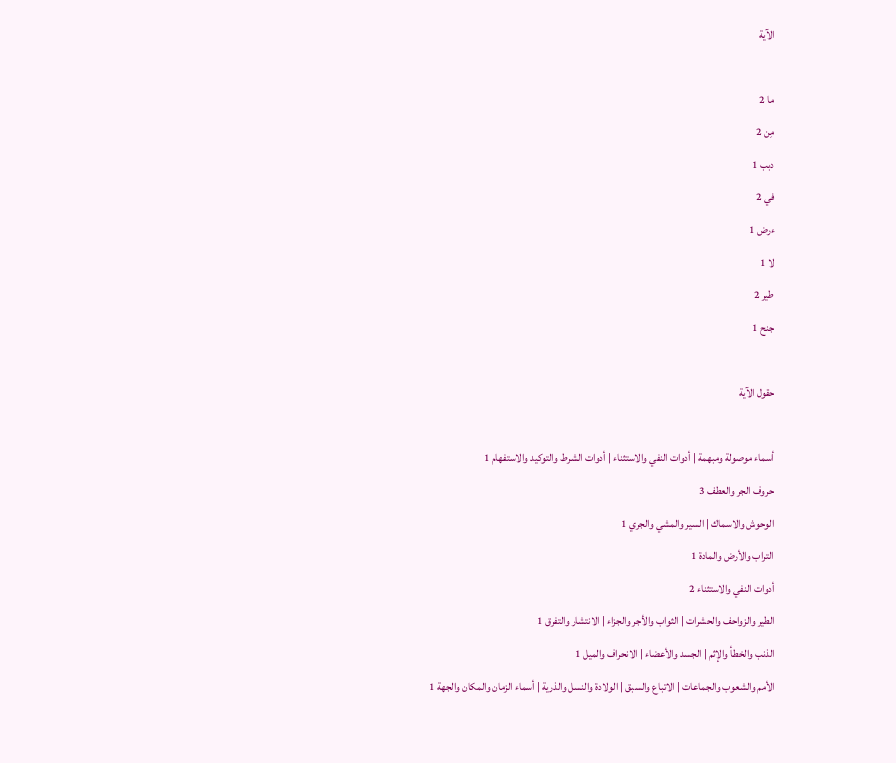الآية

ما 2
مِن 2
دبب 1
في 2
ءرض 1
لا 1
طير 2
جنح 1

حقول الآية

أسماء موصولة ومبهمة | أدوات النفي والاستثناء | أدوات الشرط والتوكيد والاستفهام 1
حروف الجر والعطف 3
الوحوش والاسماك | السير والمشي والجري 1
التراب والأرض والمادة 1
أدوات النفي والاستثناء 2
الطير والزواحف والحشرات | الثواب والأجر والجزاء | الانتشار والتفرق 1
الذنب والخطأ والإثم | الجسد والأعضاء | الانحراف والميل 1
الأمم والشعوب والجماعات | الاتباع والسبق | الولادة والنسل والذرية | أسماء الزمان والمكان والجهة 1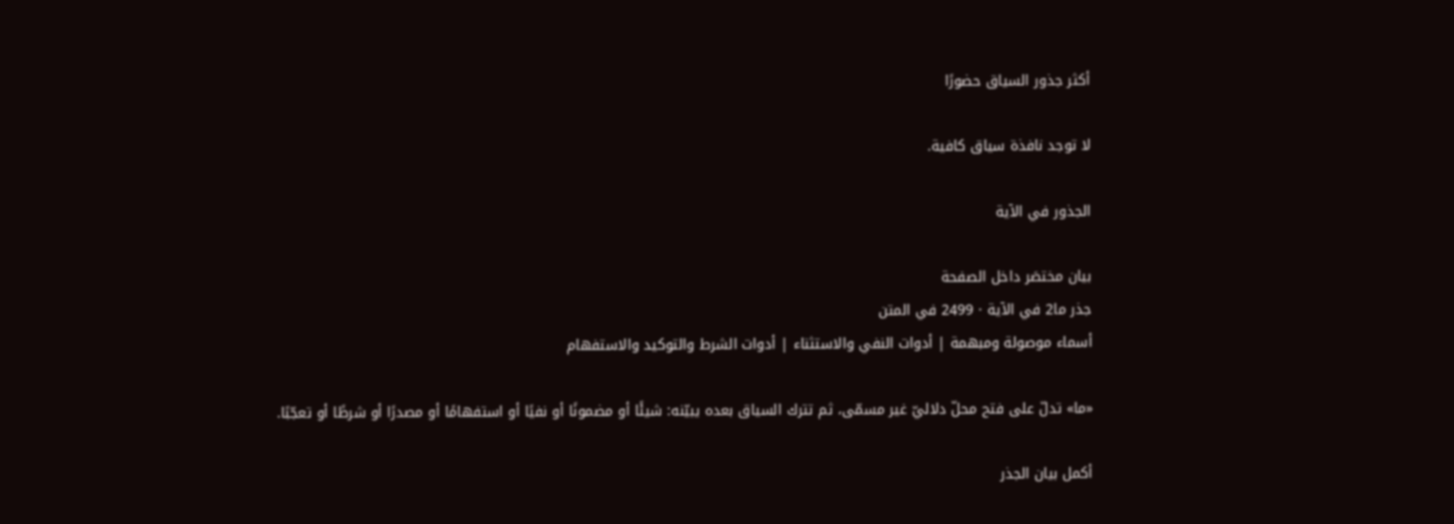أكثر جذور السياق حضورًا

لا توجد نافذة سياق كافية.

الجذور في الآية

بيان مختصَر داخل الصفحة
جذر ما2 في الآية · 2499 في المتن
أسماء موصولة ومبهمة | أدوات النفي والاستثناء | أدوات الشرط والتوكيد والاستفهام

«ما» تدلّ على فتح محلّ دلاليّ غير مسمّى، ثم تترك السياق بعده يبيّنه: شيئًا أو مضمونًا أو نفيًا أو استفهامًا أو مصدرًا أو شرطًا أو تعجّبًا.

أكمل بيان الجذر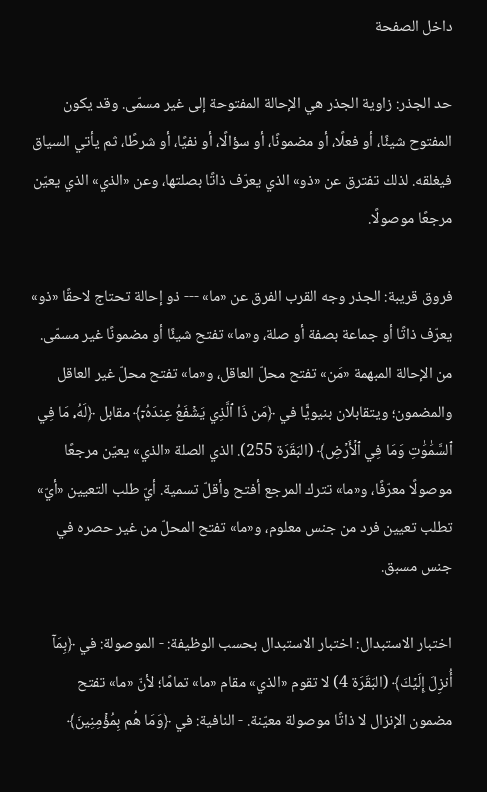داخل الصفحة

حد الجذر: زاوية الجذر هي الإحالة المفتوحة إلى غير مسمّى. وقد يكون المفتوح شيئًا، أو فعلًا، أو مضمونًا، أو سؤالًا، أو نفيًا، أو شرطًا، ثم يأتي السياق فيغلقه. لذلك تفترق عن «ذو» الذي يعرّف ذاتًا بصلتها، وعن «الذي» الذي يعيّن مرجعًا موصولًا.

فروق قريبة: الجذر وجه القرب الفرق عن «ما» --- ذو إحالة تحتاج لاحقًا «ذو» يعرّف ذاتًا أو جماعة بصفة أو صلة، و«ما» تفتح شيئًا أو مضمونًا غير مسمّى. من الإحالة المبهمة «مَن» تفتح محلّ العاقل، و«ما» تفتح محلّ غير العاقل والمضمون؛ ويتقابلان بنيويًّا في ﴿مَن ذَا ٱلَّذِي يَشۡفَعُ عِندَهُۥٓ﴾ مقابل ﴿لَهُۥ مَا فِي ٱلسَّمَٰوَٰتِ وَمَا فِي ٱلۡأَرۡضِ﴾ (البَقَرَة 255). الذي الصلة «الذي» يعيّن مرجعًا موصولًا معرّفًا، و«ما» تترك المرجع أفتح وأقلّ تسمية. أيّ طلب التعيين «أيّ» تطلب تعيين فرد من جنس معلوم، و«ما» تفتح المحلّ من غير حصره في جنس مسبق.

اختبار الاستبدال: اختبار الاستبدال بحسب الوظيفة: - الموصولة: في ﴿بِمَآ أُنزِلَ إِلَيۡكَ﴾ (البَقَرَة 4) لا تقوم «الذي» مقام «ما» تمامًا؛ لأنّ «ما» تفتح مضمون الإنزال لا ذاتًا موصولة معيّنة. - النافية: في ﴿وَمَا هُم بِمُؤۡمِنِينَ﴾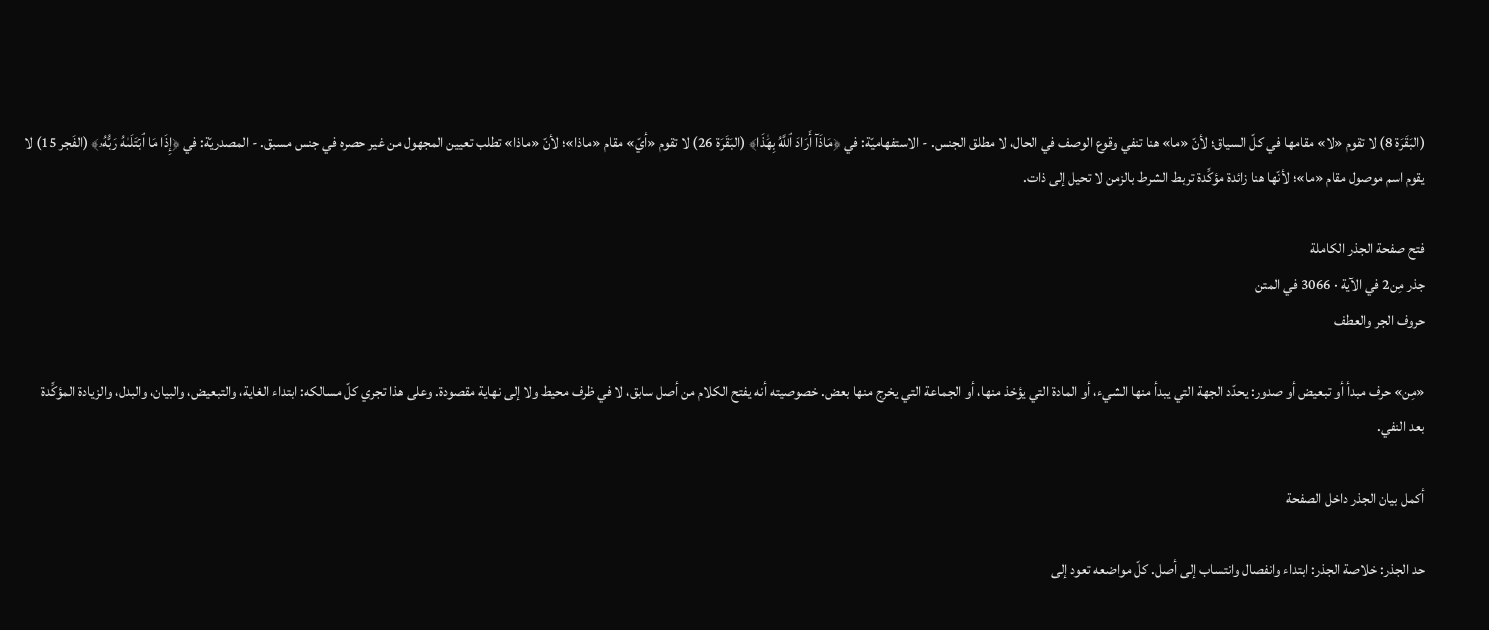(البَقَرَة 8) لا تقوم «لا» مقامها في كلّ السياق؛ لأنّ «ما» هنا تنفي وقوع الوصف في الحال، لا مطلق الجنس. - الاستفهاميّة: في ﴿مَاذَآ أَرَادَ ٱللَّهُ بِهَٰذَا﴾ (البَقَرَة 26) لا تقوم «أيّ» مقام «ماذا»؛ لأنّ «ماذا» تطلب تعيين المجهول من غير حصره في جنس مسبق. - المصدريّة: في ﴿إِذَا مَا ٱبۡتَلَىٰهُ رَبُّهُۥ﴾ (الفَجر 15) لا يقوم اسم موصول مقام «ما»؛ لأنّها هنا زائدة مؤكِّدة تربط الشرط بالزمن لا تحيل إلى ذات.

فتح صفحة الجذر الكاملة
جذر مِن2 في الآية · 3066 في المتن
حروف الجر والعطف

«مِن» حرف مبدأ أو تبعيض أو صدور: يحدّد الجهة التي يبدأ منها الشيء، أو المادة التي يؤخذ منها، أو الجماعة التي يخرج منها بعض. خصوصيته أنه يفتح الكلام من أصل سابق، لا في ظرف محيط ولا إلى نهاية مقصودة. وعلى هذا تجري كلّ مسالكه: ابتداء الغاية، والتبعيض، والبيان، والبدل، والزيادة المؤكِّدة بعد النفي.

أكمل بيان الجذر داخل الصفحة

حد الجذر: خلاصة الجذر: ابتداء وانفصال وانتساب إلى أصل. كلّ مواضعه تعود إلى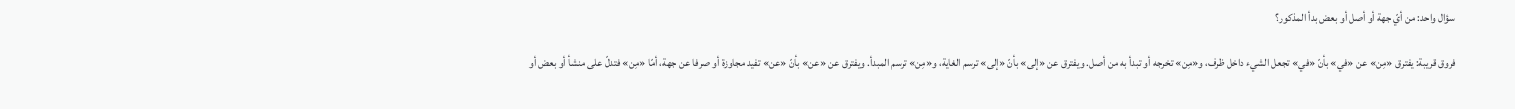سؤال واحد: من أيّ جهة أو أصل أو بعض بدأ المذكور؟

فروق قريبة: يفترق «مِن» عن «في» بأنّ «في» تجعل الشيء داخل ظرف، و«مِن» تخرجه أو تبدأ به من أصل. ويفترق عن «إلى» بأنّ «إلى» ترسم الغاية، و«مِن» ترسم المبدأ. ويفترق عن «عن» بأنّ «عن» تفيد مجاوزة أو صرفا عن جهة، أمّا «مِن» فتدلّ على منشأ أو بعض أو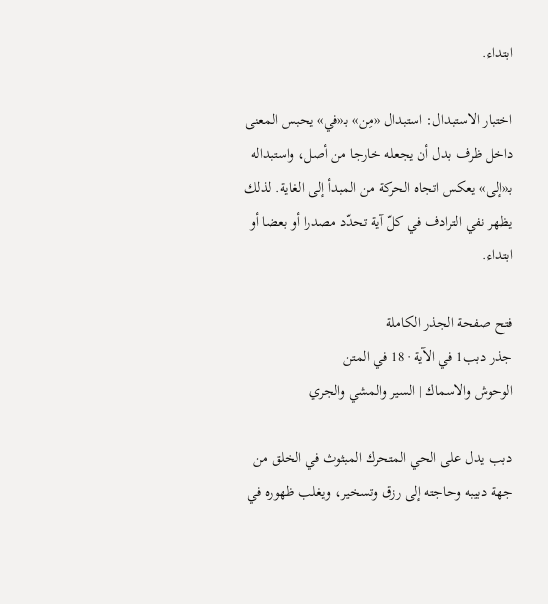ابتداء.

اختبار الاستبدال: استبدال «مِن» بـ«في» يحبس المعنى داخل ظرف بدل أن يجعله خارجا من أصل، واستبداله بـ«إلى» يعكس اتجاه الحركة من المبدأ إلى الغاية. لذلك يظهر نفي الترادف في كلّ آية تحدّد مصدرا أو بعضا أو ابتداء.

فتح صفحة الجذر الكاملة
جذر دبب1 في الآية · 18 في المتن
الوحوش والاسماك | السير والمشي والجري

دبب يدل على الحي المتحرك المبثوث في الخلق من جهة دبيبه وحاجته إلى رزق وتسخير، ويغلب ظهوره في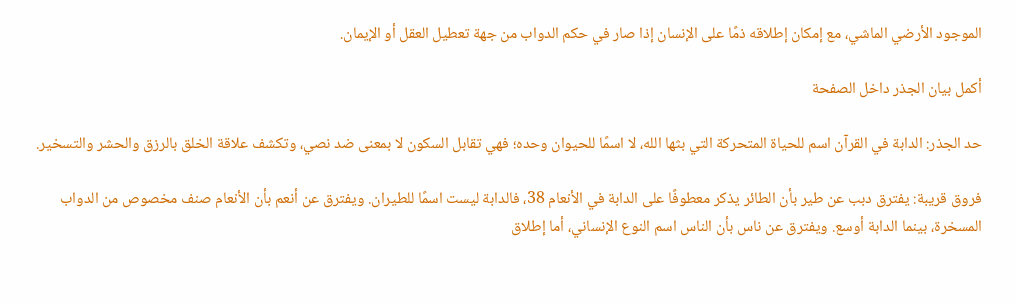الموجود الأرضي الماشي، مع إمكان إطلاقه ذمًا على الإنسان إذا صار في حكم الدواب من جهة تعطيل العقل أو الإيمان.

أكمل بيان الجذر داخل الصفحة

حد الجذر: الدابة في القرآن اسم للحياة المتحركة التي بثها الله، لا اسمًا للحيوان وحده؛ فهي تقابل السكون لا بمعنى ضد نصي، وتكشف علاقة الخلق بالرزق والحشر والتسخير.

فروق قريبة: يفترق دبب عن طير بأن الطائر يذكر معطوفًا على الدابة في الأنعام 38، فالدابة ليست اسمًا للطيران. ويفترق عن أنعم بأن الأنعام صنف مخصوص من الدواب المسخرة، بينما الدابة أوسع. ويفترق عن ناس بأن الناس اسم النوع الإنساني، أما إطلاق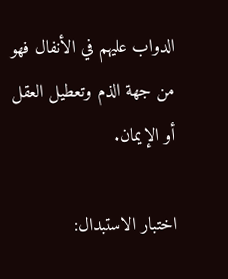الدواب عليهم في الأنفال فهو من جهة الذم وتعطيل العقل أو الإيمان.

اختبار الاستبدال: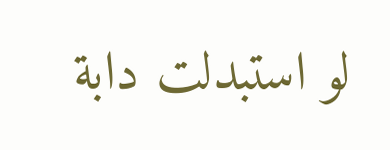لو استبدلت دابة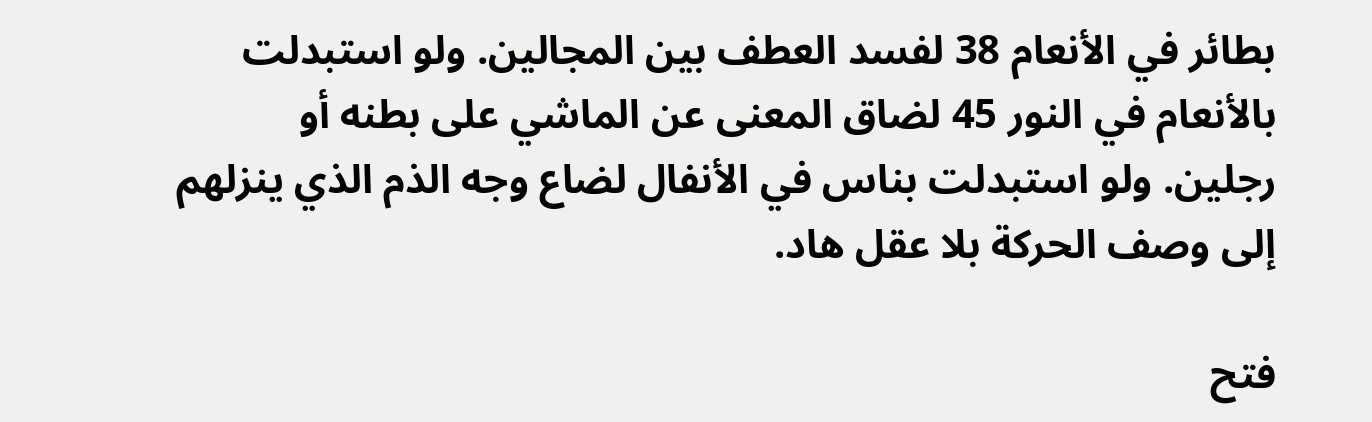بطائر في الأنعام 38 لفسد العطف بين المجالين. ولو استبدلت بالأنعام في النور 45 لضاق المعنى عن الماشي على بطنه أو رجلين. ولو استبدلت بناس في الأنفال لضاع وجه الذم الذي ينزلهم إلى وصف الحركة بلا عقل هاد.

فتح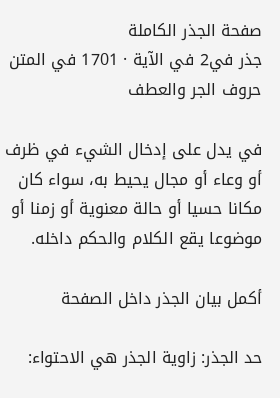صفحة الجذر الكاملة
جذر في2 في الآية · 1701 في المتن
حروف الجر والعطف

في يدل على إدخال الشيء في ظرف أو وعاء أو مجال يحيط به، سواء كان مكانا حسيا أو حالة معنوية أو زمنا أو موضوعا يقع الكلام والحكم داخله.

أكمل بيان الجذر داخل الصفحة

حد الجذر: زاوية الجذر هي الاحتواء: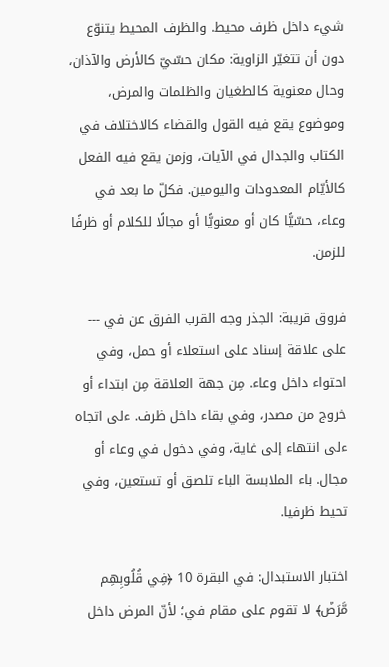شيء داخل ظرف محيط. والظرف المحيط يتنوّع دون أن تتغيّر الزاوية: مكان حسّيّ كالأرض والآذان، وحال معنوية كالطغيان والظلمات والمرض، وموضوع يقع فيه القول والقضاء كالاختلاف في الكتاب والجدال في الآيات، وزمن يقع فيه الفعل كالأيّام المعدودات واليومين. فكلّ ما بعد في وعاء، حسّيًّا كان أو معنويًّا أو مجالًا للكلام أو ظرفًا للزمن.

فروق قريبة: الجذر وجه القرب الفرق عن في --- على علاقة إسناد على استعلاء أو حمل، وفي احتواء داخل وعاء. مِن جهة العلاقة مِن ابتداء أو خروج من مصدر، وفي بقاء داخل ظرف. ءلى اتجاه ءلى انتهاء إلى غاية، وفي دخول في وعاء أو مجال. باء الملابسة الباء تلصق أو تستعين، وفي تحيط ظرفيا.

اختبار الاستبدال: في البقرة 10 ﴿فِي قُلُوبِهِم مَّرَضٞ﴾ لا تقوم على مقام في؛ لأنّ المرض داخل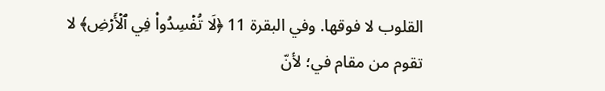القلوب لا فوقها. وفي البقرة 11 ﴿لَا تُفۡسِدُواْ فِي ٱلۡأَرۡضِ﴾ لا تقوم من مقام في؛ لأنّ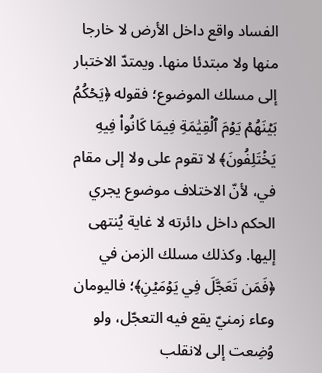الفساد واقع داخل الأرض لا خارجا منها ولا مبتدئا منها. ويمتدّ الاختبار إلى مسلك الموضوع؛ فقوله ﴿يَحۡكُمُ بَيۡنَهُمۡ يَوۡمَ ٱلۡقِيَٰمَةِ فِيمَا كَانُواْ فِيهِ يَخۡتَلِفُونَ﴾ لا تقوم على ولا إلى مقام في، لأنّ الاختلاف موضوع يجري الحكم داخل دائرته لا غاية يُنتهى إليها. وكذلك مسلك الزمن في ﴿فَمَن تَعَجَّلَ فِي يَوۡمَيۡنِ﴾؛ فاليومان وعاء زمنيّ يقع فيه التعجّل، ولو وُضِعت إلى لانقلب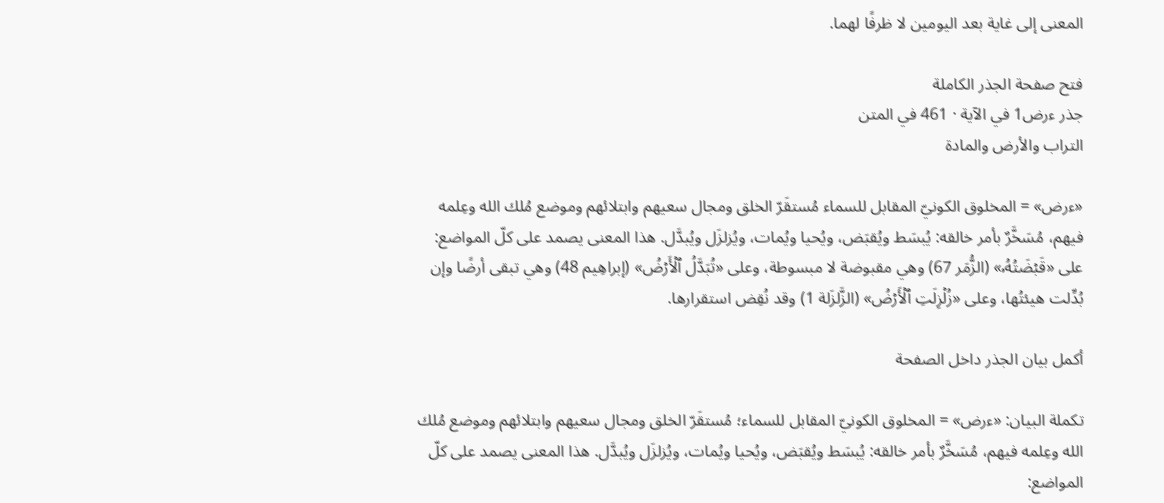المعنى إلى غاية بعد اليومين لا ظرفًا لهما.

فتح صفحة الجذر الكاملة
جذر ءرض1 في الآية · 461 في المتن
التراب والأرض والمادة

«ءرض» = المخلوق الكونيّ المقابل للسماء مُستقَرّ الخلق ومجال سعيهم وابتلائهم وموضع مُلك الله وعِلمه فيهم، مُسَخَّرٌ بأمر خالقه: يُبسَط ويُقبَض، ويُحيا ويُمات، ويُزلزَل ويُبدَّل. هذا المعنى يصمد على كلّ المواضع: على «قَبۡضَتُهُۥ» (الزُّمَر 67) وهي مقبوضة لا مبسوطة، وعلى «تُبَدَّلُ ٱلۡأَرۡضُ» (إبراهِيم 48) وهي تبقى أرضًا وإن بُدِّلت هيئتُها، وعلى «زُلۡزِلَتِ ٱلۡأَرۡضُ» (الزَّلزَلة 1) وقد نُقِض استقرارها.

أكمل بيان الجذر داخل الصفحة

تكملة البيان: «ءرض» = المخلوق الكونيّ المقابل للسماء؛ مُستقَرّ الخلق ومجال سعيهم وابتلائهم وموضع مُلك الله وعِلمه فيهم، مُسَخَّرٌ بأمر خالقه: يُبسَط ويُقبَض، ويُحيا ويُمات، ويُزلزَل ويُبدَّل. هذا المعنى يصمد على كلّ المواضع: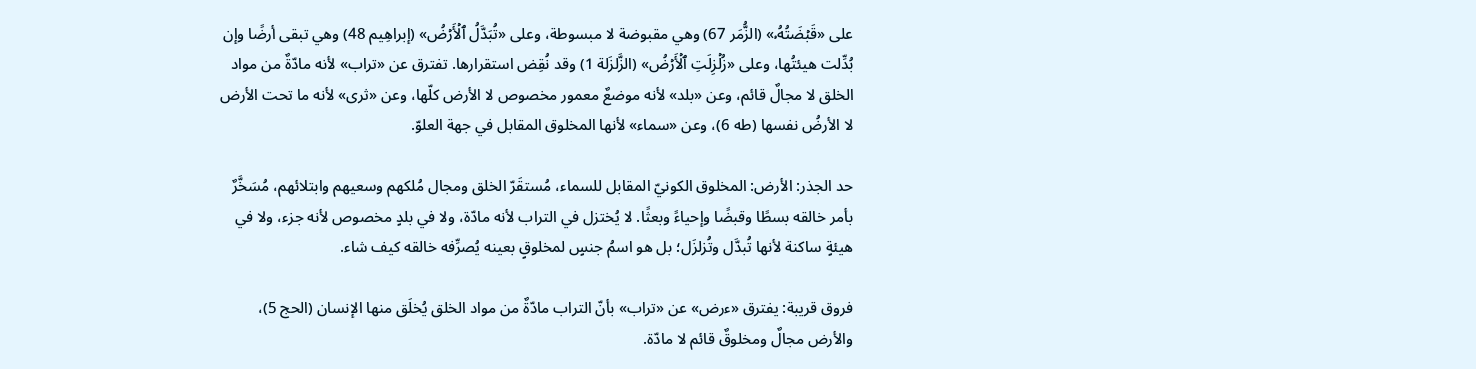على «قَبۡضَتُهُۥ» (الزُّمَر 67) وهي مقبوضة لا مبسوطة، وعلى «تُبَدَّلُ ٱلۡأَرۡضُ» (إبراهِيم 48) وهي تبقى أرضًا وإن بُدِّلت هيئتُها، وعلى «زُلۡزِلَتِ ٱلۡأَرۡضُ» (الزَّلزَلة 1) وقد نُقِض استقرارها. تفترق عن «تراب» لأنه مادّةٌ من مواد الخلق لا مجالٌ قائم، وعن «بلد» لأنه موضعٌ معمور مخصوص لا الأرض كلّها، وعن «ثرى» لأنه ما تحت الأرض لا الأرضُ نفسها (طه 6)، وعن «سماء» لأنها المخلوق المقابل في جهة العلوّ.

حد الجذر: الأرض: المخلوق الكونيّ المقابل للسماء، مُستقَرّ الخلق ومجال مُلكهم وسعيهم وابتلائهم، مُسَخَّرٌ بأمر خالقه بسطًا وقبضًا وإحياءً وبعثًا. لا يُختزل في التراب لأنه مادّة، ولا في بلدٍ مخصوص لأنه جزء، ولا في هيئةٍ ساكنة لأنها تُبدَّل وتُزلزَل؛ بل هو اسمُ جنسٍ لمخلوقٍ بعينه يُصرِّفه خالقه كيف شاء.

فروق قريبة: يفترق «ءرض» عن «تراب» بأنّ التراب مادّةٌ من مواد الخلق يُخلَق منها الإنسان (الحج 5)، والأرض مجالٌ ومخلوقٌ قائم لا مادّة.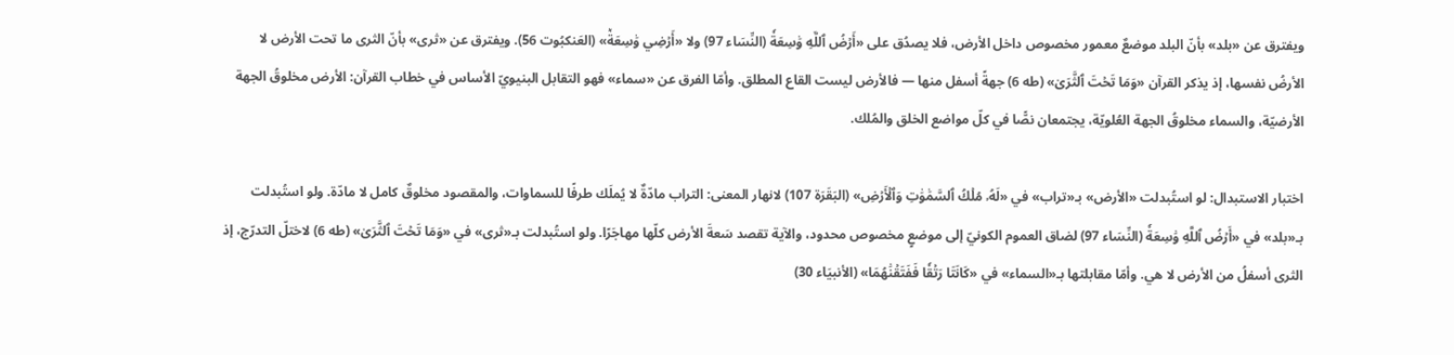ويفترق عن «بلد» بأنّ البلد موضعٌ معمور مخصوص داخل الأرض، فلا يصدُق على «أَرۡضُ ٱللَّهِ وَٰسِعَةٗ (النِّسَاء 97) ولا «أَرۡضِي وَٰسِعَةٞ» (العَنكبُوت 56). ويفترق عن «ثرى» بأنّ الثرى ما تحت الأرض لا الأرضُ نفسها، إذ يذكر القرآن «وَمَا تَحۡتَ ٱلثَّرَىٰ» (طه 6) جهةً أسفل منها — فالأرض ليست القاع المطلق. وأمّا الفرق عن «سماء» فهو التقابل البنيويّ الأساس في خطاب القرآن: الأرض مخلوقُ الجهة الأرضيّة، والسماء مخلوقُ الجهة العُلويّة، يجتمعان نصًّا في كلّ مواضع الخلق والمُلك.

اختبار الاستبدال: لو استُبدلت «الأرض» بـ«تراب» في «لَهُۥ مُلۡكُ ٱلسَّمَٰوَٰتِ وَٱلۡأَرۡضِ» (البَقَرَة 107) لانهار المعنى: التراب مادّةٌ لا يُملَك طرفًا للسماوات، والمقصود مخلوقٌ كامل لا مادّة. ولو استُبدلت بـ«بلد» في «أَرۡضُ ٱللَّهِ وَٰسِعَةٗ (النِّسَاء 97) لضاق العموم الكونيّ إلى موضعٍ مخصوص محدود، والآية تقصد سَعةَ الأرض كلّها مهاجَرًا. ولو استُبدلت بـ«ثرى» في «وَمَا تَحۡتَ ٱلثَّرَىٰ» (طه 6) لاختلّ التدرّج، إذ الثرى أسفلُ من الأرض لا هي. وأمّا مقابلتها بـ«السماء» في «كَانَتَا رَتۡقٗا فَفَتَقۡنَٰهُمَا» (الأنبيَاء 30)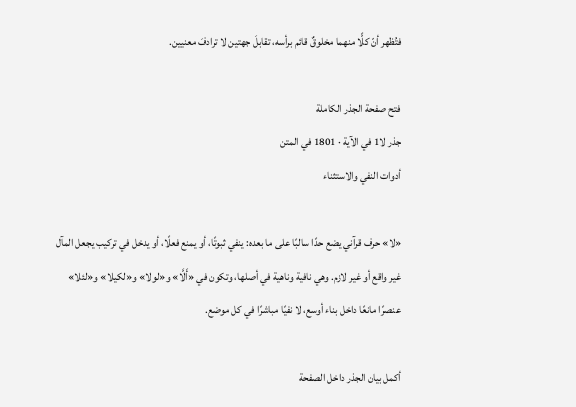فتُظهر أنّ كلًّا منهما مخلوقٌ قائم برأسه، تقابلَ جهتين لا ترادفَ معنيين.

فتح صفحة الجذر الكاملة
جذر لا1 في الآية · 1801 في المتن
أدوات النفي والاستثناء

«لا» حرف قرآني يضع حدًا سالبًا على ما بعده: ينفي ثبوتًا، أو يمنع فعلًا، أو يدخل في تركيب يجعل المآل غير واقع أو غير لازم. وهي نافية وناهية في أصلها، وتكون في «أَلَّا» و«لولا» و«لكيلا» و«لئلا» عنصرًا مانعًا داخل بناء أوسع، لا نفيًا مباشرًا في كل موضع.

أكمل بيان الجذر داخل الصفحة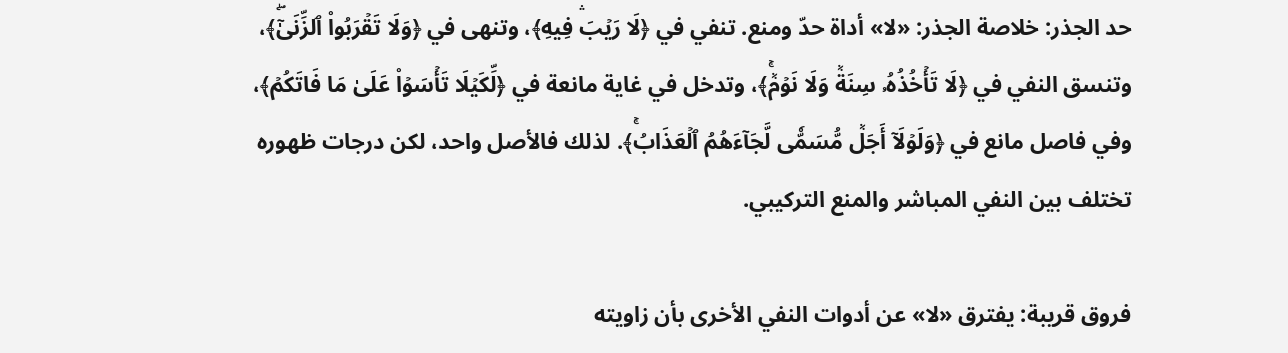حد الجذر: خلاصة الجذر: «لا» أداة حدّ ومنع. تنفي في ﴿لَا رَيۡبَۛ فِيهِ﴾، وتنهى في ﴿وَلَا تَقۡرَبُواْ ٱلزِّنَىٰٓۖ﴾، وتنسق النفي في ﴿لَا تَأۡخُذُهُۥ سِنَةٞ وَلَا نَوۡمٞۚ﴾، وتدخل في غاية مانعة في ﴿لِّكَيۡلَا تَأۡسَوۡاْ عَلَىٰ مَا فَاتَكُمۡ﴾، وفي فاصل مانع في ﴿وَلَوۡلَآ أَجَلٞ مُّسَمّٗى لَّجَآءَهُمُ ٱلۡعَذَابُۚ﴾. لذلك فالأصل واحد، لكن درجات ظهوره تختلف بين النفي المباشر والمنع التركيبي.

فروق قريبة: يفترق «لا» عن أدوات النفي الأخرى بأن زاويته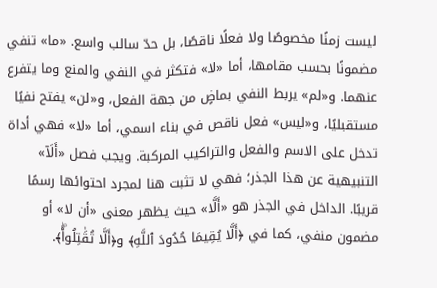ليست زمنًا مخصوصًا ولا فعلًا ناقصًا، بل حدّ سالب واسع. «ما» تنفي مضمونًا بحسب مقامها، أما «لا» فتكثر في النفي والمنع وما يتفرع عنهما. و«لم» يربط النفي بماضٍ من جهة الفعل، و«لن» يفتح نفيًا مستقبليًا، و«ليس» فعل ناقص في بناء اسمي، أما «لا» فهي أداة تدخل على الاسم والفعل والتراكيب المركبة. ويجب فصل «أَلَآ» التنبيهية عن هذا الجذر؛ فهي لا تثبت هنا لمجرد احتوائها رسمًا قريبًا. الداخل في الجذر هو «أَلَّا» حيث يظهر معنى «أن لا» أو مضمون منفي، كما في ﴿أَلَّا يُقِيمَا حُدُودَ ٱللَّهِ﴾ و﴿أَلَّا تُقَٰتِلُواْۖ﴾.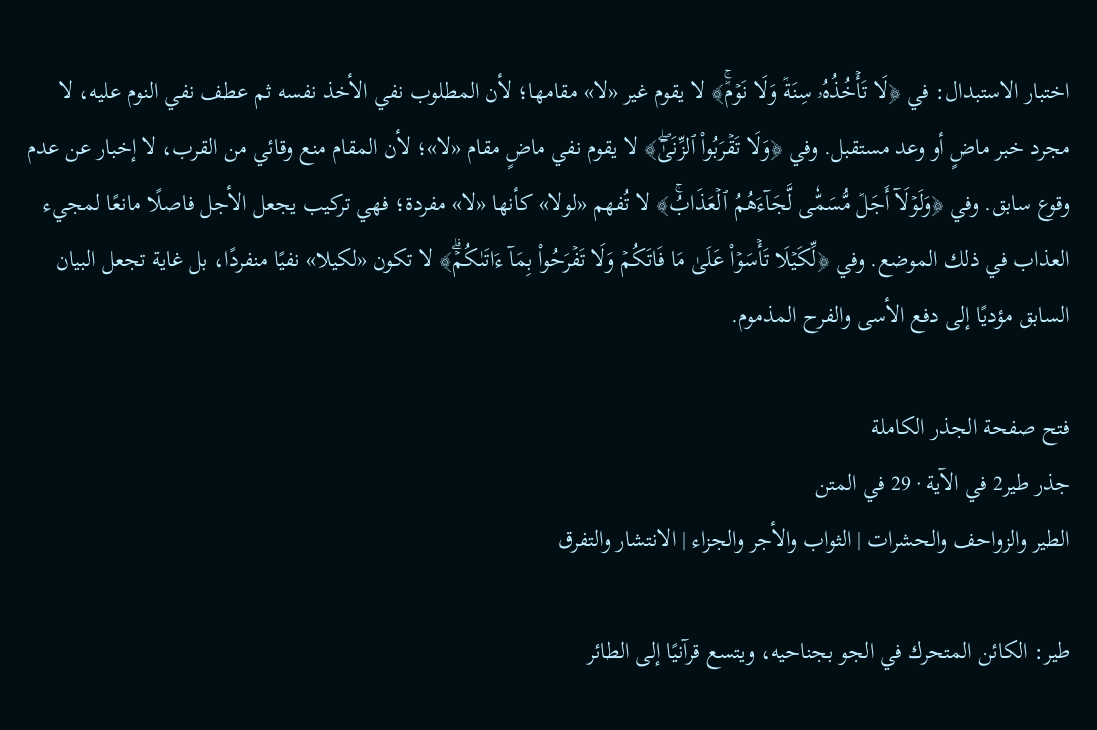اختبار الاستبدال: في ﴿لَا تَأۡخُذُهُۥ سِنَةٞ وَلَا نَوۡمٞۚ﴾ لا يقوم غير «لا» مقامها؛ لأن المطلوب نفي الأخذ نفسه ثم عطف نفي النوم عليه، لا مجرد خبر ماضٍ أو وعد مستقبل. وفي ﴿وَلَا تَقۡرَبُواْ ٱلزِّنَىٰٓۖ﴾ لا يقوم نفي ماضٍ مقام «لا»؛ لأن المقام منع وقائي من القرب، لا إخبار عن عدم وقوع سابق. وفي ﴿وَلَوۡلَآ أَجَلٞ مُّسَمّٗى لَّجَآءَهُمُ ٱلۡعَذَابُۚ﴾ لا تُفهم «لولا» كأنها «لا» مفردة؛ فهي تركيب يجعل الأجل فاصلًا مانعًا لمجيء العذاب في ذلك الموضع. وفي ﴿لِّكَيۡلَا تَأۡسَوۡاْ عَلَىٰ مَا فَاتَكُمۡ وَلَا تَفۡرَحُواْ بِمَآ ءَاتَىٰكُمۡۗ﴾ لا تكون «لكيلا» نفيًا منفردًا، بل غاية تجعل البيان السابق مؤديًا إلى دفع الأسى والفرح المذموم.

فتح صفحة الجذر الكاملة
جذر طير2 في الآية · 29 في المتن
الطير والزواحف والحشرات | الثواب والأجر والجزاء | الانتشار والتفرق

طير: الكائن المتحرك في الجو بجناحيه، ويتسع قرآنيًا إلى الطائر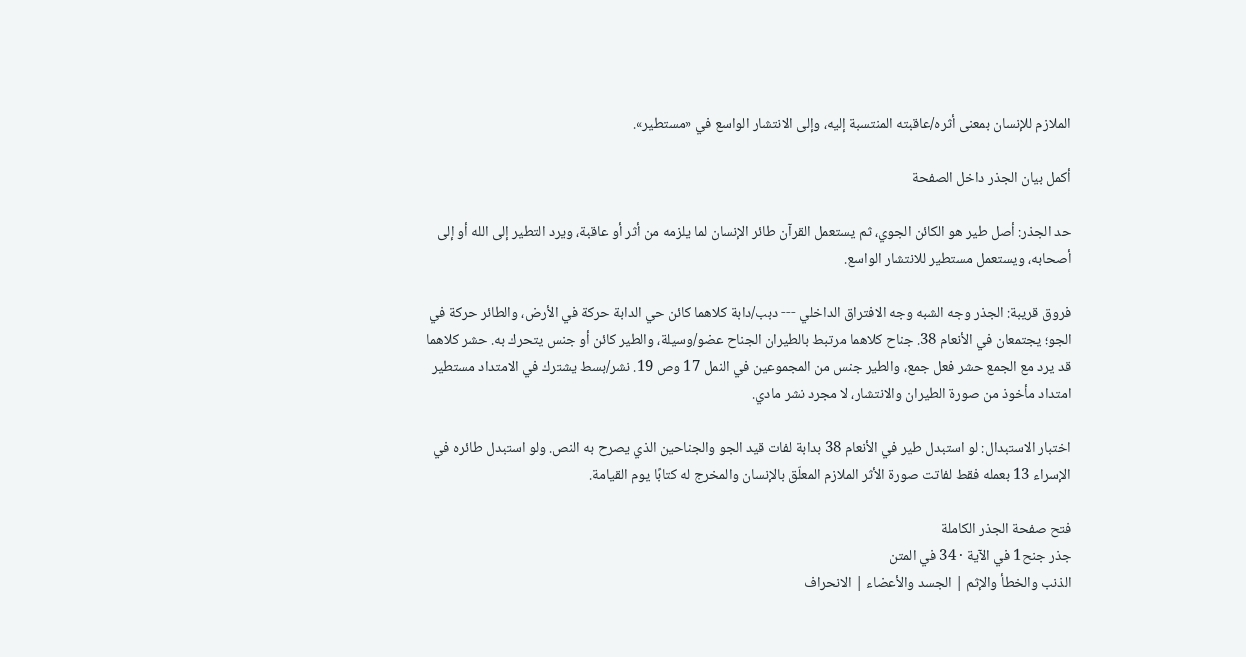الملازم للإنسان بمعنى أثره/عاقبته المنتسبة إليه، وإلى الانتشار الواسع في «مستطير».

أكمل بيان الجذر داخل الصفحة

حد الجذر: أصل طير هو الكائن الجوي، ثم يستعمل القرآن طائر الإنسان لما يلزمه من أثر أو عاقبة، ويرد التطير إلى الله أو إلى أصحابه، ويستعمل مستطير للانتشار الواسع.

فروق قريبة: الجذر وجه الشبه وجه الافتراق الداخلي --- دبب/دابة كلاهما كائن حي الدابة حركة في الأرض، والطائر حركة في الجو؛ يجتمعان في الأنعام 38. جناح كلاهما مرتبط بالطيران الجناح عضو/وسيلة، والطير كائن أو جنس يتحرك به. حشر كلاهما قد يرد مع الجمع حشر فعل جمع، والطير جنس من المجموعين في النمل 17 وص 19. نشر/بسط يشترك في الامتداد مستطير امتداد مأخوذ من صورة الطيران والانتشار، لا مجرد نشر مادي.

اختبار الاستبدال: لو استبدل طير في الأنعام 38 بدابة لفات قيد الجو والجناحين الذي يصرح به النص. ولو استبدل طائره في الإسراء 13 بعمله فقط لفاتت صورة الأثر الملازم المعلّق بالإنسان والمخرج له كتابًا يوم القيامة.

فتح صفحة الجذر الكاملة
جذر جنح1 في الآية · 34 في المتن
الذنب والخطأ والإثم | الجسد والأعضاء | الانحراف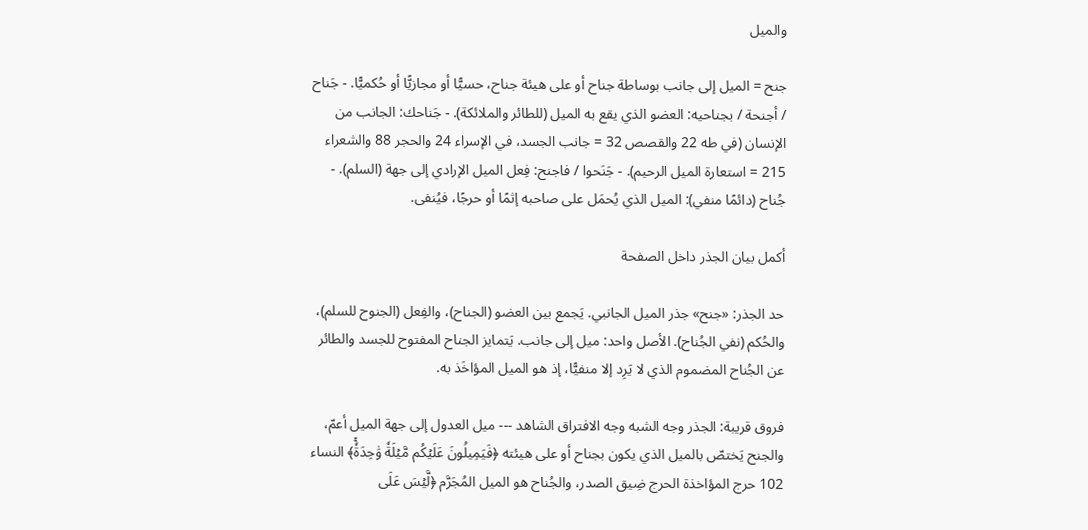والميل

جنح = الميل إلى جانب بوساطة جناح أو على هيئة جناح، حسيًّا أو مجازيًّا أو حُكميًّا. - جَناح / أجنحة / بجناحيه: العضو الذي يقع به الميل (للطائر والملائكة). - جَناحك: الجانب من الإنسان (في طه 22 والقصص 32 = جانب الجسد، في الإسراء 24 والحجر 88 والشعراء 215 = استعارة الميل الرحيم). - جَنَحوا / فاجنح: فِعل الميل الإرادي إلى جهة (السلم). - جُناح (دائمًا منفي): الميل الذي يُحمَل على صاحبه إثمًا أو حرجًا، فيُنفى.

أكمل بيان الجذر داخل الصفحة

حد الجذر: «جنح» جذر الميل الجانبي. يَجمع بين العضو (الجناح)، والفِعل (الجنوح للسلم)، والحُكم (نفي الجُناح). الأصل واحد: ميل إلى جانب. يَتمايز الجناح المفتوح للجسد والطائر عن الجُناح المضموم الذي لا يَرِد إلا منفيًّا، إذ هو الميل المؤاخَذ به.

فروق قريبة: الجذر وجه الشبه وجه الافتراق الشاهد --- ميل العدول إلى جهة الميل أعمّ، والجنح يَختصّ بالميل الذي يكون بجناح أو على هيئته ﴿فَيَمِيلُونَ عَلَيۡكُم مَّيۡلَةٗ وَٰحِدَةٗۚ﴾ النساء 102 حرج المؤاخذة الحرج ضِيق الصدر، والجُناح هو الميل المُجَرَّم ﴿لَّيۡسَ عَلَى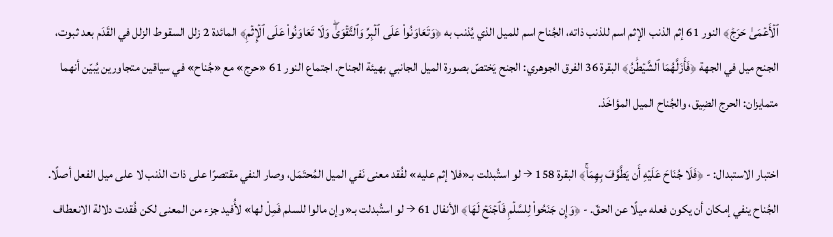ٱلۡأَعۡمَىٰ حَرَجٞ﴾ النور 61 إثم الذنب الإثم اسم للذنب ذاته، الجُناح اسم للميل الذي يُذنب به ﴿وَتَعَاوَنُواْ عَلَى ٱلۡبِرِّ وَٱلتَّقۡوَىٰۖ وَلَا تَعَاوَنُواْ عَلَى ٱلۡإِثۡمِ﴾ المائدة 2 زلل السقوط الزلل في القَدَم بعد ثبوت، الجنح ميل في الجهة ﴿فَأَزَلَّهُمَا ٱلشَّيۡطَٰنُ﴾ البقرة 36 الفرق الجوهري: الجنح يَختصّ بصورة الميل الجانبي بهيئة الجناح. اجتماع النور 61 «حرج» مع «جُناح» في سياقين متجاورين يُبيّن أنهما متمايزان: الحرج الضِيق، والجُناح الميل المؤاخَذ.

اختبار الاستبدال: - ﴿فَلَا جُنَاحَ عَلَيۡهِ أَن يَطَّوَّفَ بِهِمَاۚ﴾ البقرة 158 → لو استُبدلت بـ«فلا إثم عليه» لفُقد معنى نَفي الميل المُحتَمَل، وصار النفي مقتصرًا على ذات الذنب لا على ميل الفعل أصلًا. الجُناح ينفي إمكان أن يكون فعله ميلًا عن الحقّ. - ﴿وَإِن جَنَحُواْ لِلسَّلۡمِ فَٱجۡنَحۡ لَهَا﴾ الأنفال 61 → لو استُبدلت بـ«وإن مالوا للسلم فَمِلْ لها» لأُفيد جزء من المعنى لكن فُقدت دلالة الانعطاف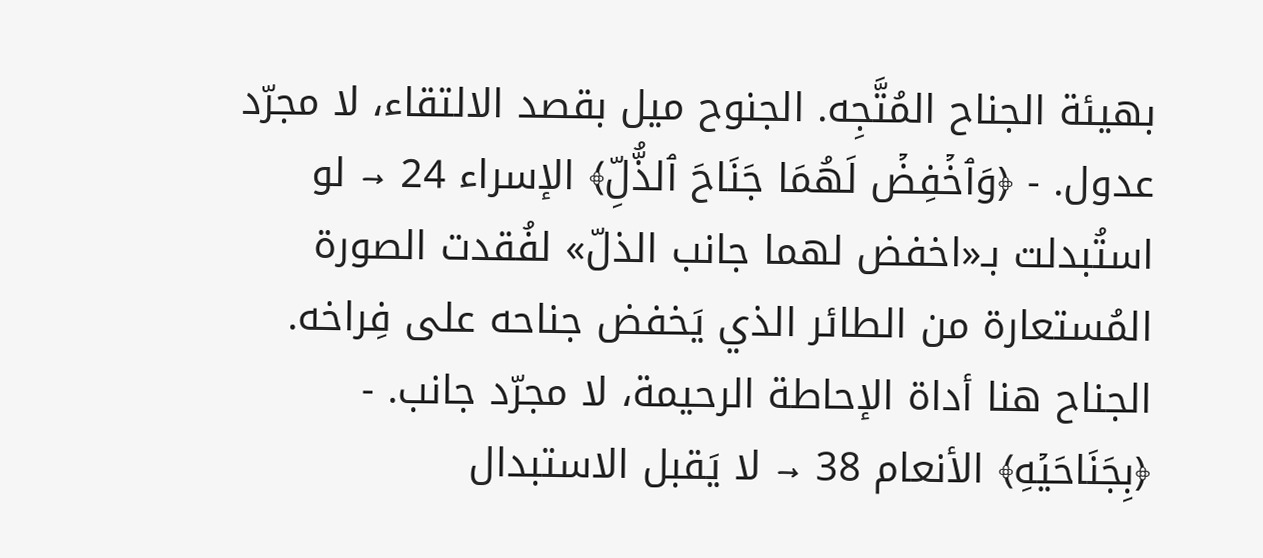بهيئة الجناح المُتَّجِه. الجنوح ميل بقصد الالتقاء، لا مجرّد عدول. - ﴿وَٱخۡفِضۡ لَهُمَا جَنَاحَ ٱلذُّلِّ﴾ الإسراء 24 → لو استُبدلت بـ«اخفض لهما جانب الذلّ» لفُقدت الصورة المُستعارة من الطائر الذي يَخفض جناحه على فِراخه. الجناح هنا أداة الإحاطة الرحيمة، لا مجرّد جانب. - ﴿بِجَنَاحَيۡهِ﴾ الأنعام 38 → لا يَقبل الاستبدال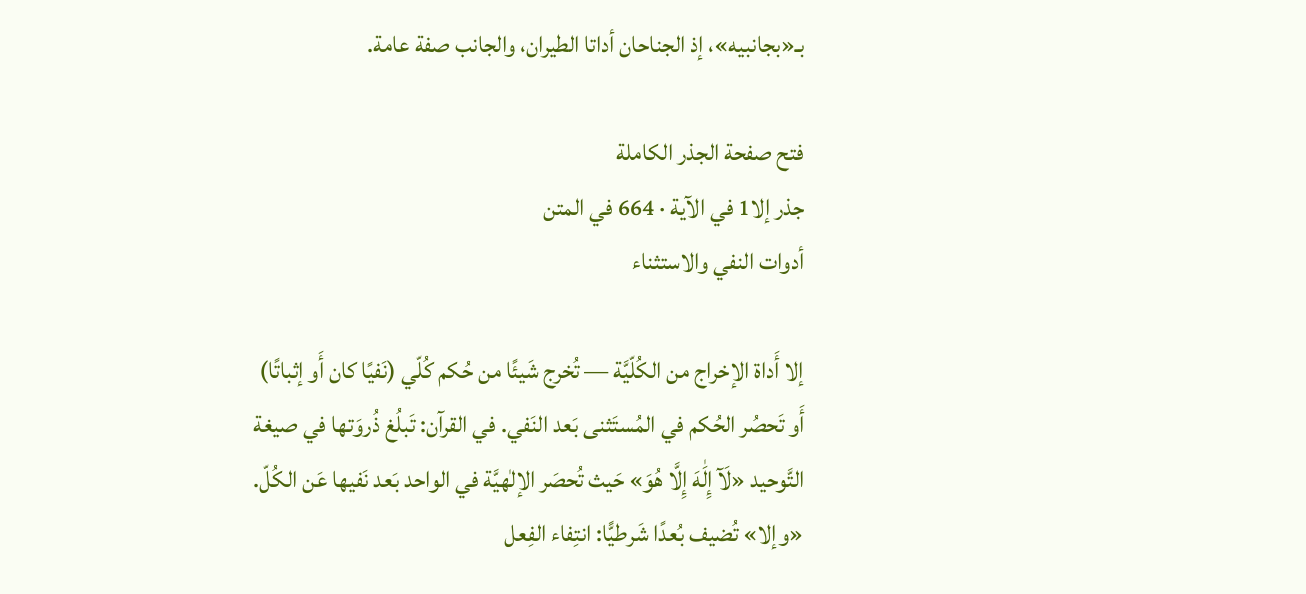بـ«بجانبيه»، إذ الجناحان أداتا الطيران، والجانب صفة عامة.

فتح صفحة الجذر الكاملة
جذر إلا1 في الآية · 664 في المتن
أدوات النفي والاستثناء

إلا أَداة الإخراج من الكُلّيَّة — تُخرج شَيئًا من حُكم كُلّي (نَفيًا كان أَو إثباتًا) أَو تَحصُر الحُكم في المُستَثنى بَعد النَفي. في القرآن: تَبلُغ ذُروَتها في صيغة التَّوحيد «لَآ إِلَٰهَ إِلَّا هُوَ» حَيث تُحصَر الإلٰهيَّة في الواحد بَعد نَفيها عَن الكُلّ. «وإلا» تُضيف بُعدًا شَرطيًّا: انتِفاء الفِعل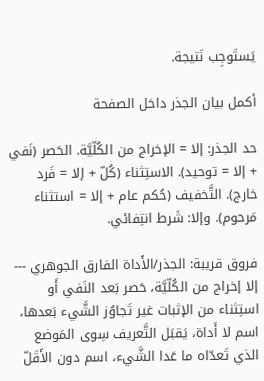يَستَوجِب نَتيجة.

أكمل بيان الجذر داخل الصفحة

حد الجذر: إلا = الإخراج من الكُلّيَّة. الحَصر (نَفي + إلا = توحيد). الاستِثناء (كُلّ + إلا = فَرد خارج). التَّخفيف (حُكم عام + إلا = استثناء مَرحوم). وإلا: شَرط انتِفائي.

فروق قريبة: الجذر/الأَداة الفارق الجوهري --- إلا إخراج من الكُلّيَّة، حَصر بَعد النَفي أَو استِثناء من الإثبات غير تَجاوُز الشَّيء بَعدها، اسم لا أَداة، يَقبَل التَّعريف سِوى المَوضع الذي تَعدّاه ما عَدا الشَّيء، اسم دون الأَقَلّ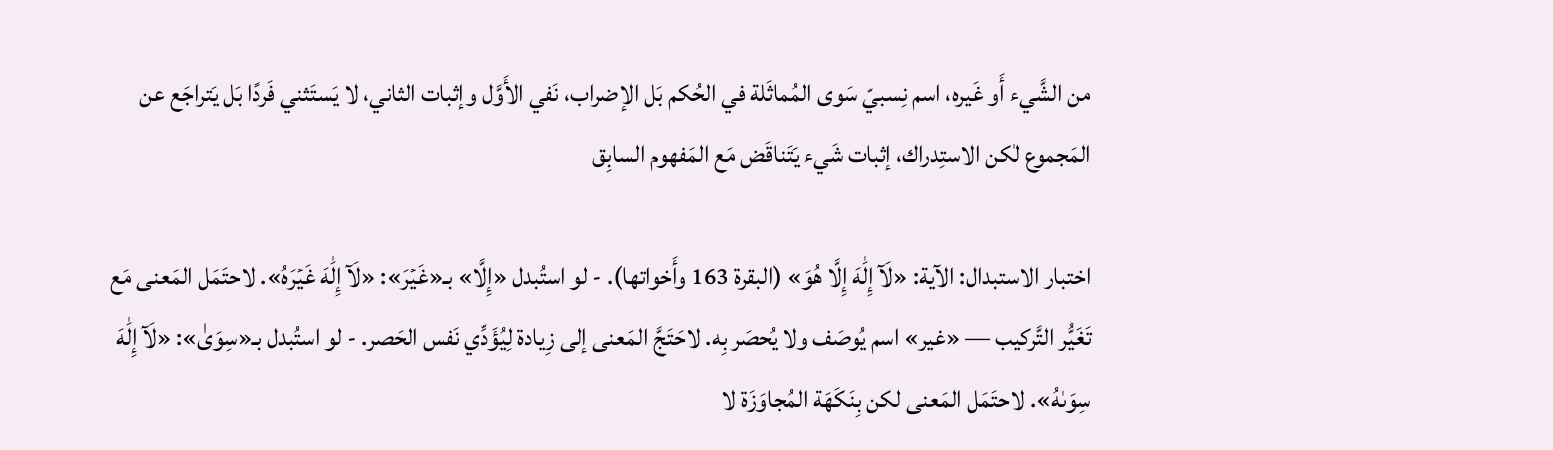من الشَّيء أَو غَيره، اسم نِسبيّ سَوى المُماثَلة في الحُكم بَل الإضراب، نَفي الأَوَّل وإثبات الثاني، لا يَستَثني فَردًا بَل يَتراجَع عن المَجموع لٰكن الاستِدراك، إثبات شَيء يَتَناقَض مَع المَفهوم السابِق

اختبار الاستبدال: الآية: «لَآ إِلَٰهَ إِلَّا هُوَ» (البقرة 163 وأَخواتها). - لو استُبدل «إِلَّا» بـ«غَيۡرَ»: «لَآ إِلَٰهَ غَيۡرَهُ». لاحتَمَل المَعنى مَع تَغَيُّر التَّركيب — «غير» اسم يُوصَف ولا يُحصَر بِه. لاحَتَجَّ المَعنى إلى زِيادة لِيُؤَدِّي نَفس الحَصر. - لو استُبدل بـ«سِوَىٰ»: «لَآ إِلَٰهَ سِوَىٰهُ». لاحتَمَل المَعنى لكن بِنَكَهَة المُجاوَزَة لا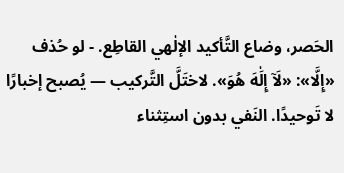الحَصر، وضاع التَّأكيد الإلٰهي القاطِع. - لو حُذف «إِلَّا»: «لَآ إِلَٰهَ هُوَ». لاختَلَّ التَّركيب — يُصبح إخبارًا لا تَوحيدًا. النَفي بدون استِثناء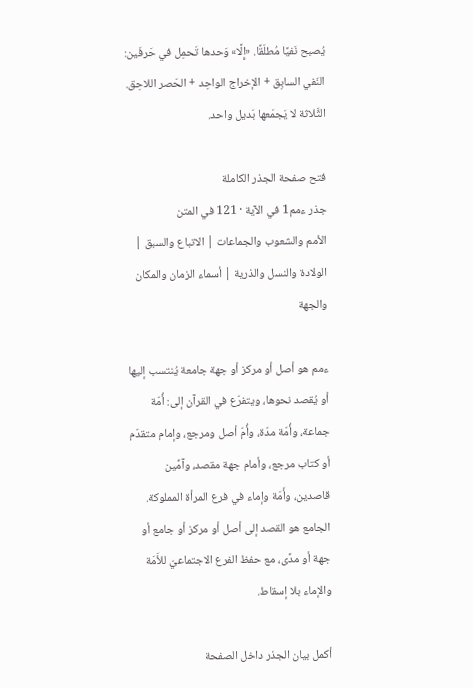يُصبح نَفيًا مُطلَقًا. «إِلَّا» وَحدها تَحمِل في حَرفَين: النَفي السابِق + الإخراج الواحِد + الحَصر اللاحِق. الثَّلاثة لا يَجمَعها بَديل واحد.

فتح صفحة الجذر الكاملة
جذر ءمم1 في الآية · 121 في المتن
الأمم والشعوب والجماعات | الاتباع والسبق | الولادة والنسل والذرية | أسماء الزمان والمكان والجهة

ءمم هو أصل أو مركز أو جهة جامعة يُنتسب إليها أو يُقصد نحوها، ويتفرّع في القرآن إلى: أُمّة جماعة، وأُمّة مدّة، وأُمّ أصل ومرجع، وإمام متقدّم أو كتاب مرجع، وأمام جهة مقصد، وآمِّين قاصدين، وأَمَة وإماء في فرع المرأة المملوكة. الجامع هو القصد إلى أصل أو مركز أو جامع أو جهة أو مدًى، مع حفظ الفرع الاجتماعيّ للأَمَة والإماء بلا إسقاط.

أكمل بيان الجذر داخل الصفحة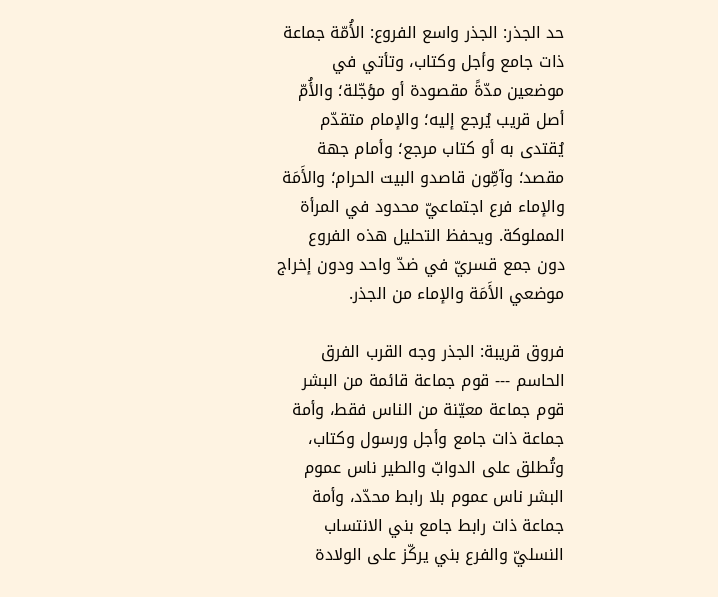حد الجذر: الجذر واسع الفروع: الأُمّة جماعة ذات جامع وأجل وكتاب، وتأتي في موضعين مدّةً مقصودة أو مؤجّلة؛ والأُمّ أصل قريب يُرجع إليه؛ والإمام متقدّم يُقتدى به أو كتاب مرجع؛ وأمام جهة مقصد؛ وآمِّون قاصدو البيت الحرام؛ والأَمَة والإماء فرع اجتماعيّ محدود في المرأة المملوكة. ويحفظ التحليل هذه الفروع دون جمع قسريّ في ضدّ واحد ودون إخراج موضعي الأَمَة والإماء من الجذر.

فروق قريبة: الجذر وجه القرب الفرق الحاسم --- قوم جماعة قائمة من البشر قوم جماعة معيّنة من الناس فقط، وأمة جماعة ذات جامع وأجل ورسول وكتاب، وتُطلق على الدوابّ والطير ناس عموم البشر ناس عموم بلا رابط محدّد، وأمة جماعة ذات رابط جامع بني الانتساب النسليّ والفرع بني يركّز على الولادة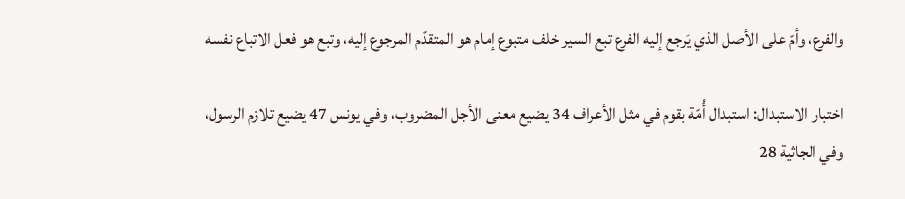والفرع، وأمّ على الأصل الذي يَرجع إليه الفرع تبع السير خلف متبوع إمام هو المتقدّم المرجوع إليه، وتبع هو فعل الاتباع نفسه

اختبار الاستبدال: استبدال أُمّة بقوم في مثل الأعراف 34 يضيع معنى الأجل المضروب، وفي يونس 47 يضيع تلازم الرسول، وفي الجاثية 28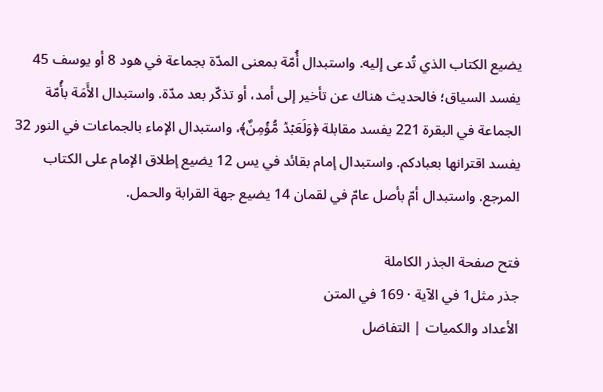يضيع الكتاب الذي تُدعى إليه. واستبدال أُمّة بمعنى المدّة بجماعة في هود 8 أو يوسف 45 يفسد السياق؛ فالحديث هناك عن تأخير إلى أمد، أو تذكّر بعد مدّة. واستبدال الأَمَة بأُمّة الجماعة في البقرة 221 يفسد مقابلة ﴿وَلَعَبۡدٞ مُّؤۡمِنٌ﴾، واستبدال الإماء بالجماعات في النور 32 يفسد اقترانها بعبادكم. واستبدال إمام بقائد في يس 12 يضيع إطلاق الإمام على الكتاب المرجع. واستبدال أمّ بأصل عامّ في لقمان 14 يضيع جهة القرابة والحمل.

فتح صفحة الجذر الكاملة
جذر مثل1 في الآية · 169 في المتن
الأعداد والكميات | التفاضل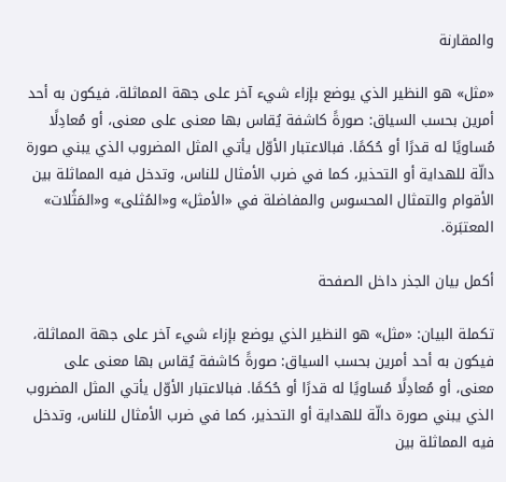والمقارنة

«مثل» هو النظير الذي يوضع بإزاء شيء آخر على جهة المماثلة، فيكون به أحد أمرين بحسب السياق: صورةً كاشفة يُقاس بها معنى على معنى، أو مُعادِلًا مُساويًا له قدرًا أو حُكمًا. فبالاعتبار الأوّل يأتي المثل المضروب الذي يبني صورة دالّة للهداية أو التحذير، كما في ضرب الأمثال للناس، وتدخل فيه المماثلة بين الأقوام والتمثال المحسوس والمفاضلة في «الأمثل» و«المُثلى» و«المَثُلات» المعتبَرة.

أكمل بيان الجذر داخل الصفحة

تكملة البيان: «مثل» هو النظير الذي يوضع بإزاء شيء آخر على جهة المماثلة، فيكون به أحد أمرين بحسب السياق: صورةً كاشفة يُقاس بها معنى على معنى، أو مُعادِلًا مُساويًا له قدرًا أو حُكمًا. فبالاعتبار الأوّل يأتي المثل المضروب الذي يبني صورة دالّة للهداية أو التحذير، كما في ضرب الأمثال للناس، وتدخل فيه المماثلة بين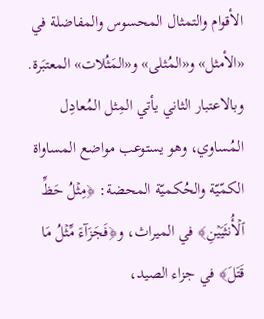الأقوام والتمثال المحسوس والمفاضلة في «الأمثل» و«المُثلى» و«المَثُلات» المعتبَرة. وبالاعتبار الثاني يأتي المِثل المُعادِل المُساوي، وهو يستوعب مواضع المساواة الكمّيّة والحُكميّة المحضة: ﴿مِثۡلُ حَظِّ ٱلۡأُنثَيَيۡنِ﴾ في الميراث، و﴿فَجَزَآءٞ مِّثۡلُ مَا قَتَلَ﴾ في جزاء الصيد،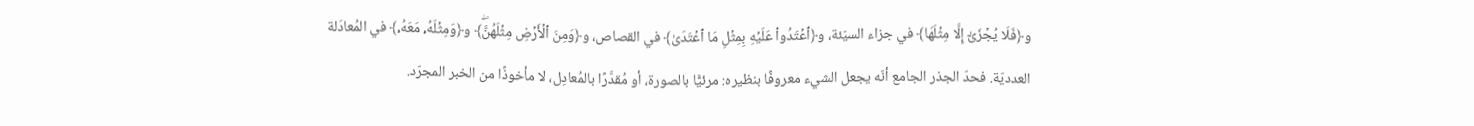و﴿فَلَا يُجۡزَىٰٓ إِلَّا مِثۡلَهَا﴾ في جزاء السيّئة، و﴿ٱعۡتَدُواْ عَلَيۡهِ بِمِثۡلِ مَا ٱعۡتَدَىٰ﴾ في القصاص، و﴿وَمِنَ ٱلۡأَرۡضِ مِثۡلَهُنَّۖ﴾ و﴿وَمِثۡلَهُۥ مَعَهُۥ﴾ في المُعادَلة العدديّة. فحدّ الجذر الجامع أنّه يجعل الشيء معروفًا بنظيره: مرئيًّا بالصورة، أو مُقدَّرًا بالمُعادِل، لا مأخوذًا من الخبر المجرّد.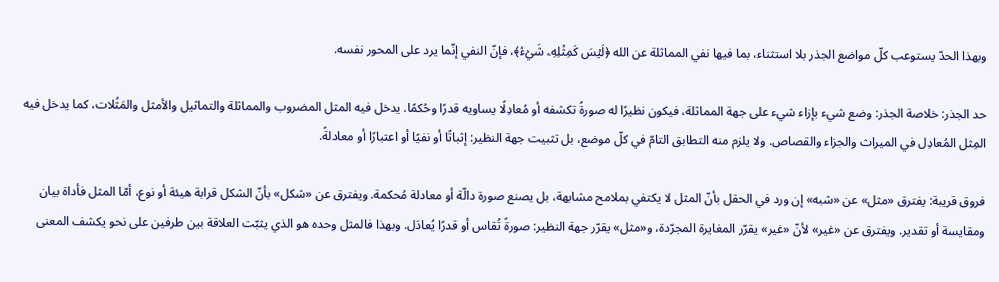وبهذا الحدّ يستوعب كلّ مواضع الجذر بلا استثناء، بما فيها نفي المماثلة عن الله ﴿لَيۡسَ كَمِثۡلِهِۦ شَيۡءٞ﴾، فإنّ النفي إنّما يرد على المحور نفسه.

حد الجذر: خلاصة الجذر: وضع شيء بإزاء شيء على جهة المماثلة، فيكون نظيرًا له صورةً تكشفه أو مُعادِلًا يساويه قدرًا وحُكمًا. يدخل فيه المثل المضروب والمماثلة والتماثيل والأمثل والمَثُلات، كما يدخل فيه المِثل المُعادِل في الميراث والجزاء والقصاص. ولا يلزم منه التطابق التامّ في كلّ موضع، بل تثبيت جهة النظير: إثباتًا أو نفيًا أو اعتبارًا أو معادلةً.

فروق قريبة: يفترق «مثل» عن «شبه» إن ورد في الحقل بأنّ المثل لا يكتفي بملامح مشابهة، بل يصنع صورة دالّة أو معادلة مُحكمة. ويفترق عن «شكل» بأنّ الشكل قرابة هيئة أو نوع، أمّا المثل فأداة بيان ومقايسة أو تقدير. ويفترق عن «غير» لأنّ «غير» يقرّر المغايرة المجرّدة، و«مثل» يقرّر جهة النظير: صورةً تُقاس أو قدرًا يُعادَل. وبهذا فالمثل وحده هو الذي يثبّت العلاقة بين طرفين على نحو يكشف المعنى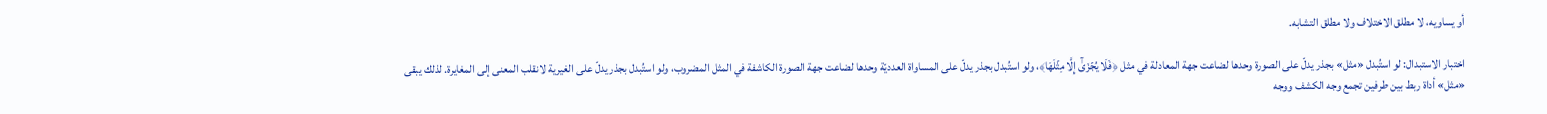أو يساويه، لا مطلق الاختلاف ولا مطلق التشابه.

اختبار الاستبدال: لو استُبدل «مثل» بجذر يدلّ على الصورة وحدها لضاعت جهة المعادلة في مثل ﴿فَلَا يُجۡزَىٰٓ إِلَّا مِثۡلَهَا﴾، ولو استُبدل بجذر يدلّ على المساواة العدديّة وحدها لضاعت جهة الصورة الكاشفة في المثل المضروب، ولو استُبدل بجذر يدلّ على الغيرية لانقلب المعنى إلى المغايرة. لذلك يبقى «مثل» أداة ربط بين طرفين تجمع وجه الكشف ووجه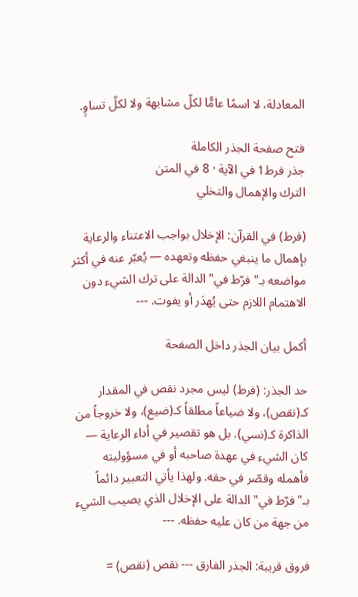المعادلة، لا اسمًا عامًّا لكلّ مشابهة ولا لكلّ تساوٍ.

فتح صفحة الجذر الكاملة
جذر فرط1 في الآية · 8 في المتن
الترك والإهمال والتخلي

(فرط) في القرآن: الإخلال بواجب الاعتناء والرعاية بإهمال ما ينبغي حفظه وتعهده — يُعبّر عنه في أكثر مواضعه بـ"فرّط في" الدالة على ترك الشيء دون الاهتمام اللازم حتى يُهدَر أو يفوت. ---

أكمل بيان الجذر داخل الصفحة

حد الجذر: (فرط) ليس مجرد نقص في المقدار كـ(نقص)، ولا ضياعاً مطلقاً كـ(ضيع)، ولا خروجاً من الذاكرة كـ(نسي). بل هو تقصير في أداء الرعاية — كان الشيء في عهدة صاحبه أو في مسؤوليته فأهمله وقصّر في حقه. ولهذا يأتي التعبير دائماً بـ"فرّط في" الدالة على الإخلال الذي يصيب الشيء من جهة من كان عليه حفظه. ---

فروق قريبة: الجذر الفارق --- نقص (نقص) =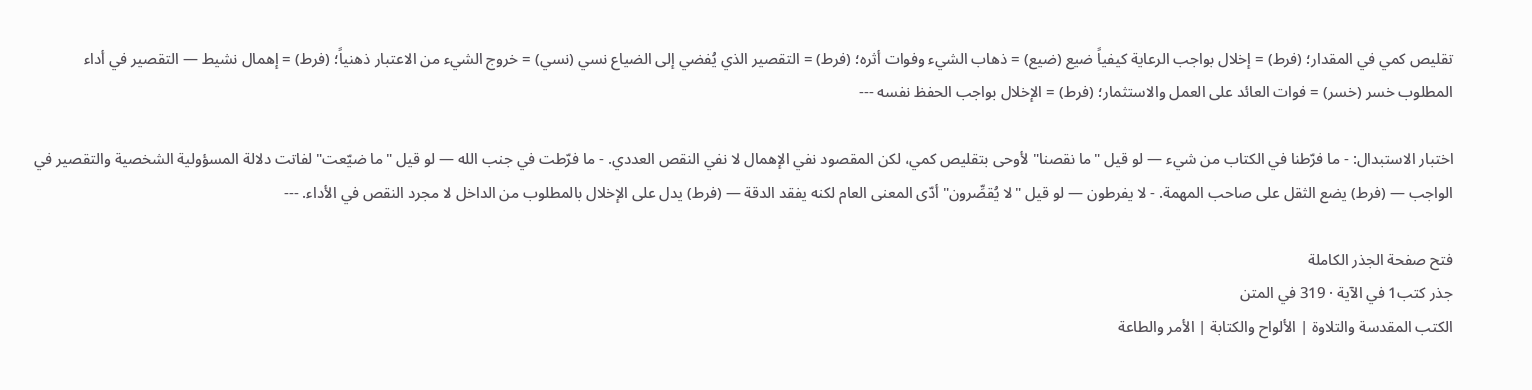تقليص كمي في المقدار؛ (فرط) = إخلال بواجب الرعاية كيفياً ضيع (ضيع) = ذهاب الشيء وفوات أثره؛ (فرط) = التقصير الذي يُفضي إلى الضياع نسي (نسي) = خروج الشيء من الاعتبار ذهنياً؛ (فرط) = إهمال نشيط — التقصير في أداء المطلوب خسر (خسر) = فوات العائد على العمل والاستثمار؛ (فرط) = الإخلال بواجب الحفظ نفسه ---

اختبار الاستبدال: - ما فرّطنا في الكتاب من شيء — لو قيل "ما نقصنا" لأوحى بتقليص كمي، لكن المقصود نفي الإهمال لا نفي النقص العددي. - ما فرّطت في جنب الله — لو قيل "ما ضيّعت" لفاتت دلالة المسؤولية الشخصية والتقصير في الواجب — (فرط) يضع الثقل على صاحب المهمة. - لا يفرطون — لو قيل "لا يُقصِّرون" أدّى المعنى العام لكنه يفقد الدقة — (فرط) يدل على الإخلال بالمطلوب من الداخل لا مجرد النقص في الأداء. ---

فتح صفحة الجذر الكاملة
جذر كتب1 في الآية · 319 في المتن
الكتب المقدسة والتلاوة | الألواح والكتابة | الأمر والطاعة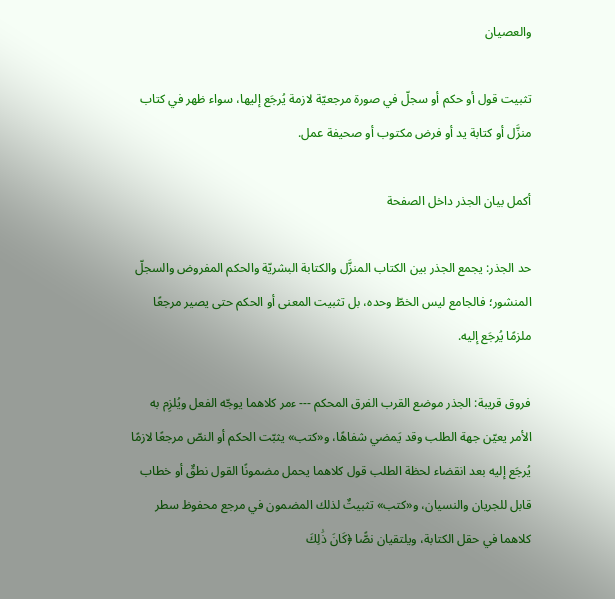والعصيان

تثبيت قول أو حكم أو سجلّ في صورة مرجعيّة لازمة يُرجَع إليها، سواء ظهر في كتاب منزَّل أو كتابة يد أو فرض مكتوب أو صحيفة عمل.

أكمل بيان الجذر داخل الصفحة

حد الجذر: يجمع الجذر بين الكتاب المنزَّل والكتابة البشريّة والحكم المفروض والسجلّ المنشور؛ فالجامع ليس الخطّ وحده، بل تثبيت المعنى أو الحكم حتى يصير مرجعًا ملزمًا يُرجَع إليه.

فروق قريبة: الجذر موضع القرب الفرق المحكم --- ءمر كلاهما يوجّه الفعل ويُلزِم به الأمر يعيّن جهة الطلب وقد يَمضي شفاهًا، و«كتب» يثبّت الحكم أو النصّ مرجعًا لازمًا يُرجَع إليه بعد انقضاء لحظة الطلب قول كلاهما يحمل مضمونًا القول نطقٌ أو خطاب قابل للجريان والنسيان، و«كتب» تثبيتٌ لذلك المضمون في مرجع محفوظ سطر كلاهما في حقل الكتابة، ويلتقيان نصًّا ﴿كَانَ ذَٰلِكَ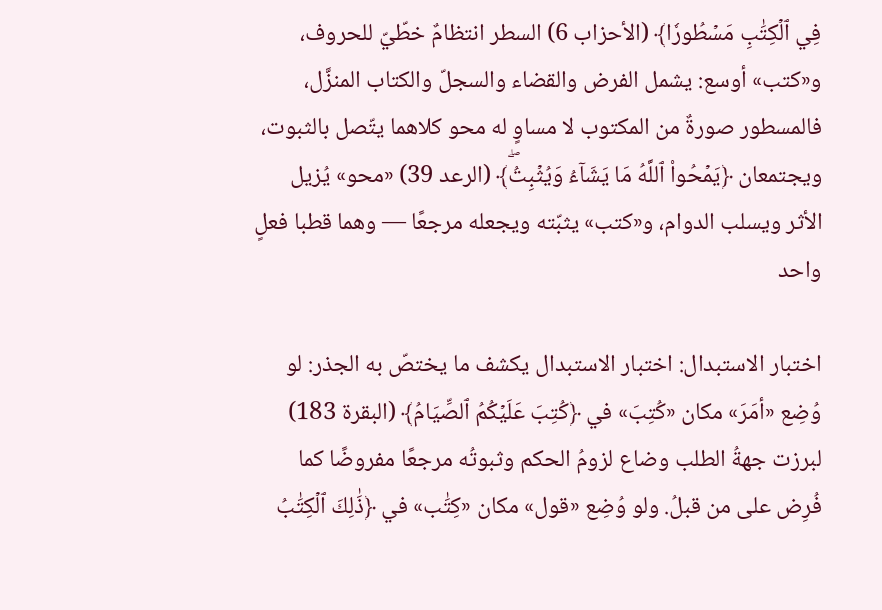فِي ٱلۡكِتَٰبِ مَسۡطُورٗا﴾ (الأحزاب 6) السطر انتظامٌ خطّيّ للحروف، و«كتب» أوسع: يشمل الفرض والقضاء والسجلّ والكتاب المنزَّل، فالمسطور صورةٌ من المكتوب لا مساوٍ له محو كلاهما يتّصل بالثبوت، ويجتمعان ﴿يَمۡحُواْ ٱللَّهُ مَا يَشَآءُ وَيُثۡبِتُۖ﴾ (الرعد 39) «محو» يُزيل الأثر ويسلب الدوام، و«كتب» يثبّته ويجعله مرجعًا — وهما قطبا فعلٍ واحد

اختبار الاستبدال: اختبار الاستبدال يكشف ما يختصّ به الجذر: لو وُضِع «أمَرَ» مكان «كُتِبَ» في ﴿كُتِبَ عَلَيۡكُمُ ٱلصِّيَامُ﴾ (البقرة 183) لبرزت جهةُ الطلب وضاع لزومُ الحكم وثبوتُه مرجعًا مفروضًا كما فُرِض على من قبلُ. ولو وُضِع «قول» مكان «كِتَٰب» في ﴿ذَٰلِكَ ٱلۡكِتَٰبُ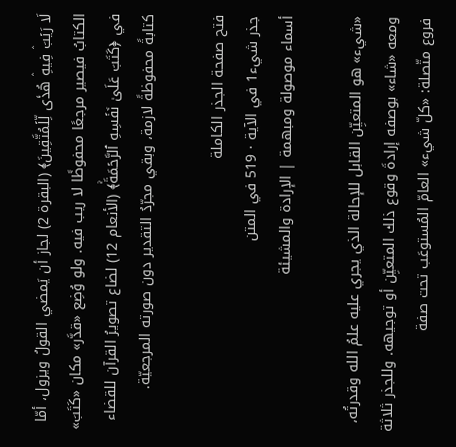لَا رَيۡبَۛ فِيهِۛ هُدٗى لِّلۡمُتَّقِينَ﴾ (البقرة 2) لجاز أن يَمضي القولُ ويزول، أمّا الكتابُ فيصير مرجعًا محفوظًا لا ريب فيه. ولو وُضِع «قدَّر» مكان «كَتَبَ» في ﴿كَتَبَ عَلَىٰ نَفۡسِهِ ٱلرَّحۡمَةَۚ﴾ (الأنعام 12) لضاع تصويرُ القرآن للقضاء كتابةً محفوظةً لازمة، وبقي مجرّدُ التقدير دون صورته المرجعيّة.

فتح صفحة الجذر الكاملة
جذر شيء1 في الآية · 519 في المتن
أسماء موصولة ومبهمة | الإرادة والمشيئة

«شيء» هو المتعيِّن القابل للإحالة الذي يجري عليه علمُ الله وقدرتُه، ومعه «شاء» بوصفه إرادةَ وقوع ذلك المتعيِّن أو توجيهه. وللجذر ثلاثة فروع متّصلة: «كلّ شيء» العامّ المُستوعَب تحت صفة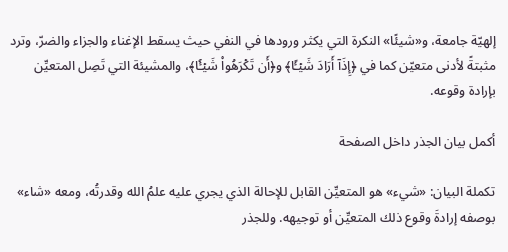إلهيّة جامعة، و«شيئًا» النكرة التي يكثر ورودها في النفي حيث يسقط الإغناء والجزاء والضرّ، وترد مثبتةً لأدنى متعيّن كما في ﴿إِذَآ أَرَادَ شَيۡـًٔا﴾ و﴿أَن تَكۡرَهُواْ شَيۡـٔٗا﴾، والمشيئة التي تَصِل المتعيِّن بإرادة وقوعه.

أكمل بيان الجذر داخل الصفحة

تكملة البيان: «شيء» هو المتعيِّن القابل للإحالة الذي يجري عليه علمُ الله وقدرتُه، ومعه «شاء» بوصفه إرادةَ وقوع ذلك المتعيِّن أو توجيهه. وللجذر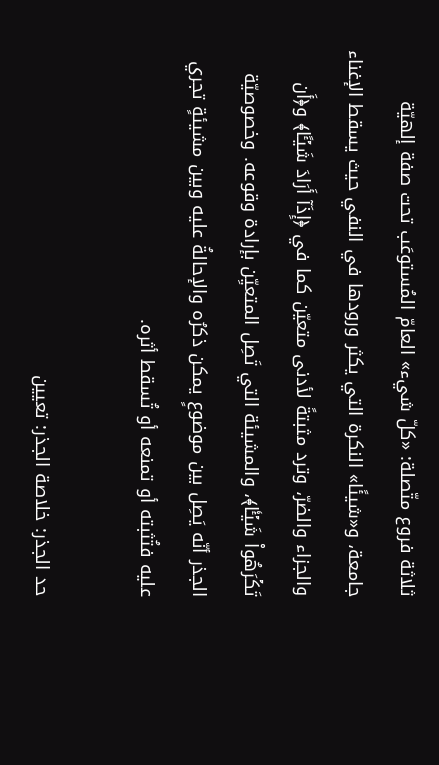ثلاثة فروع متّصلة: «كلّ شيء» العامّ المُستوعَب تحت صفة إلهيّة جامعة، و«شيئًا» النكرة التي يكثر ورودها في النفي حيث يسقط الإغناء والجزاء والضرّ، وترد مثبتةً لأدنى متعيّن كما في ﴿إِذَآ أَرَادَ شَيۡـًٔا﴾ و﴿أَن تَكۡرَهُواْ شَيۡـٔٗا﴾، والمشيئة التي تَصِل المتعيِّن بإرادة وقوعه. وخصوصيّة الجذر أنّه يَصِل بين موضوعٍ يمكن ذكرُه والإحالةُ عليه وبين مشيئةٍ تجري عليه فتُثبته أو تمنعه أو تُسقط أثره.

حد الجذر: خلاصة الجذر: تعيين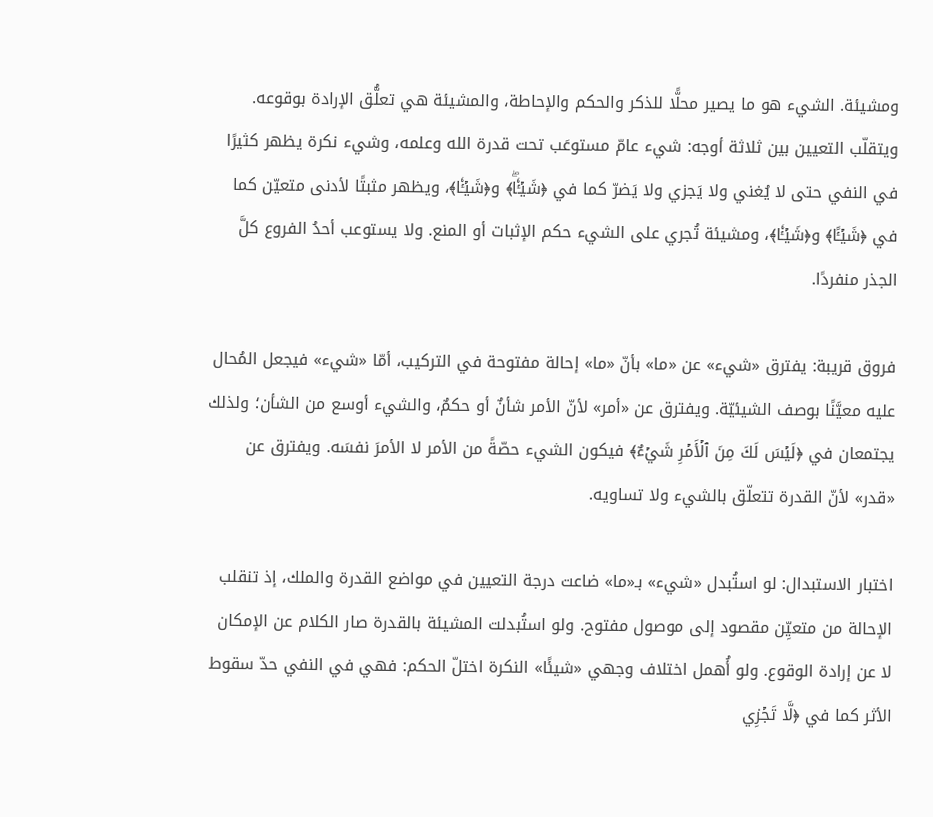ومشيئة. الشيء هو ما يصير محلًّا للذكر والحكم والإحاطة، والمشيئة هي تعلُّق الإرادة بوقوعه. ويتقلّب التعيين بين ثلاثة أوجه: شيء عامّ مستوعَب تحت قدرة الله وعلمه، وشيء نكرة يظهر كثيرًا في النفي حتى لا يُغني ولا يَجزي ولا يَضرّ كما في ﴿شَيۡـٔٗاۖ﴾ و﴿شَيۡـٔٗا﴾، ويظهر مثبتًا لأدنى متعيّن كما في ﴿شَيۡـًٔا﴾ و﴿شَيۡـٔٗا﴾، ومشيئة تُجري على الشيء حكم الإثبات أو المنع. ولا يستوعب أحدُ الفروع كلَّ الجذر منفردًا.

فروق قريبة: يفترق «شيء» عن «ما» بأنّ «ما» إحالة مفتوحة في التركيب، أمّا «شيء» فيجعل المُحال عليه معيَّنًا بوصف الشيئيّة. ويفترق عن «أمر» لأنّ الأمر شأنٌ أو حكمٌ، والشيء أوسع من الشأن؛ ولذلك يجتمعان في ﴿لَيۡسَ لَكَ مِنَ ٱلۡأَمۡرِ شَيۡءٌ﴾ فيكون الشيء حصّةً من الأمر لا الأمرَ نفسَه. ويفترق عن «قدر» لأنّ القدرة تتعلّق بالشيء ولا تساويه.

اختبار الاستبدال: لو استُبدل «شيء» بـ«ما» ضاعت درجة التعيين في مواضع القدرة والملك، إذ تنقلب الإحالة من متعيِّن مقصود إلى موصول مفتوح. ولو استُبدلت المشيئة بالقدرة صار الكلام عن الإمكان لا عن إرادة الوقوع. ولو أُهمل اختلاف وجهي «شيئًا» النكرة اختلّ الحكم: فهي في النفي حدّ سقوط الأثر كما في ﴿لَّا تَجۡزِي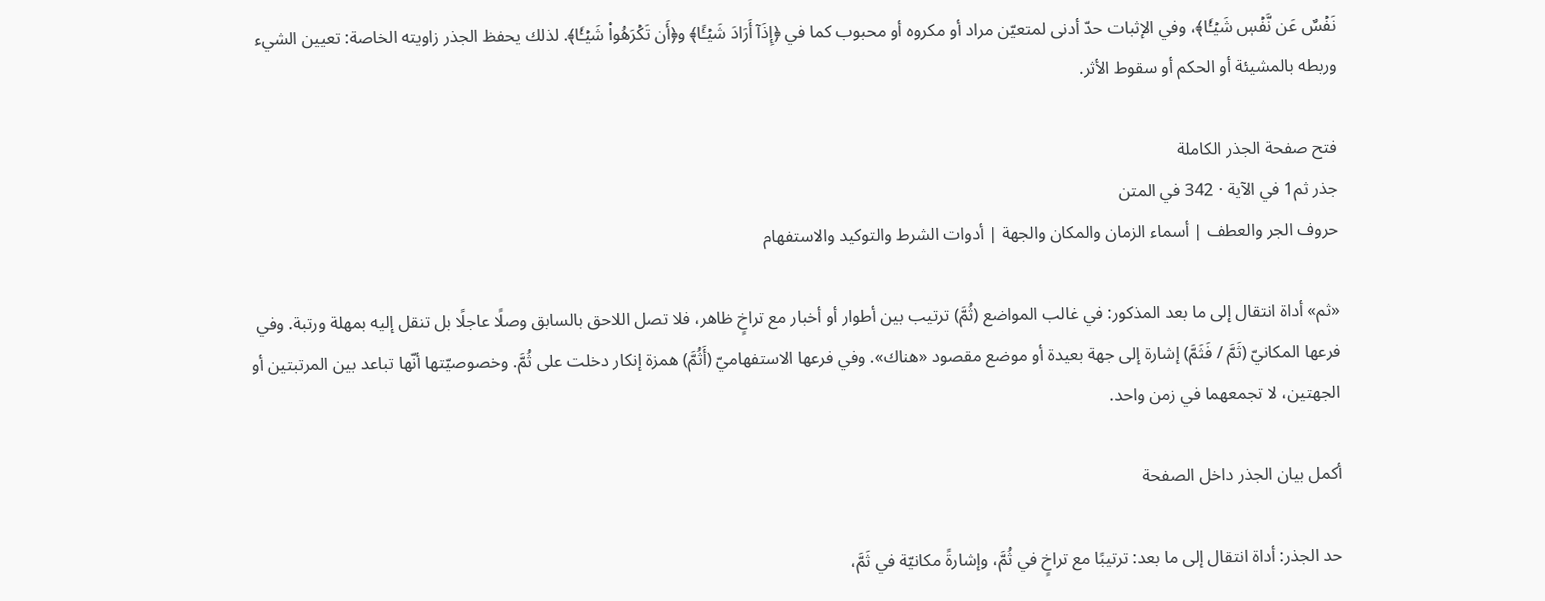نَفۡسٌ عَن نَّفۡسٖ شَيۡـٔٗا﴾، وفي الإثبات حدّ أدنى لمتعيّن مراد أو مكروه أو محبوب كما في ﴿إِذَآ أَرَادَ شَيۡـًٔا﴾ و﴿أَن تَكۡرَهُواْ شَيۡـٔٗا﴾. لذلك يحفظ الجذر زاويته الخاصة: تعيين الشيء وربطه بالمشيئة أو الحكم أو سقوط الأثر.

فتح صفحة الجذر الكاملة
جذر ثم1 في الآية · 342 في المتن
حروف الجر والعطف | أسماء الزمان والمكان والجهة | أدوات الشرط والتوكيد والاستفهام

«ثم» أداة انتقال إلى ما بعد المذكور: في غالب المواضع (ثُمَّ) ترتيب بين أطوار أو أخبار مع تراخٍ ظاهر، فلا تصل اللاحق بالسابق وصلًا عاجلًا بل تنقل إليه بمهلة ورتبة. وفي فرعها المكانيّ (ثَمَّ / فَثَمَّ) إشارة إلى جهة بعيدة أو موضع مقصود «هناك». وفي فرعها الاستفهاميّ (أَثُمَّ) همزة إنكار دخلت على ثُمَّ. وخصوصيّتها أنّها تباعد بين المرتبتين أو الجهتين، لا تجمعهما في زمن واحد.

أكمل بيان الجذر داخل الصفحة

حد الجذر: أداة انتقال إلى ما بعد: ترتيبًا مع تراخٍ في ثُمَّ، وإشارةً مكانيّة في ثَمَّ،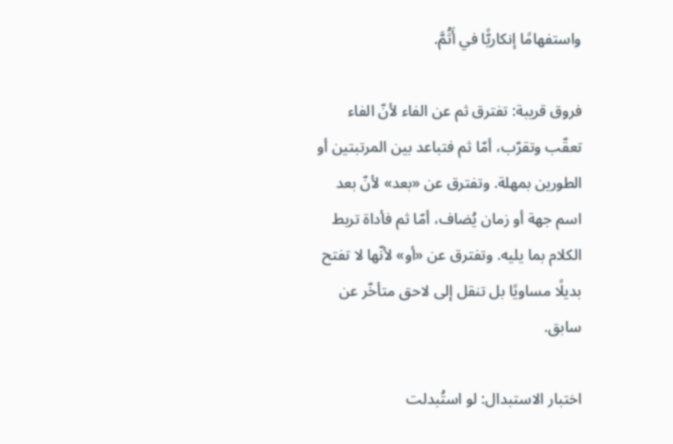واستفهامًا إنكاريًّا في أَثُمَّ.

فروق قريبة: تفترق ثم عن الفاء لأنّ الفاء تعقّب وتقرّب، أمّا ثم فتباعد بين المرتبتين أو الطورين بمهلة. وتفترق عن «بعد» لأنّ بعد اسم جهة أو زمان يُضاف، أمّا ثم فأداة تربط الكلام بما يليه. وتفترق عن «أو» لأنّها لا تفتح بديلًا مساويًا بل تنقل إلى لاحق متأخّر عن سابق.

اختبار الاستبدال: لو استُبدلت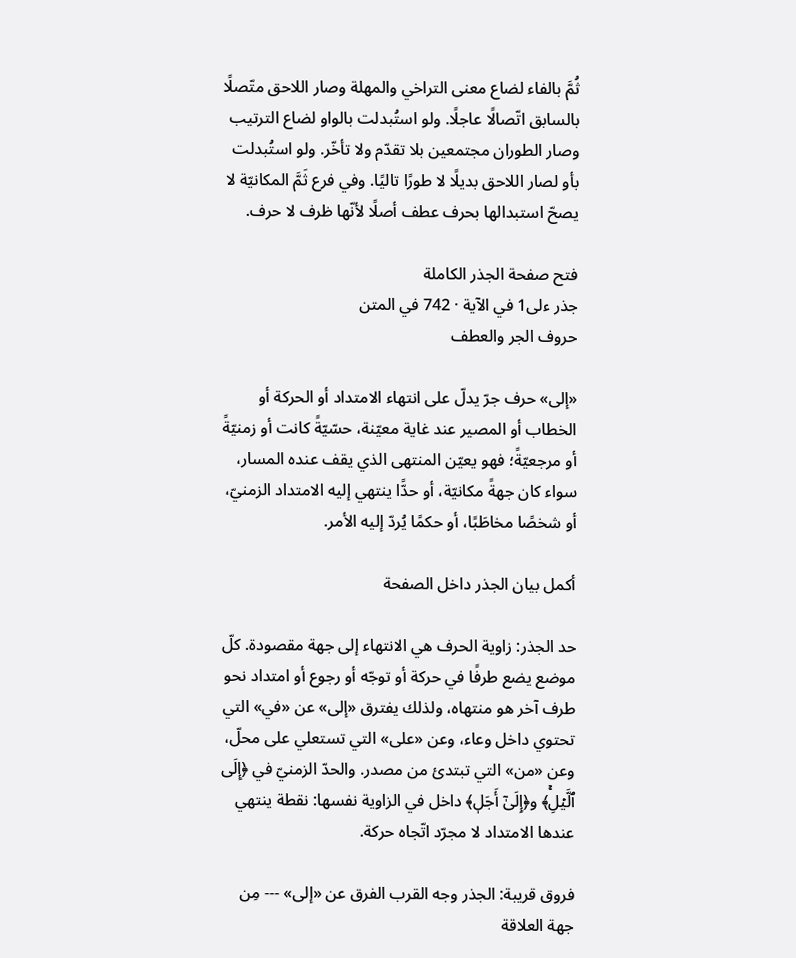ثُمَّ بالفاء لضاع معنى التراخي والمهلة وصار اللاحق متّصلًا بالسابق اتّصالًا عاجلًا. ولو استُبدلت بالواو لضاع الترتيب وصار الطوران مجتمعين بلا تقدّم ولا تأخّر. ولو استُبدلت بأو لصار اللاحق بديلًا لا طورًا تاليًا. وفي فرع ثَمَّ المكانيّة لا يصحّ استبدالها بحرف عطف أصلًا لأنّها ظرف لا حرف.

فتح صفحة الجذر الكاملة
جذر ءلى1 في الآية · 742 في المتن
حروف الجر والعطف

«إلى» حرف جرّ يدلّ على انتهاء الامتداد أو الحركة أو الخطاب أو المصير عند غاية معيّنة، حسّيّةً كانت أو زمنيّةً أو مرجعيّةً؛ فهو يعيّن المنتهى الذي يقف عنده المسار، سواء كان جهةً مكانيّة، أو حدًّا ينتهي إليه الامتداد الزمنيّ، أو شخصًا مخاطَبًا، أو حكمًا يُردّ إليه الأمر.

أكمل بيان الجذر داخل الصفحة

حد الجذر: زاوية الحرف هي الانتهاء إلى جهة مقصودة. كلّ موضع يضع طرفًا في حركة أو توجّه أو رجوع أو امتداد نحو طرف آخر هو منتهاه، ولذلك يفترق «إلى» عن «في» التي تحتوي داخل وعاء، وعن «على» التي تستعلي على محلّ، وعن «من» التي تبتدئ من مصدر. والحدّ الزمنيّ في ﴿إِلَى ٱلَّيۡلِۚ﴾ و﴿إِلَىٰٓ أَجَلٖ﴾ داخل في الزاوية نفسها: نقطة ينتهي عندها الامتداد لا مجرّد اتّجاه حركة.

فروق قريبة: الجذر وجه القرب الفرق عن «إلى» --- مِن جهة العلاقة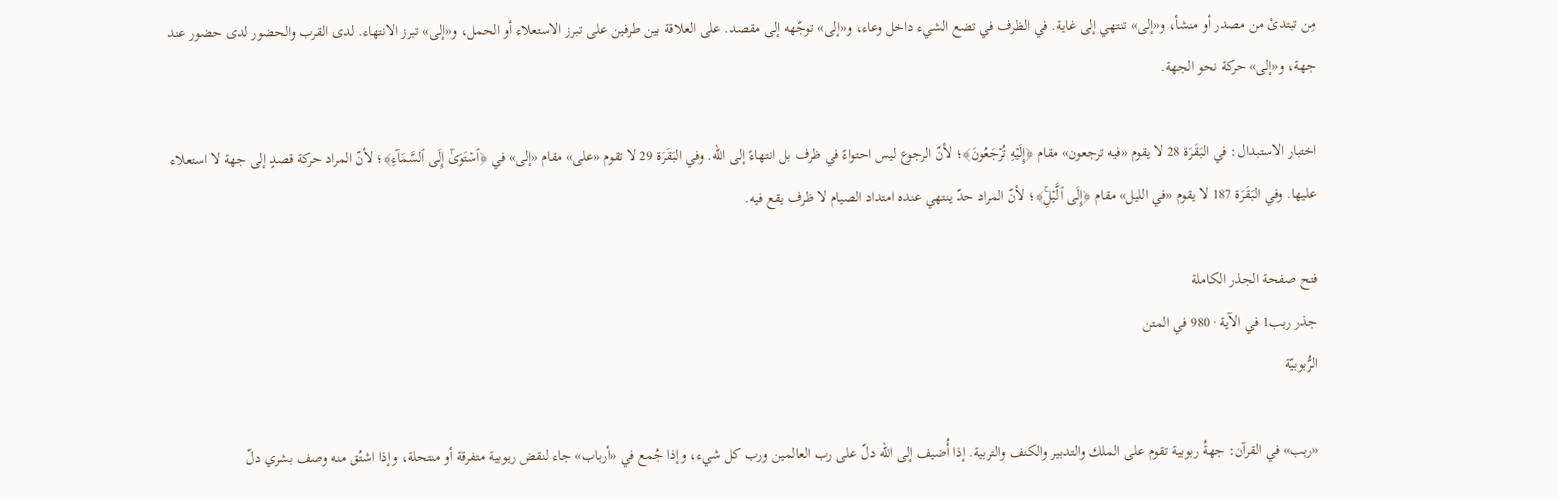مِن تبتدئ من مصدر أو منشأ، و«إلى» تنتهي إلى غاية. في الظرف في تضع الشيء داخل وعاء، و«إلى» توجّهه إلى مقصد. على العلاقة بين طرفين على تبرز الاستعلاء أو الحمل، و«إلى» تبرز الانتهاء. لدى القرب والحضور لدى حضور عند جهة، و«إلى» حركة نحو الجهة.

اختبار الاستبدال: في البَقَرَة 28 لا يقوم «فيه ترجعون» مقام ﴿إِلَيۡهِ تُرۡجَعُونَ﴾؛ لأنّ الرجوع ليس احتواءً في ظرف بل انتهاءً إلى الله. وفي البَقَرَة 29 لا تقوم «على» مقام «إلى» في ﴿ٱسۡتَوَىٰٓ إِلَى ٱلسَّمَآءِ﴾؛ لأنّ المراد حركة قصدٍ إلى جهة لا استعلاء عليها. وفي البَقَرَة 187 لا يقوم «في الليل» مقام ﴿إِلَى ٱلَّيۡلِۚ﴾؛ لأنّ المراد حدّ ينتهي عنده امتداد الصيام لا ظرف يقع فيه.

فتح صفحة الجذر الكاملة
جذر ربب1 في الآية · 980 في المتن
الرُّبوبيّة

«ربب» في القرآن: جهةُ ربوبية تقوم على الملك والتدبير والكنف والتربية. إذا أُضيف إلى الله دلّ على رب العالمين ورب كل شيء، وإذا جُمع في «أرباب» جاء لنقض ربوبية متفرقة أو منتحلة، وإذا اشتُق منه وصف بشري دلّ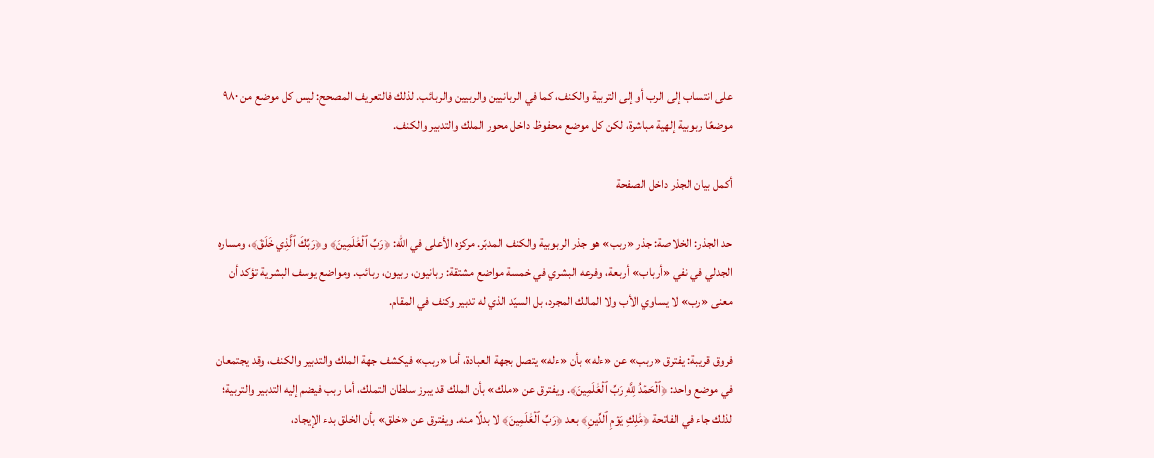على انتساب إلى الرب أو إلى التربية والكنف، كما في الربانيين والربيين والربائب. لذلك فالتعريف المصحح: ليس كل موضع من ٩٨٠ موضعًا ربوبية إلهية مباشرة، لكن كل موضع محفوظ داخل محور الملك والتدبير والكنف.

أكمل بيان الجذر داخل الصفحة

حد الجذر: الخلاصة: جذر «ربب» هو جذر الربوبية والكنف المدبّر. مركزه الأعلى في الله: ﴿رَبِّ ٱلۡعَٰلَمِينَ﴾ و﴿رَبِّكَ ٱلَّذِي خَلَقَ﴾، ومساره الجدلي في نفي «أرباب» أربعة، وفرعه البشري في خمسة مواضع مشتقة: ربانيون، ربيون، ربائب. ومواضع يوسف البشرية تؤكد أن معنى «رب» لا يساوي الأب ولا المالك المجرد، بل السيّد الذي له تدبير وكنف في المقام.

فروق قريبة: يفترق «ربب» عن «ءله» بأن «ءله» يتصل بجهة العبادة، أما «ربب» فيكشف جهة الملك والتدبير والكنف، وقد يجتمعان في موضع واحد: ﴿ٱلۡحَمۡدُ لِلَّهِ رَبِّ ٱلۡعَٰلَمِينَ﴾. ويفترق عن «ملك» بأن الملك قد يبرز سلطان التملك، أما ربب فيضم إليه التدبير والتربية؛ لذلك جاء في الفاتحة ﴿مَٰلِكِ يَوۡمِ ٱلدِّينِ﴾ بعد ﴿رَبِّ ٱلۡعَٰلَمِينَ﴾ لا بدلًا منه. ويفترق عن «خلق» بأن الخلق بدء الإيجاد،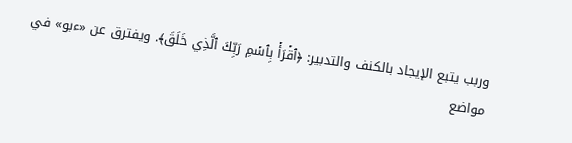وربب يتبع الإيجاد بالكنف والتدبير: ﴿ٱقۡرَأۡ بِٱسۡمِ رَبِّكَ ٱلَّذِي خَلَقَ﴾. ويفترق عن «ءبو» في مواضع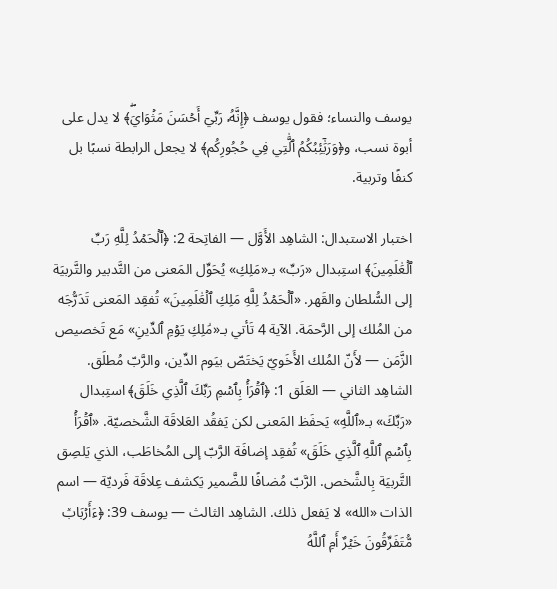يوسف والنساء؛ فقول يوسف ﴿إِنَّهُۥ رَبِّيٓ أَحۡسَنَ مَثۡوَايَۖ﴾ لا يدل على أبوة نسب، و﴿وَرَبَٰٓئِبُكُمُ ٱلَّٰتِي فِي حُجُورِكُم﴾ لا يجعل الرابطة نسبًا بل كنفًا وتربية.

اختبار الاستبدال: الشاهِد الأَوَّل — الفاتِحة 2: ﴿ٱلۡحَمۡدُ لِلَّهِ رَبِّ ٱلۡعَٰلَمِينَ﴾ استِبدال «رَبِّ» بـ«مَلِكِ» يُحَوِّل المَعنى من التَّدبير والتَّربيَة إلى السُّلطان والقَهر. «ٱلۡحَمۡدُ لِلَّهِ مَلِكِ ٱلۡعَٰلَمِينَ» تُفقِد المَعنى تَدَرُّجَه من المُلك إلى الرَّحمَة. الآية 4 تَأتي بـ«مَٰلِكِ يَوۡمِ ٱلدِّينِ» مَع تَخصيص الزَّمَن — لأَنّ المُلك الأَخَويّ يَختَصّ بيَوم الدِّين، والرَّبّ مُطلَق. الشاهِد الثاني — العَلَق 1: ﴿ٱقۡرَأۡ بِٱسۡمِ رَبِّكَ ٱلَّذِي خَلَقَ﴾ استِبدال «رَبِّكَ» بـ«ٱللَّهِ» يَحفَظ المَعنى لكن يَفقُد العَلاقَة الشَّخصيّة. «ٱقۡرَأۡ بِٱسۡمِ ٱللَّهِ ٱلَّذِي خَلَقَ» تُفقِد إضافَة الرَّبّ إلى المُخاطَب، الذي يَلصِق التَّربيَة بِالشَّخص. الرَّبّ مُضافًا للضَّمير يَكشف عِلاقَة فَرديّة — اسم الذات «الله» لا يَفعل ذلك. الشاهِد الثالث — يوسف 39: ﴿ءَأَرۡبَابٞ مُّتَفَرِّقُونَ خَيۡرٌ أَمِ ٱللَّهُ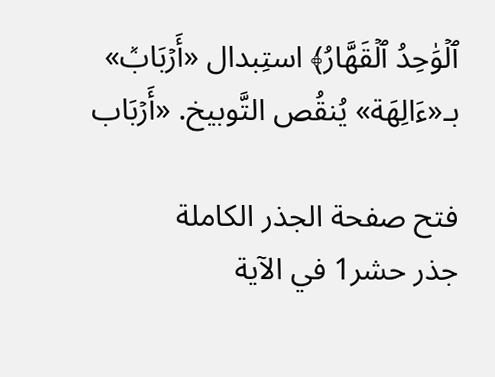ٱلۡوَٰحِدُ ٱلۡقَهَّارُ﴾ استِبدال «أَرۡبَابٞ» بـ«ءَالِهَة» يُنقُص التَّوبيخ. «أَرۡبَاب

فتح صفحة الجذر الكاملة
جذر حشر1 في الآية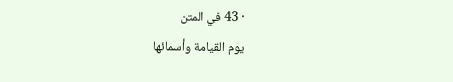· 43 في المتن
يوم القيامة وأسمائها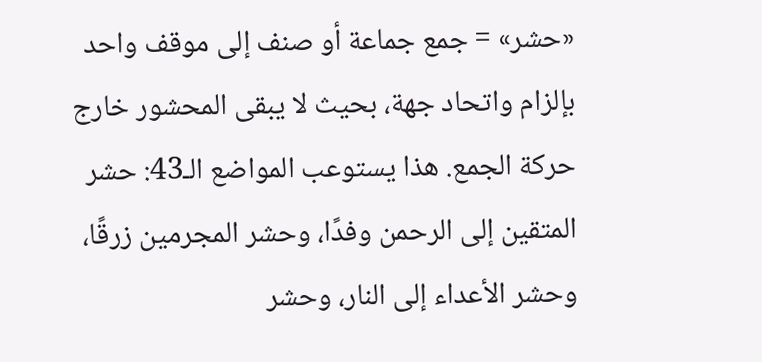«حشر» = جمع جماعة أو صنف إلى موقف واحد بإلزام واتحاد جهة، بحيث لا يبقى المحشور خارج حركة الجمع. هذا يستوعب المواضع الـ43: حشر المتقين إلى الرحمن وفدًا، وحشر المجرمين زرقًا، وحشر الأعداء إلى النار، وحشر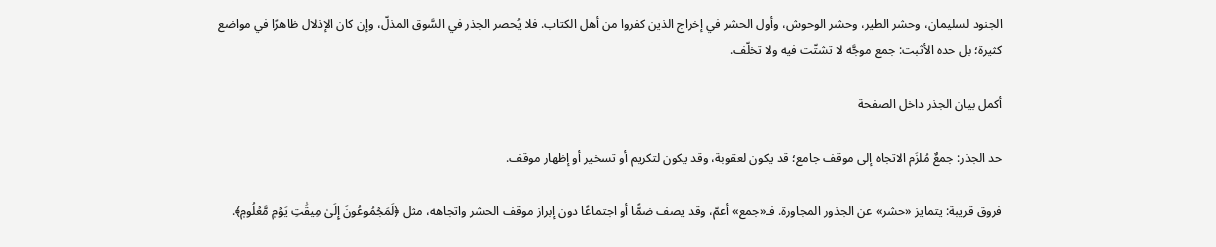الجنود لسليمان، وحشر الطير، وحشر الوحوش، وأول الحشر في إخراج الذين كفروا من أهل الكتاب. فلا يُحصر الجذر في السَّوق المذلّ، وإن كان الإذلال ظاهرًا في مواضع كثيرة؛ بل حده الأثبت: جمع موجَّه لا تشتّت فيه ولا تخلّف.

أكمل بيان الجذر داخل الصفحة

حد الجذر: جمعٌ مُلزَم الاتجاه إلى موقف جامع؛ قد يكون لعقوبة، وقد يكون لتكريم أو تسخير أو إظهار موقف.

فروق قريبة: يتمايز «حشر» عن الجذور المجاورة. فـ«جمع» أعمّ، وقد يصف ضمًّا أو اجتماعًا دون إبراز موقف الحشر واتجاهه، مثل ﴿لَمَجۡمُوعُونَ إِلَىٰ مِيقَٰتِ يَوۡمٖ مَّعۡلُومٖ﴾.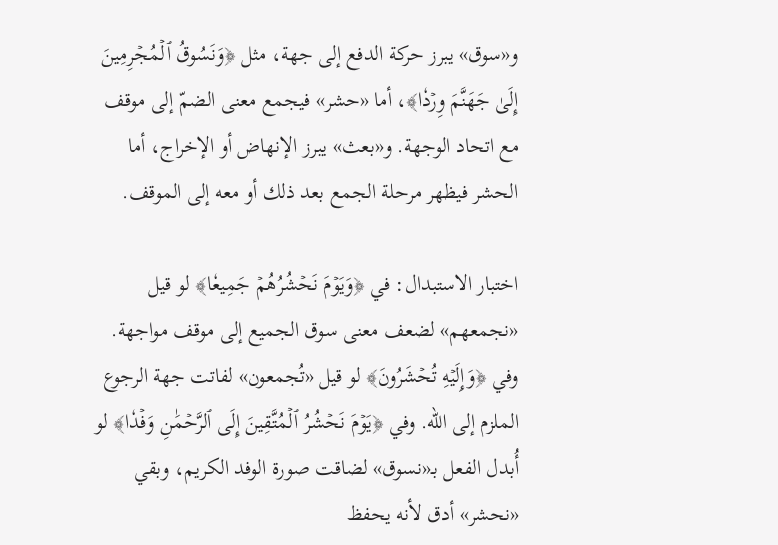و«سوق» يبرز حركة الدفع إلى جهة، مثل ﴿وَنَسُوقُ ٱلۡمُجۡرِمِينَ إِلَىٰ جَهَنَّمَ وِرۡدٗا﴾، أما «حشر» فيجمع معنى الضمّ إلى موقف مع اتحاد الوجهة. و«بعث» يبرز الإنهاض أو الإخراج، أما الحشر فيظهر مرحلة الجمع بعد ذلك أو معه إلى الموقف.

اختبار الاستبدال: في ﴿وَيَوۡمَ نَحۡشُرُهُمۡ جَمِيعٗا﴾ لو قيل «نجمعهم» لضعف معنى سوق الجميع إلى موقف مواجهة. وفي ﴿وَإِلَيۡهِ تُحۡشَرُونَ﴾ لو قيل «تُجمعون» لفاتت جهة الرجوع الملزم إلى الله. وفي ﴿يَوۡمَ نَحۡشُرُ ٱلۡمُتَّقِينَ إِلَى ٱلرَّحۡمَٰنِ وَفۡدٗا﴾ لو أُبدل الفعل بـ«نسوق» لضاقت صورة الوفد الكريم، وبقي «نحشر» أدق لأنه يحفظ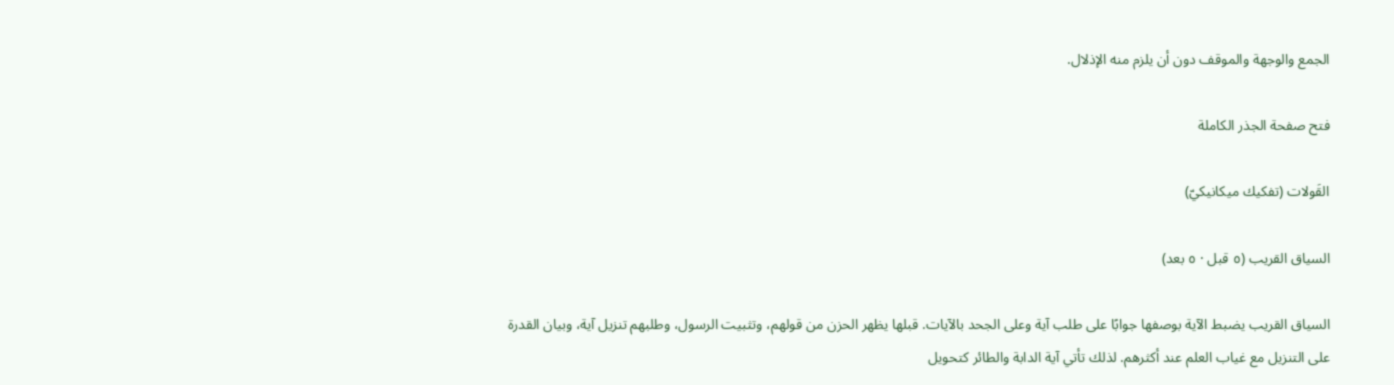الجمع والوجهة والموقف دون أن يلزم منه الإذلال.

فتح صفحة الجذر الكاملة

القَولات (تفكيك ميكانيكيّ)

السياق القريب (٥ قبل · ٥ بعد)

السياق القريب يضبط الآية بوصفها جوابًا على طلب آية وعلى الجحد بالآيات. قبلها يظهر الحزن من قولهم، وتثبيت الرسول، وطلبهم تنزيل آية، وبيان القدرة على التنزيل مع غياب العلم عند أكثرهم. لذلك تأتي آية الدابة والطائر كتحويل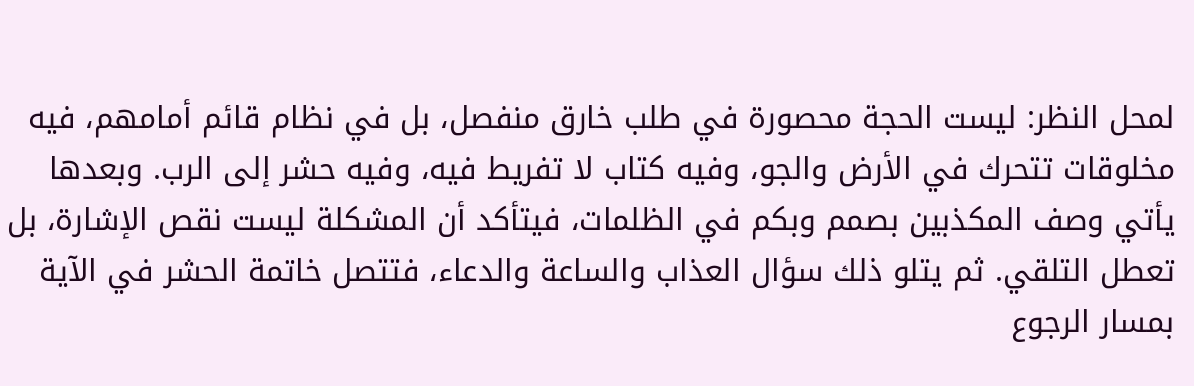لمحل النظر: ليست الحجة محصورة في طلب خارق منفصل، بل في نظام قائم أمامهم، فيه مخلوقات تتحرك في الأرض والجو، وفيه كتاب لا تفريط فيه، وفيه حشر إلى الرب. وبعدها يأتي وصف المكذبين بصمم وبكم في الظلمات، فيتأكد أن المشكلة ليست نقص الإشارة، بل تعطل التلقي. ثم يتلو ذلك سؤال العذاب والساعة والدعاء، فتتصل خاتمة الحشر في الآية بمسار الرجوع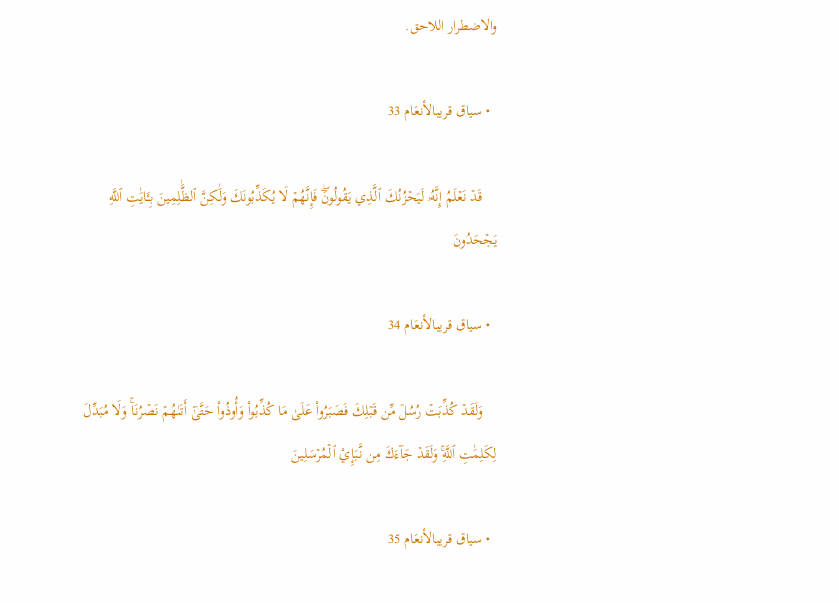والاضطرار اللاحق.

  • سياق قريبالأنعَام 33

    قَدۡ نَعۡلَمُ إِنَّهُۥ لَيَحۡزُنُكَ ٱلَّذِي يَقُولُونَۖ فَإِنَّهُمۡ لَا يُكَذِّبُونَكَ وَلَٰكِنَّ ٱلظَّٰلِمِينَ بِـَٔايَٰتِ ٱللَّهِ يَجۡحَدُونَ

  • سياق قريبالأنعَام 34

    وَلَقَدۡ كُذِّبَتۡ رُسُلٞ مِّن قَبۡلِكَ فَصَبَرُواْ عَلَىٰ مَا كُذِّبُواْ وَأُوذُواْ حَتَّىٰٓ أَتَىٰهُمۡ نَصۡرُنَاۚ وَلَا مُبَدِّلَ لِكَلِمَٰتِ ٱللَّهِۚ وَلَقَدۡ جَآءَكَ مِن نَّبَإِيْ ٱلۡمُرۡسَلِينَ

  • سياق قريبالأنعَام 35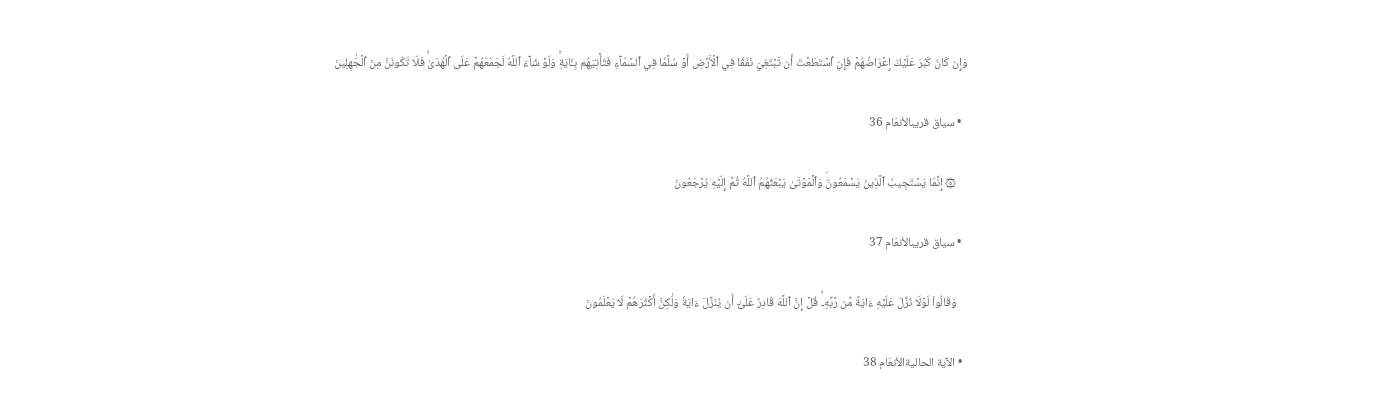وَإِن كَانَ كَبُرَ عَلَيۡكَ إِعۡرَاضُهُمۡ فَإِنِ ٱسۡتَطَعۡتَ أَن تَبۡتَغِيَ نَفَقٗا فِي ٱلۡأَرۡضِ أَوۡ سُلَّمٗا فِي ٱلسَّمَآءِ فَتَأۡتِيَهُم بِـَٔايَةٖۚ وَلَوۡ شَآءَ ٱللَّهُ لَجَمَعَهُمۡ عَلَى ٱلۡهُدَىٰۚ فَلَا تَكُونَنَّ مِنَ ٱلۡجَٰهِلِينَ

  • سياق قريبالأنعَام 36

    ۞ إِنَّمَا يَسۡتَجِيبُ ٱلَّذِينَ يَسۡمَعُونَۘ وَٱلۡمَوۡتَىٰ يَبۡعَثُهُمُ ٱللَّهُ ثُمَّ إِلَيۡهِ يُرۡجَعُونَ

  • سياق قريبالأنعَام 37

    وَقَالُواْ لَوۡلَا نُزِّلَ عَلَيۡهِ ءَايَةٞ مِّن رَّبِّهِۦۚ قُلۡ إِنَّ ٱللَّهَ قَادِرٌ عَلَىٰٓ أَن يُنَزِّلَ ءَايَةٗ وَلَٰكِنَّ أَكۡثَرَهُمۡ لَا يَعۡلَمُونَ

  • الآية الحاليةالأنعَام 38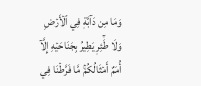وَمَا مِن دَآبَّةٖ فِي ٱلۡأَرۡضِ وَلَا طَٰٓئِرٖ يَطِيرُ بِجَنَاحَيۡهِ إِلَّآ أُمَمٌ أَمۡثَالُكُمۚ مَّا فَرَّطۡنَا فِي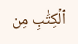ٱلۡكِتَٰبِ مِن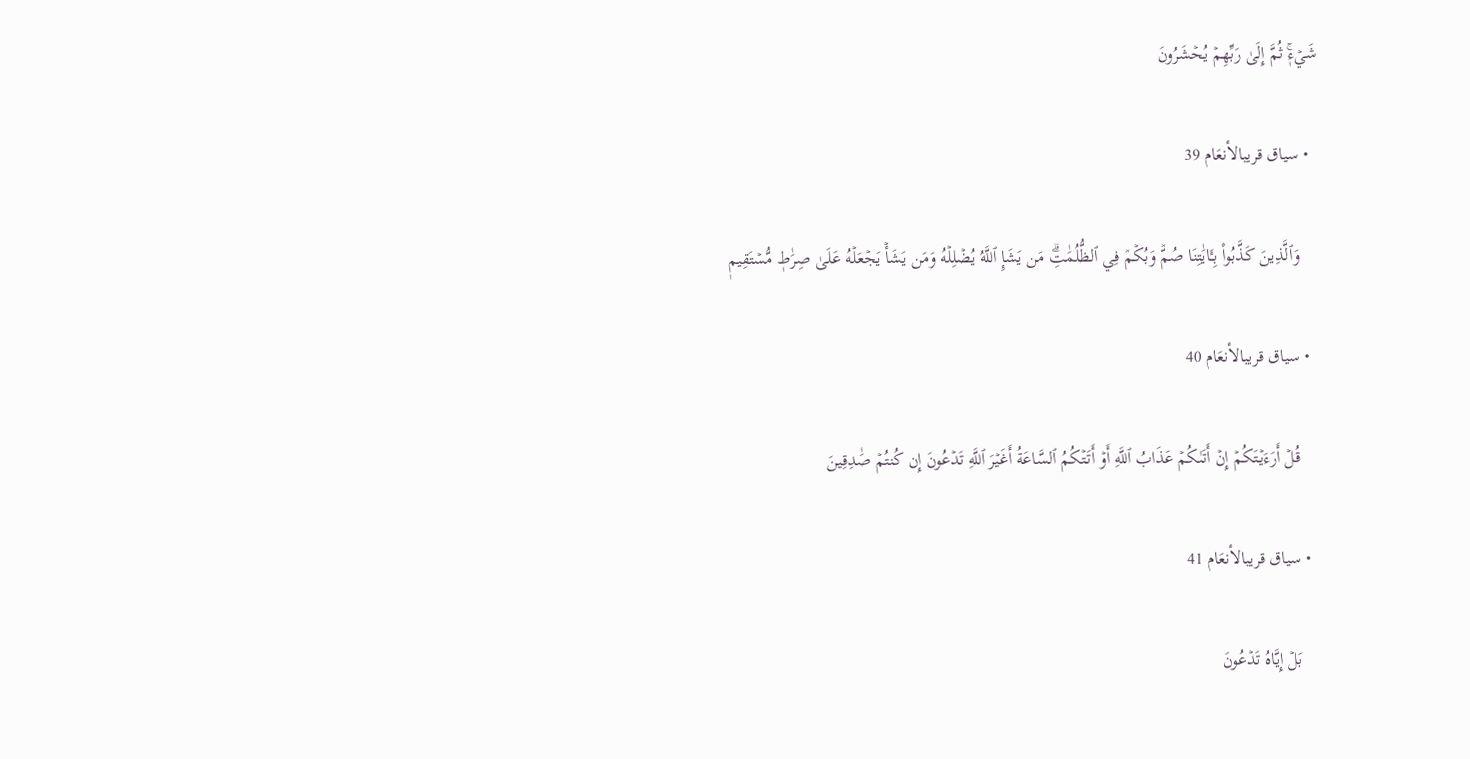شَيۡءٖۚ ثُمَّ إِلَىٰ رَبِّهِمۡ يُحۡشَرُونَ

  • سياق قريبالأنعَام 39

    وَٱلَّذِينَ كَذَّبُواْ بِـَٔايَٰتِنَا صُمّٞ وَبُكۡمٞ فِي ٱلظُّلُمَٰتِۗ مَن يَشَإِ ٱللَّهُ يُضۡلِلۡهُ وَمَن يَشَأۡ يَجۡعَلۡهُ عَلَىٰ صِرَٰطٖ مُّسۡتَقِيمٖ

  • سياق قريبالأنعَام 40

    قُلۡ أَرَءَيۡتَكُمۡ إِنۡ أَتَىٰكُمۡ عَذَابُ ٱللَّهِ أَوۡ أَتَتۡكُمُ ٱلسَّاعَةُ أَغَيۡرَ ٱللَّهِ تَدۡعُونَ إِن كُنتُمۡ صَٰدِقِينَ

  • سياق قريبالأنعَام 41

    بَلۡ إِيَّاهُ تَدۡعُونَ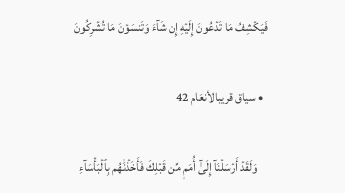فَيَكۡشِفُ مَا تَدۡعُونَ إِلَيۡهِ إِن شَآءَ وَتَنسَوۡنَ مَا تُشۡرِكُونَ

  • سياق قريبالأنعَام 42

    وَلَقَدۡ أَرۡسَلۡنَآ إِلَىٰٓ أُمَمٖ مِّن قَبۡلِكَ فَأَخَذۡنَٰهُم بِٱلۡبَأۡسَآءِ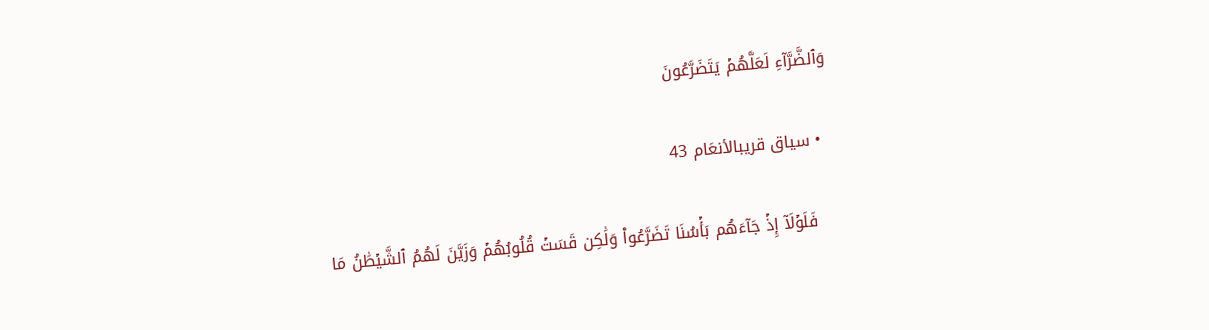وَٱلضَّرَّآءِ لَعَلَّهُمۡ يَتَضَرَّعُونَ

  • سياق قريبالأنعَام 43

    فَلَوۡلَآ إِذۡ جَآءَهُم بَأۡسُنَا تَضَرَّعُواْ وَلَٰكِن قَسَتۡ قُلُوبُهُمۡ وَزَيَّنَ لَهُمُ ٱلشَّيۡطَٰنُ مَا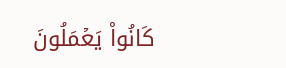كَانُواْ يَعۡمَلُونَ